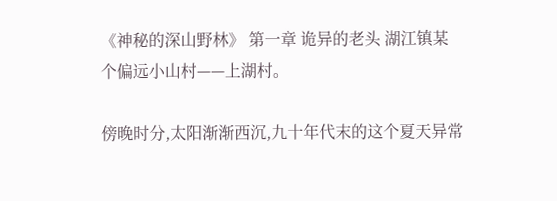《神秘的深山野林》 第一章 诡异的老头 湖江镇某个偏远小山村——上湖村。

傍晚时分,太阳渐渐西沉,九十年代末的这个夏天异常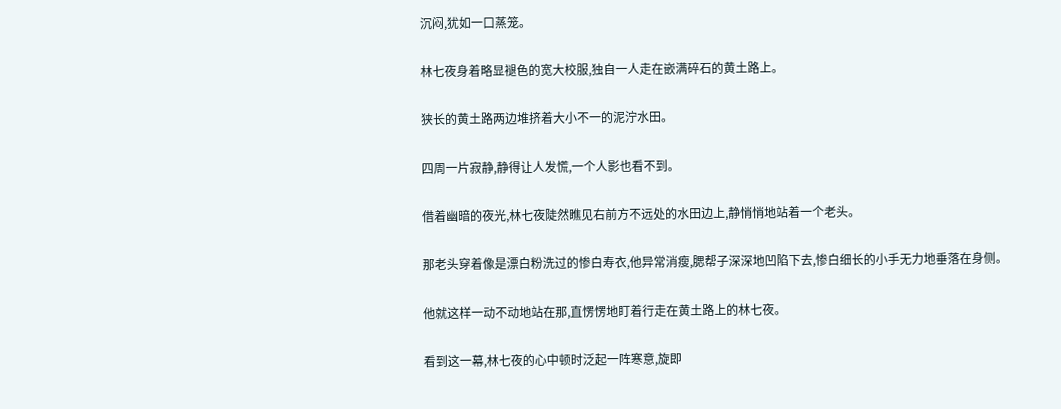沉闷,犹如一口蒸笼。

林七夜身着略显褪色的宽大校服,独自一人走在嵌满碎石的黄土路上。

狭长的黄土路两边堆挤着大小不一的泥泞水田。

四周一片寂静,静得让人发慌,一个人影也看不到。

借着幽暗的夜光,林七夜陡然瞧见右前方不远处的水田边上,静悄悄地站着一个老头。

那老头穿着像是漂白粉洗过的惨白寿衣,他异常消瘦,腮帮子深深地凹陷下去,惨白细长的小手无力地垂落在身侧。

他就这样一动不动地站在那,直愣愣地盯着行走在黄土路上的林七夜。

看到这一幕,林七夜的心中顿时泛起一阵寒意,旋即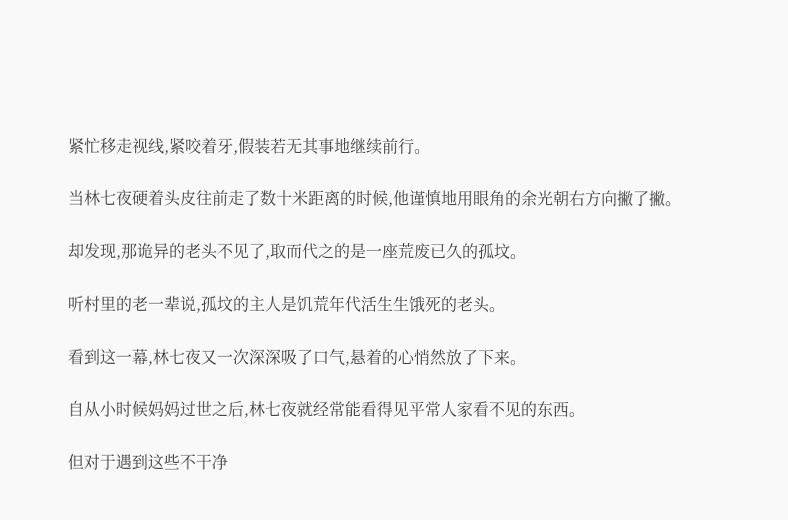紧忙移走视线,紧咬着牙,假装若无其事地继续前行。

当林七夜硬着头皮往前走了数十米距离的时候,他谨慎地用眼角的余光朝右方向撇了撇。

却发现,那诡异的老头不见了,取而代之的是一座荒废已久的孤坟。

听村里的老一辈说,孤坟的主人是饥荒年代活生生饿死的老头。

看到这一幕,林七夜又一次深深吸了口气,悬着的心悄然放了下来。

自从小时候妈妈过世之后,林七夜就经常能看得见平常人家看不见的东西。

但对于遇到这些不干净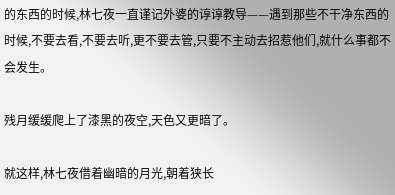的东西的时候,林七夜一直谨记外婆的谆谆教导——遇到那些不干净东西的时候,不要去看,不要去听,更不要去管,只要不主动去招惹他们,就什么事都不会发生。

残月缓缓爬上了漆黑的夜空,天色又更暗了。

就这样,林七夜借着幽暗的月光,朝着狭长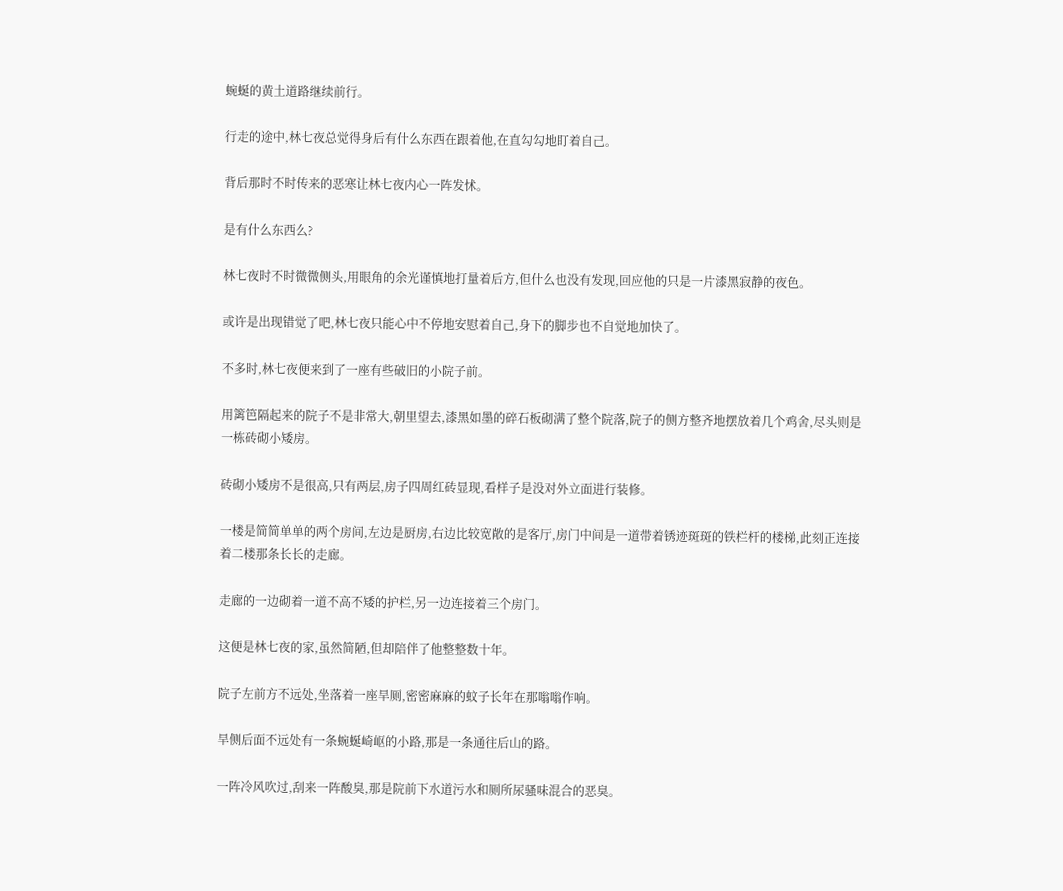蜿蜒的黄土道路继续前行。

行走的途中,林七夜总觉得身后有什么东西在跟着他,在直勾勾地盯着自己。

背后那时不时传来的恶寒让林七夜内心一阵发怵。

是有什么东西么?

林七夜时不时微微侧头,用眼角的余光谨慎地打量着后方,但什么也没有发现,回应他的只是一片漆黑寂静的夜色。

或许是出现错觉了吧,林七夜只能心中不停地安慰着自己,身下的脚步也不自觉地加快了。

不多时,林七夜便来到了一座有些破旧的小院子前。

用篱笆隔起来的院子不是非常大,朝里望去,漆黑如墨的碎石板砌满了整个院落,院子的侧方整齐地摆放着几个鸡舍,尽头则是一栋砖砌小矮房。

砖砌小矮房不是很高,只有两层,房子四周红砖显现,看样子是没对外立面进行装修。

一楼是简简单单的两个房间,左边是厨房,右边比较宽敞的是客厅,房门中间是一道带着锈迹斑斑的铁栏杆的楼梯,此刻正连接着二楼那条长长的走廊。

走廊的一边砌着一道不高不矮的护栏,另一边连接着三个房门。

这便是林七夜的家,虽然简陋,但却陪伴了他整整数十年。

院子左前方不远处,坐落着一座旱厕,密密麻麻的蚊子长年在那嗡嗡作响。

旱侧后面不远处有一条蜿蜒崎岖的小路,那是一条通往后山的路。

一阵冷风吹过,刮来一阵酸臭,那是院前下水道污水和厕所尿骚味混合的恶臭。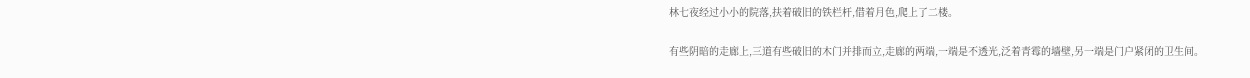林七夜经过小小的院落,扶着破旧的铁栏杆,借着月色,爬上了二楼。

有些阴暗的走廊上,三道有些破旧的木门并排而立,走廊的两端,一端是不透光,泛着青霉的墙壁,另一端是门户紧闭的卫生间。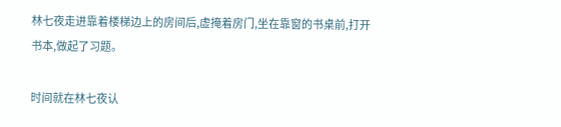林七夜走进靠着楼梯边上的房间后,虚掩着房门,坐在靠窗的书桌前,打开书本,做起了习题。

时间就在林七夜认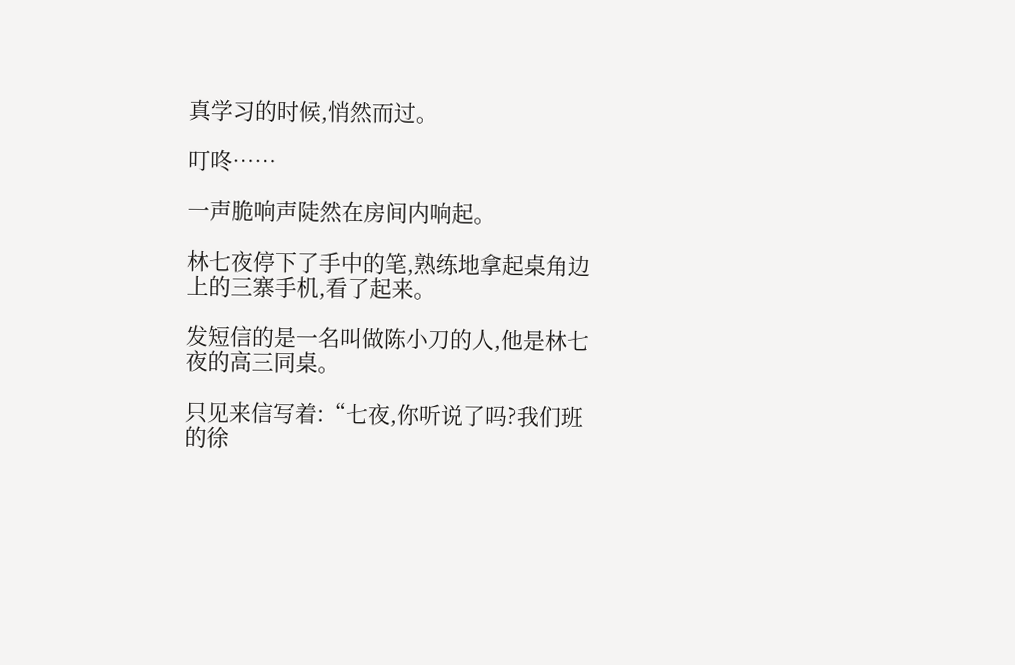真学习的时候,悄然而过。

叮咚……

一声脆响声陡然在房间内响起。

林七夜停下了手中的笔,熟练地拿起桌角边上的三寨手机,看了起来。

发短信的是一名叫做陈小刀的人,他是林七夜的高三同桌。

只见来信写着:“七夜,你听说了吗?我们班的徐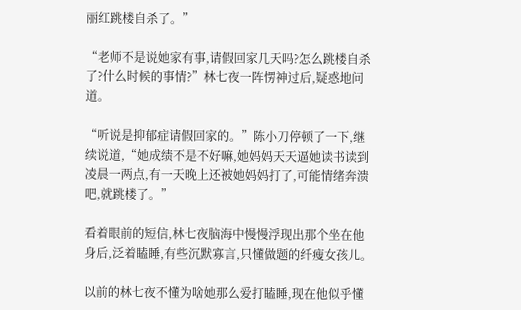丽红跳楼自杀了。”

“老师不是说她家有事,请假回家几天吗?怎么跳楼自杀了?什么时候的事情?”林七夜一阵愣神过后,疑惑地问道。

“听说是抑郁症请假回家的。”陈小刀停顿了一下,继续说道,“她成绩不是不好嘛,她妈妈天天逼她读书读到凌晨一两点,有一天晚上还被她妈妈打了,可能情绪奔溃吧,就跳楼了。”

看着眼前的短信,林七夜脑海中慢慢浮现出那个坐在他身后,泛着瞌睡,有些沉默寡言,只懂做题的纤瘦女孩儿。

以前的林七夜不懂为啥她那么爱打瞌睡,现在他似乎懂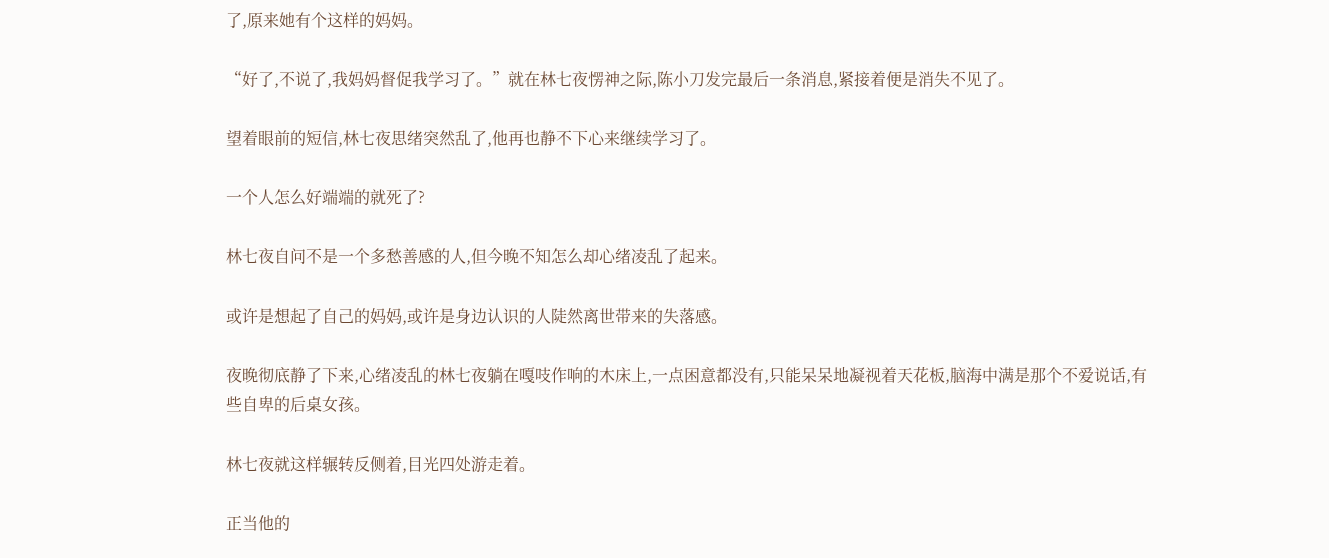了,原来她有个这样的妈妈。

“好了,不说了,我妈妈督促我学习了。”就在林七夜愣神之际,陈小刀发完最后一条消息,紧接着便是消失不见了。

望着眼前的短信,林七夜思绪突然乱了,他再也静不下心来继续学习了。

一个人怎么好端端的就死了?

林七夜自问不是一个多愁善感的人,但今晚不知怎么却心绪凌乱了起来。

或许是想起了自己的妈妈,或许是身边认识的人陡然离世带来的失落感。

夜晚彻底静了下来,心绪凌乱的林七夜躺在嘎吱作响的木床上,一点困意都没有,只能呆呆地凝视着天花板,脑海中满是那个不爱说话,有些自卑的后桌女孩。

林七夜就这样辗转反侧着,目光四处游走着。

正当他的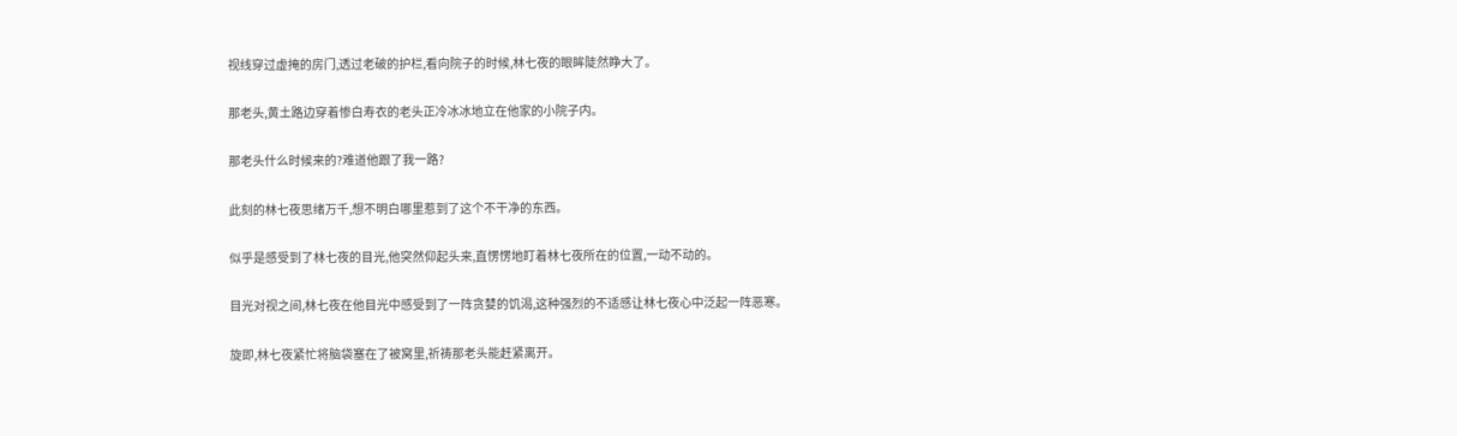视线穿过虚掩的房门,透过老破的护栏,看向院子的时候,林七夜的眼眸陡然睁大了。

那老头,黄土路边穿着惨白寿衣的老头正冷冰冰地立在他家的小院子内。

那老头什么时候来的?难道他跟了我一路?

此刻的林七夜思绪万千,想不明白哪里惹到了这个不干净的东西。

似乎是感受到了林七夜的目光,他突然仰起头来,直愣愣地盯着林七夜所在的位置,一动不动的。

目光对视之间,林七夜在他目光中感受到了一阵贪婪的饥渴,这种强烈的不适感让林七夜心中泛起一阵恶寒。

旋即,林七夜紧忙将脑袋塞在了被窝里,祈祷那老头能赶紧离开。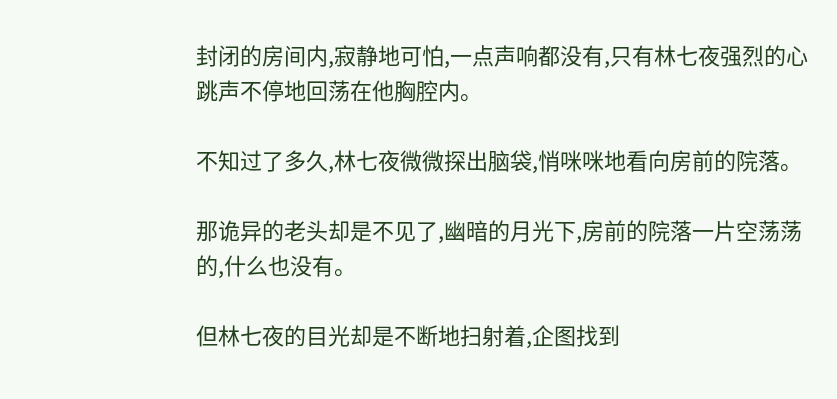封闭的房间内,寂静地可怕,一点声响都没有,只有林七夜强烈的心跳声不停地回荡在他胸腔内。

不知过了多久,林七夜微微探出脑袋,悄咪咪地看向房前的院落。

那诡异的老头却是不见了,幽暗的月光下,房前的院落一片空荡荡的,什么也没有。

但林七夜的目光却是不断地扫射着,企图找到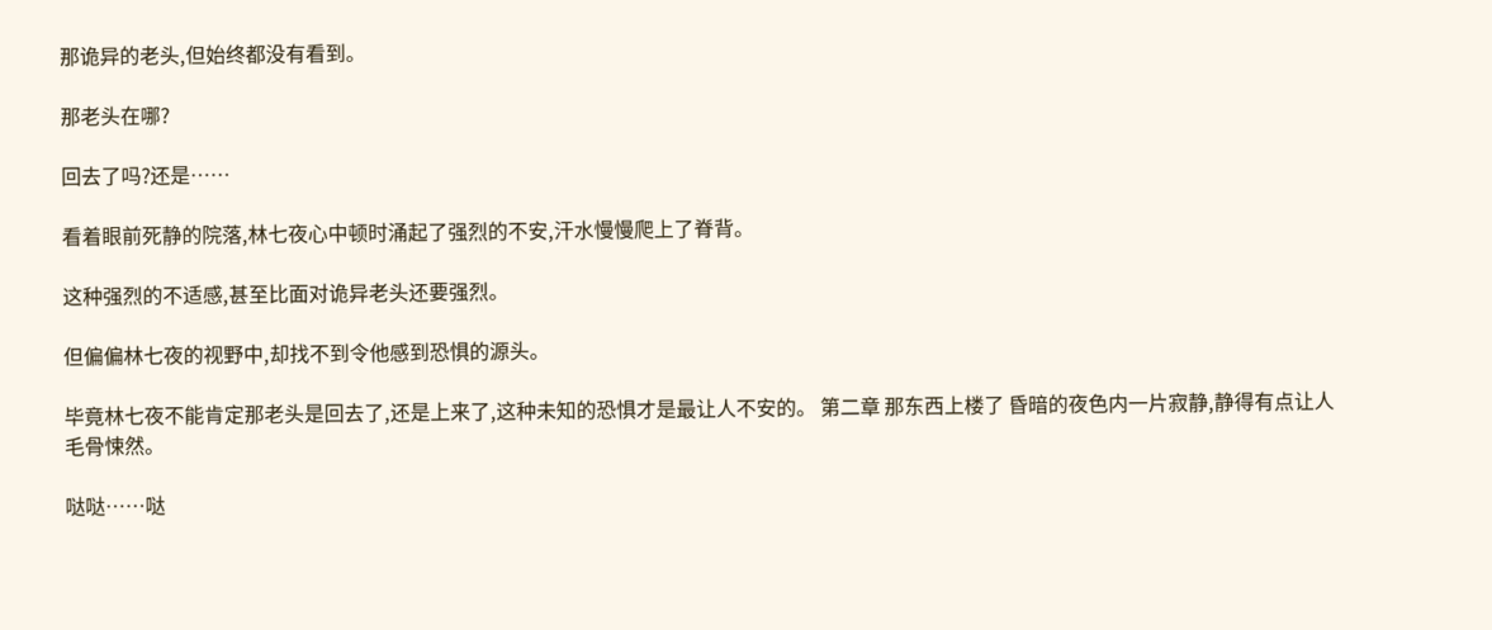那诡异的老头,但始终都没有看到。

那老头在哪?

回去了吗?还是……

看着眼前死静的院落,林七夜心中顿时涌起了强烈的不安,汗水慢慢爬上了脊背。

这种强烈的不适感,甚至比面对诡异老头还要强烈。

但偏偏林七夜的视野中,却找不到令他感到恐惧的源头。

毕竟林七夜不能肯定那老头是回去了,还是上来了,这种未知的恐惧才是最让人不安的。 第二章 那东西上楼了 昏暗的夜色内一片寂静,静得有点让人毛骨悚然。

哒哒……哒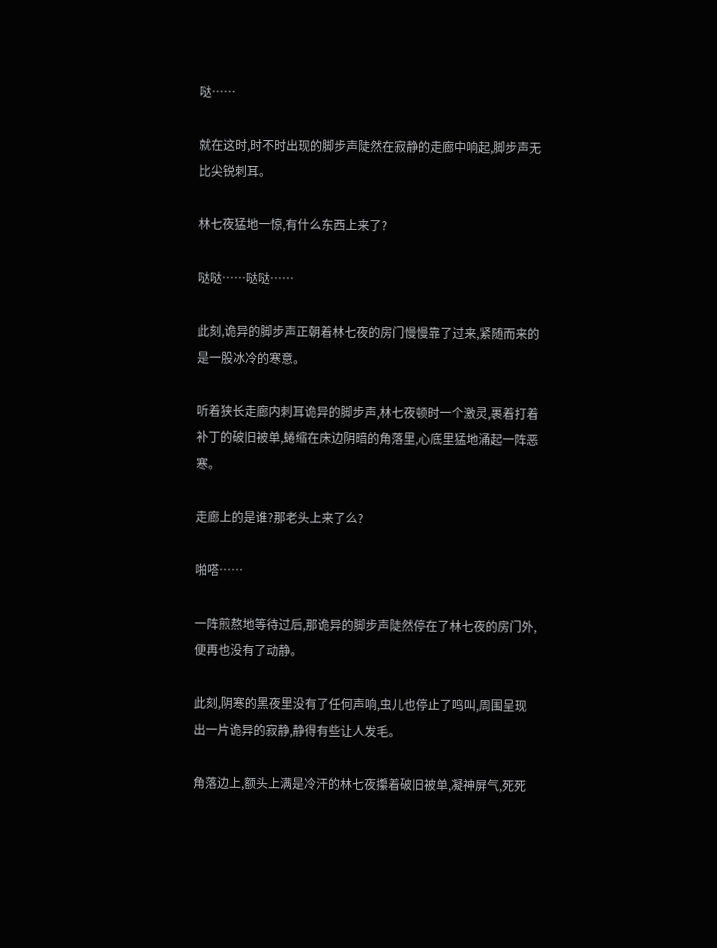哒……

就在这时,时不时出现的脚步声陡然在寂静的走廊中响起,脚步声无比尖锐刺耳。

林七夜猛地一惊,有什么东西上来了?

哒哒……哒哒……

此刻,诡异的脚步声正朝着林七夜的房门慢慢靠了过来,紧随而来的是一股冰冷的寒意。

听着狭长走廊内刺耳诡异的脚步声,林七夜顿时一个激灵,裹着打着补丁的破旧被单,蜷缩在床边阴暗的角落里,心底里猛地涌起一阵恶寒。

走廊上的是谁?那老头上来了么?

啪嗒……

一阵煎熬地等待过后,那诡异的脚步声陡然停在了林七夜的房门外,便再也没有了动静。

此刻,阴寒的黑夜里没有了任何声响,虫儿也停止了鸣叫,周围呈现出一片诡异的寂静,静得有些让人发毛。

角落边上,额头上满是冷汗的林七夜攥着破旧被单,凝神屏气,死死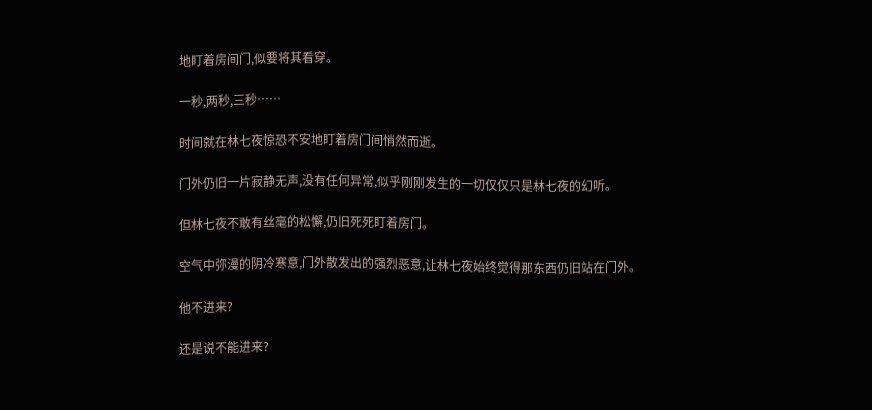地盯着房间门,似要将其看穿。

一秒,两秒,三秒……

时间就在林七夜惊恐不安地盯着房门间悄然而逝。

门外仍旧一片寂静无声,没有任何异常,似乎刚刚发生的一切仅仅只是林七夜的幻听。

但林七夜不敢有丝毫的松懈,仍旧死死盯着房门。

空气中弥漫的阴冷寒意,门外散发出的强烈恶意,让林七夜始终觉得那东西仍旧站在门外。

他不进来?

还是说不能进来?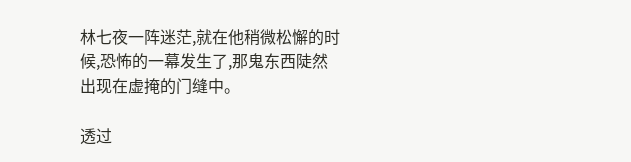林七夜一阵迷茫,就在他稍微松懈的时候,恐怖的一幕发生了,那鬼东西陡然出现在虚掩的门缝中。

透过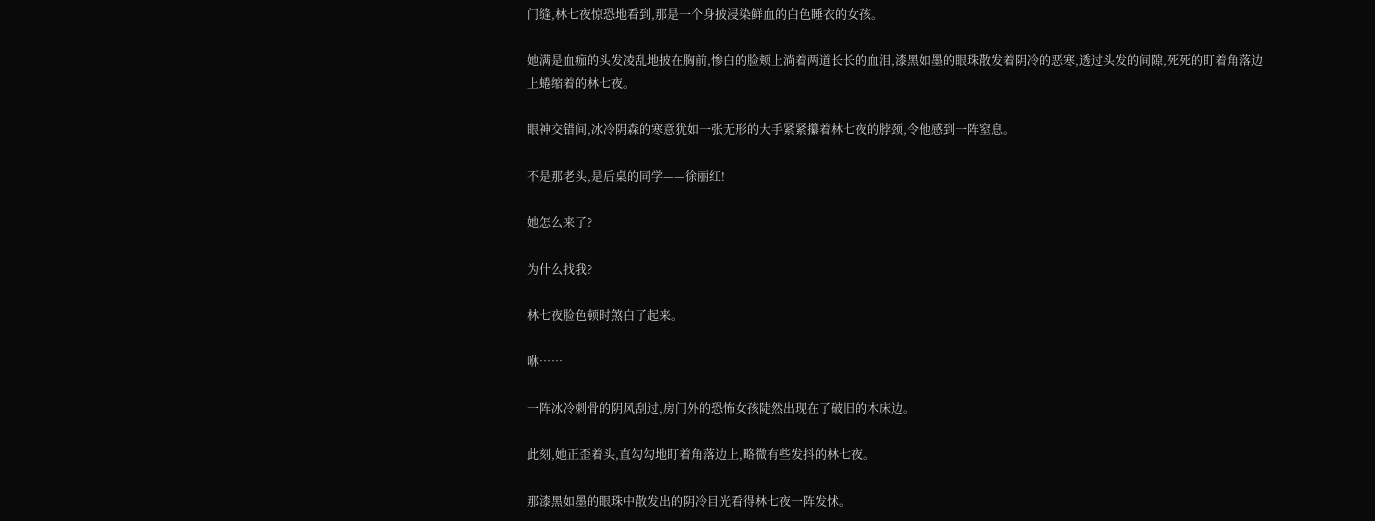门缝,林七夜惊恐地看到,那是一个身披浸染鲜血的白色睡衣的女孩。

她满是血痂的头发凌乱地披在胸前,惨白的脸颊上淌着两道长长的血泪,漆黑如墨的眼珠散发着阴冷的恶寒,透过头发的间隙,死死的盯着角落边上蜷缩着的林七夜。

眼神交错间,冰冷阴森的寒意犹如一张无形的大手紧紧攥着林七夜的脖颈,令他感到一阵窒息。

不是那老头,是后桌的同学——徐丽红!

她怎么来了?

为什么找我?

林七夜脸色顿时煞白了起来。

咻……

一阵冰冷刺骨的阴风刮过,房门外的恐怖女孩陡然出现在了破旧的木床边。

此刻,她正歪着头,直勾勾地盯着角落边上,略微有些发抖的林七夜。

那漆黑如墨的眼珠中散发出的阴冷目光看得林七夜一阵发怵。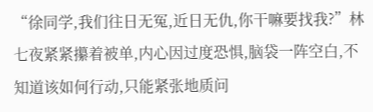“徐同学,我们往日无冤,近日无仇,你干嘛要找我?”林七夜紧紧攥着被单,内心因过度恐惧,脑袋一阵空白,不知道该如何行动,只能紧张地质问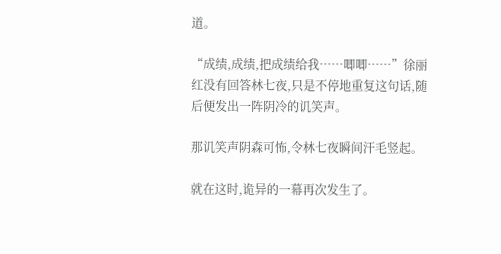道。

“成绩,成绩,把成绩给我……唧唧……”徐丽红没有回答林七夜,只是不停地重复这句话,随后便发出一阵阴冷的讥笑声。

那讥笑声阴森可怖,令林七夜瞬间汗毛竖起。

就在这时,诡异的一幕再次发生了。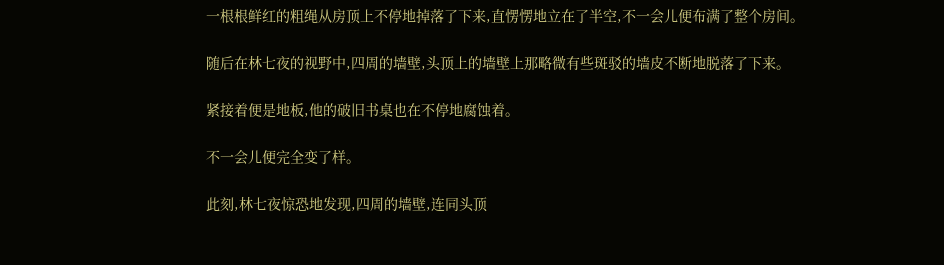一根根鲜红的粗绳从房顶上不停地掉落了下来,直愣愣地立在了半空,不一会儿便布满了整个房间。

随后在林七夜的视野中,四周的墙壁,头顶上的墙壁上那略微有些斑驳的墙皮不断地脱落了下来。

紧接着便是地板,他的破旧书桌也在不停地腐蚀着。

不一会儿便完全变了样。

此刻,林七夜惊恐地发现,四周的墙壁,连同头顶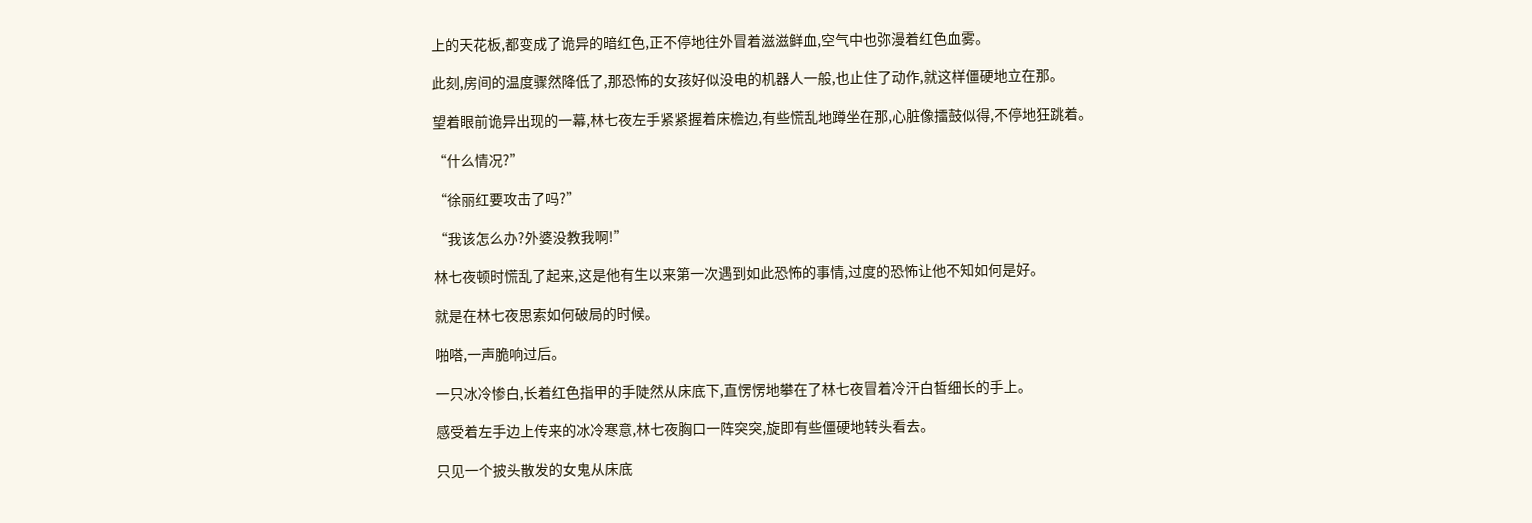上的天花板,都变成了诡异的暗红色,正不停地往外冒着滋滋鲜血,空气中也弥漫着红色血雾。

此刻,房间的温度骤然降低了,那恐怖的女孩好似没电的机器人一般,也止住了动作,就这样僵硬地立在那。

望着眼前诡异出现的一幕,林七夜左手紧紧握着床檐边,有些慌乱地蹲坐在那,心脏像擂鼓似得,不停地狂跳着。

“什么情况?”

“徐丽红要攻击了吗?”

“我该怎么办?外婆没教我啊!”

林七夜顿时慌乱了起来,这是他有生以来第一次遇到如此恐怖的事情,过度的恐怖让他不知如何是好。

就是在林七夜思索如何破局的时候。

啪嗒,一声脆响过后。

一只冰冷惨白,长着红色指甲的手陡然从床底下,直愣愣地攀在了林七夜冒着冷汗白皙细长的手上。

感受着左手边上传来的冰冷寒意,林七夜胸口一阵突突,旋即有些僵硬地转头看去。

只见一个披头散发的女鬼从床底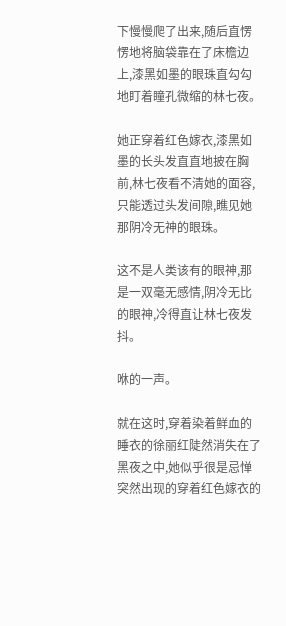下慢慢爬了出来,随后直愣愣地将脑袋靠在了床檐边上,漆黑如墨的眼珠直勾勾地盯着瞳孔微缩的林七夜。

她正穿着红色嫁衣,漆黑如墨的长头发直直地披在胸前,林七夜看不清她的面容,只能透过头发间隙,瞧见她那阴冷无神的眼珠。

这不是人类该有的眼神,那是一双毫无感情,阴冷无比的眼神,冷得直让林七夜发抖。

咻的一声。

就在这时,穿着染着鲜血的睡衣的徐丽红陡然消失在了黑夜之中,她似乎很是忌惮突然出现的穿着红色嫁衣的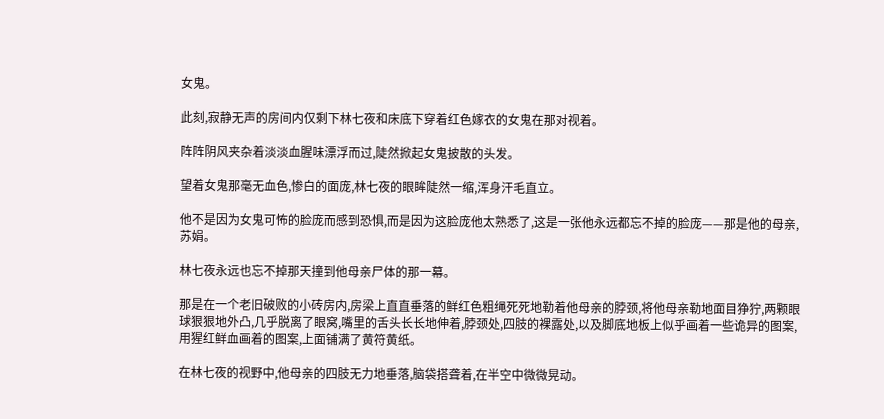女鬼。

此刻,寂静无声的房间内仅剩下林七夜和床底下穿着红色嫁衣的女鬼在那对视着。

阵阵阴风夹杂着淡淡血腥味漂浮而过,陡然掀起女鬼披散的头发。

望着女鬼那毫无血色,惨白的面庞,林七夜的眼眸陡然一缩,浑身汗毛直立。

他不是因为女鬼可怖的脸庞而感到恐惧,而是因为这脸庞他太熟悉了,这是一张他永远都忘不掉的脸庞——那是他的母亲,苏娟。

林七夜永远也忘不掉那天撞到他母亲尸体的那一幕。

那是在一个老旧破败的小砖房内,房梁上直直垂落的鲜红色粗绳死死地勒着他母亲的脖颈,将他母亲勒地面目狰狞,两颗眼球狠狠地外凸,几乎脱离了眼窝,嘴里的舌头长长地伸着,脖颈处,四肢的裸露处,以及脚底地板上似乎画着一些诡异的图案,用猩红鲜血画着的图案,上面铺满了黄符黄纸。

在林七夜的视野中,他母亲的四肢无力地垂落,脑袋搭聋着,在半空中微微晃动。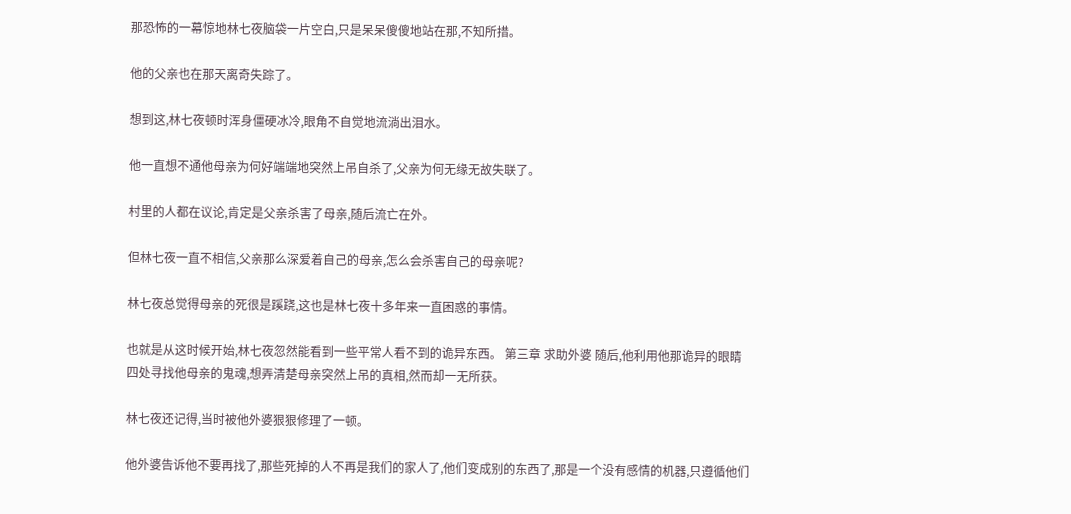那恐怖的一幕惊地林七夜脑袋一片空白,只是呆呆傻傻地站在那,不知所措。

他的父亲也在那天离奇失踪了。

想到这,林七夜顿时浑身僵硬冰冷,眼角不自觉地流淌出泪水。

他一直想不通他母亲为何好端端地突然上吊自杀了,父亲为何无缘无故失联了。

村里的人都在议论,肯定是父亲杀害了母亲,随后流亡在外。

但林七夜一直不相信,父亲那么深爱着自己的母亲,怎么会杀害自己的母亲呢?

林七夜总觉得母亲的死很是蹊跷,这也是林七夜十多年来一直困惑的事情。

也就是从这时候开始,林七夜忽然能看到一些平常人看不到的诡异东西。 第三章 求助外婆 随后,他利用他那诡异的眼睛四处寻找他母亲的鬼魂,想弄清楚母亲突然上吊的真相,然而却一无所获。

林七夜还记得,当时被他外婆狠狠修理了一顿。

他外婆告诉他不要再找了,那些死掉的人不再是我们的家人了,他们变成别的东西了,那是一个没有感情的机器,只遵循他们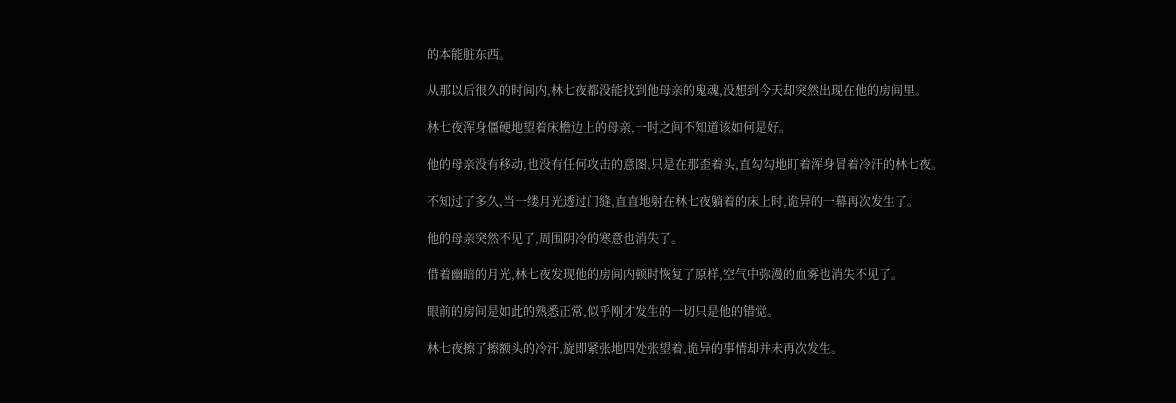的本能脏东西。

从那以后很久的时间内,林七夜都没能找到他母亲的鬼魂,没想到今天却突然出现在他的房间里。

林七夜浑身僵硬地望着床檐边上的母亲,一时之间不知道该如何是好。

他的母亲没有移动,也没有任何攻击的意图,只是在那歪着头,直勾勾地盯着浑身冒着冷汗的林七夜。

不知过了多久,当一缕月光透过门缝,直直地射在林七夜躺着的床上时,诡异的一幕再次发生了。

他的母亲突然不见了,周围阴冷的寒意也消失了。

借着幽暗的月光,林七夜发现他的房间内顿时恢复了原样,空气中弥漫的血雾也消失不见了。

眼前的房间是如此的熟悉正常,似乎刚才发生的一切只是他的错觉。

林七夜擦了擦额头的冷汗,旋即紧张地四处张望着,诡异的事情却并未再次发生。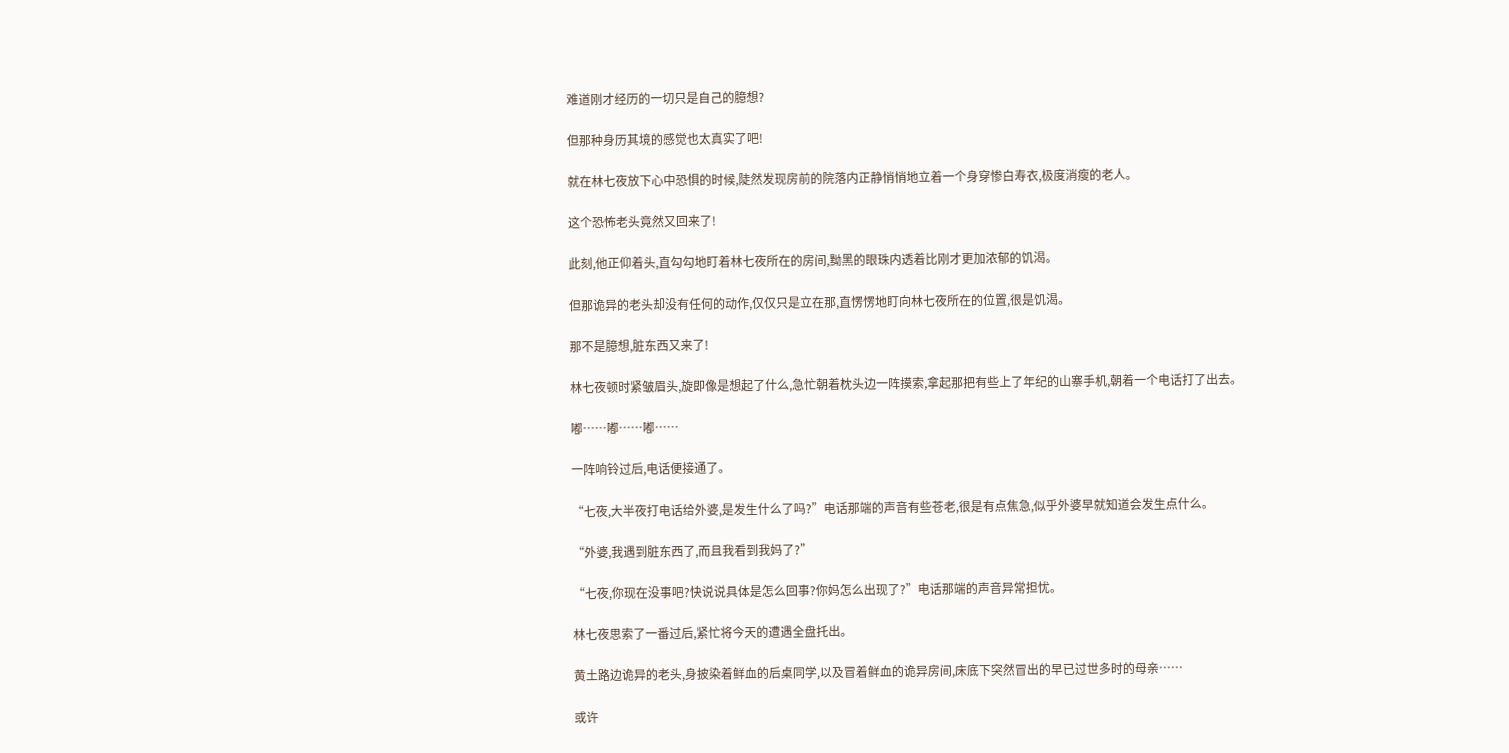难道刚才经历的一切只是自己的臆想?

但那种身历其境的感觉也太真实了吧!

就在林七夜放下心中恐惧的时候,陡然发现房前的院落内正静悄悄地立着一个身穿惨白寿衣,极度消瘦的老人。

这个恐怖老头竟然又回来了!

此刻,他正仰着头,直勾勾地盯着林七夜所在的房间,黝黑的眼珠内透着比刚才更加浓郁的饥渴。

但那诡异的老头却没有任何的动作,仅仅只是立在那,直愣愣地盯向林七夜所在的位置,很是饥渴。

那不是臆想,脏东西又来了!

林七夜顿时紧皱眉头,旋即像是想起了什么,急忙朝着枕头边一阵摸索,拿起那把有些上了年纪的山寨手机,朝着一个电话打了出去。

嘟……嘟……嘟……

一阵响铃过后,电话便接通了。

“七夜,大半夜打电话给外婆,是发生什么了吗?”电话那端的声音有些苍老,很是有点焦急,似乎外婆早就知道会发生点什么。

“外婆,我遇到脏东西了,而且我看到我妈了?”

“七夜,你现在没事吧?快说说具体是怎么回事?你妈怎么出现了?”电话那端的声音异常担忧。

林七夜思索了一番过后,紧忙将今天的遭遇全盘托出。

黄土路边诡异的老头,身披染着鲜血的后桌同学,以及冒着鲜血的诡异房间,床底下突然冒出的早已过世多时的母亲……

或许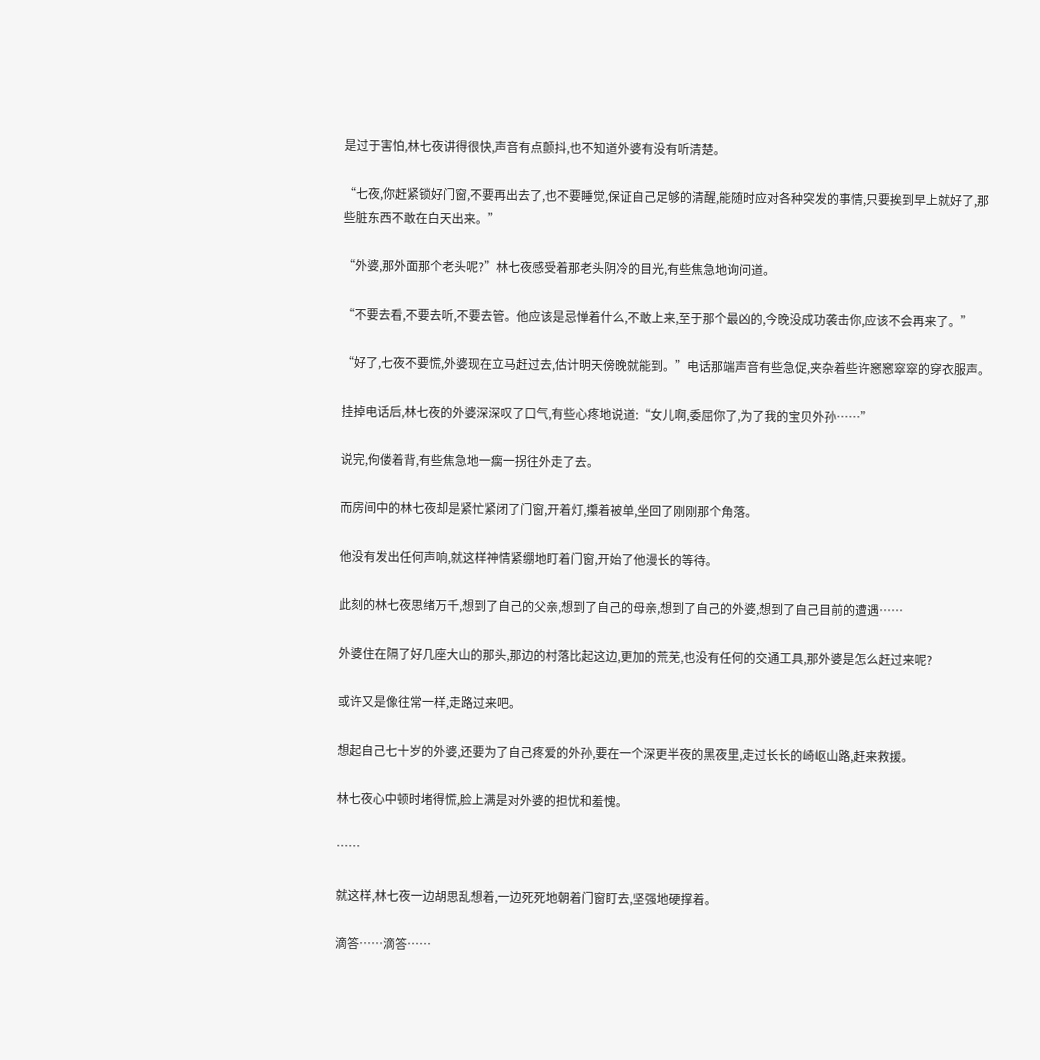是过于害怕,林七夜讲得很快,声音有点颤抖,也不知道外婆有没有听清楚。

“七夜,你赶紧锁好门窗,不要再出去了,也不要睡觉,保证自己足够的清醒,能随时应对各种突发的事情,只要挨到早上就好了,那些脏东西不敢在白天出来。”

“外婆,那外面那个老头呢?”林七夜感受着那老头阴冷的目光,有些焦急地询问道。

“不要去看,不要去听,不要去管。他应该是忌惮着什么,不敢上来,至于那个最凶的,今晚没成功袭击你,应该不会再来了。”

“好了,七夜不要慌,外婆现在立马赶过去,估计明天傍晚就能到。”电话那端声音有些急促,夹杂着些许窸窸窣窣的穿衣服声。

挂掉电话后,林七夜的外婆深深叹了口气,有些心疼地说道:“女儿啊,委屈你了,为了我的宝贝外孙……”

说完,佝偻着背,有些焦急地一瘸一拐往外走了去。

而房间中的林七夜却是紧忙紧闭了门窗,开着灯,攥着被单,坐回了刚刚那个角落。

他没有发出任何声响,就这样神情紧绷地盯着门窗,开始了他漫长的等待。

此刻的林七夜思绪万千,想到了自己的父亲,想到了自己的母亲,想到了自己的外婆,想到了自己目前的遭遇……

外婆住在隔了好几座大山的那头,那边的村落比起这边,更加的荒芜,也没有任何的交通工具,那外婆是怎么赶过来呢?

或许又是像往常一样,走路过来吧。

想起自己七十岁的外婆,还要为了自己疼爱的外孙,要在一个深更半夜的黑夜里,走过长长的崎岖山路,赶来救援。

林七夜心中顿时堵得慌,脸上满是对外婆的担忧和羞愧。

……

就这样,林七夜一边胡思乱想着,一边死死地朝着门窗盯去,坚强地硬撑着。

滴答……滴答……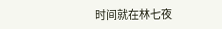时间就在林七夜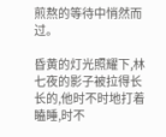煎熬的等待中悄然而过。

昏黄的灯光照耀下,林七夜的影子被拉得长长的,他时不时地打着瞌睡,时不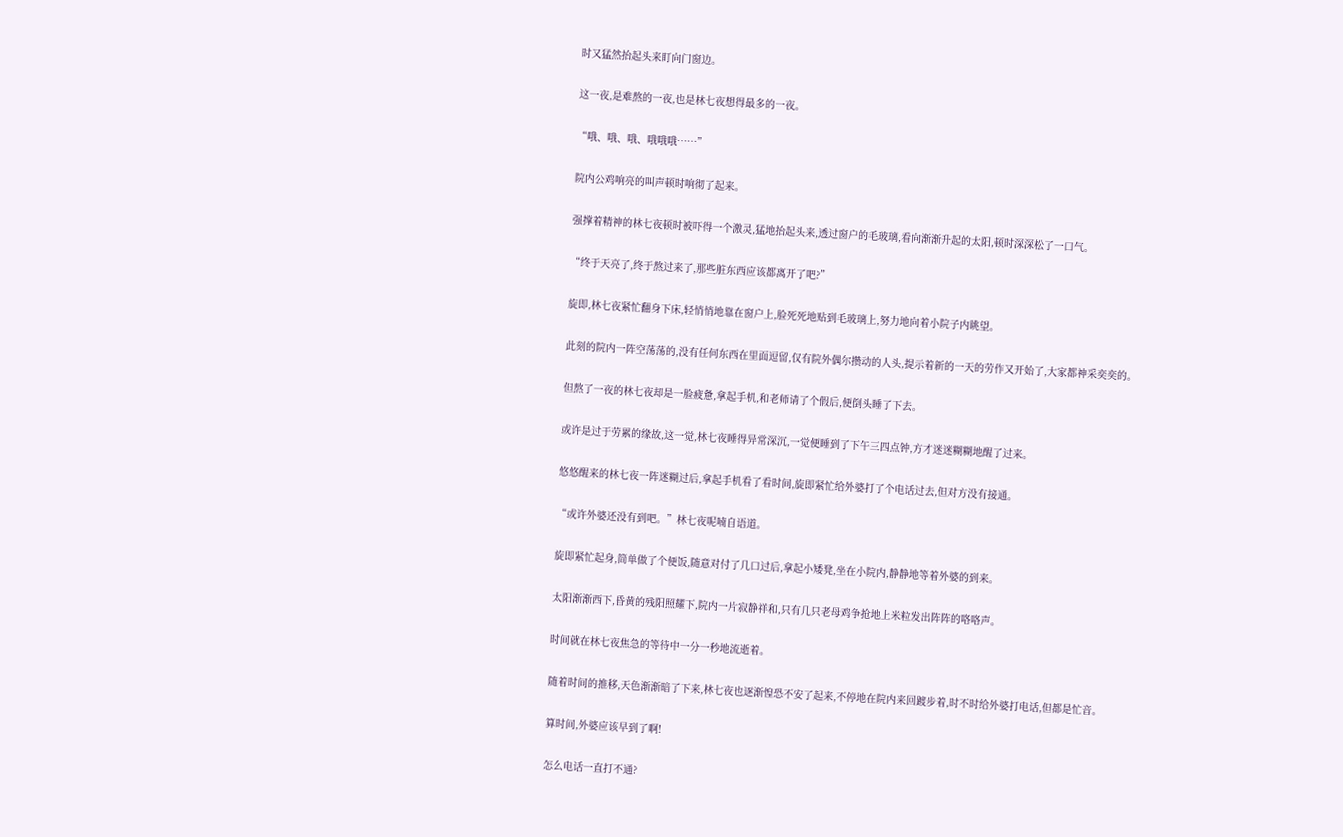时又猛然抬起头来盯向门窗边。

这一夜,是难熬的一夜,也是林七夜想得最多的一夜。

“哦、哦、哦、哦哦哦……”

院内公鸡响亮的叫声顿时响彻了起来。

强撑着精神的林七夜顿时被吓得一个激灵,猛地抬起头来,透过窗户的毛玻璃,看向渐渐升起的太阳,顿时深深松了一口气。

“终于天亮了,终于熬过来了,那些脏东西应该都离开了吧?”

旋即,林七夜紧忙翻身下床,轻悄悄地靠在窗户上,脸死死地贴到毛玻璃上,努力地向着小院子内眺望。

此刻的院内一阵空荡荡的,没有任何东西在里面逗留,仅有院外偶尔攒动的人头,提示着新的一天的劳作又开始了,大家都神采奕奕的。

但熬了一夜的林七夜却是一脸疲惫,拿起手机,和老师请了个假后,便倒头睡了下去。

或许是过于劳累的缘故,这一觉,林七夜睡得异常深沉,一觉便睡到了下午三四点钟,方才迷迷糊糊地醒了过来。

悠悠醒来的林七夜一阵迷糊过后,拿起手机看了看时间,旋即紧忙给外婆打了个电话过去,但对方没有接通。

“或许外婆还没有到吧。”林七夜呢喃自语道。

旋即紧忙起身,简单做了个便饭,随意对付了几口过后,拿起小矮凳,坐在小院内,静静地等着外婆的到来。

太阳渐渐西下,昏黄的残阳照耀下,院内一片寂静祥和,只有几只老母鸡争抢地上米粒发出阵阵的咯咯声。

时间就在林七夜焦急的等待中一分一秒地流逝着。

随着时间的推移,天色渐渐暗了下来,林七夜也逐渐惶恐不安了起来,不停地在院内来回踱步着,时不时给外婆打电话,但都是忙音。

算时间,外婆应该早到了啊!

怎么电话一直打不通?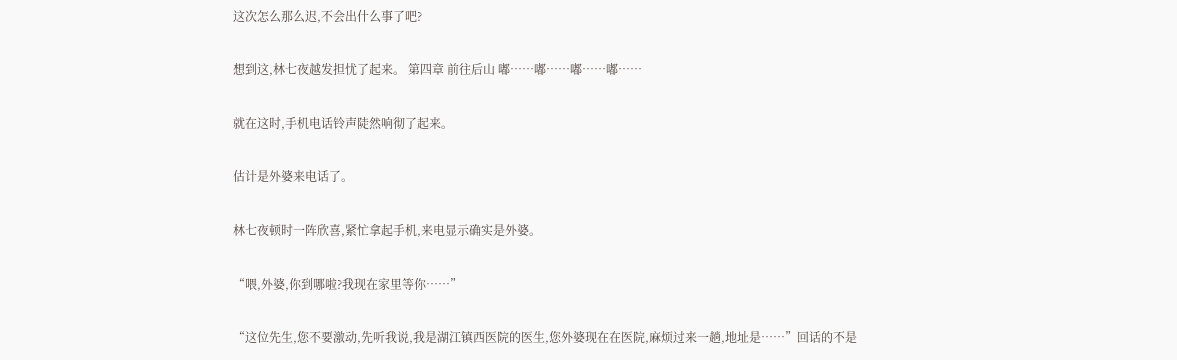这次怎么那么迟,不会出什么事了吧?

想到这,林七夜越发担忧了起来。 第四章 前往后山 嘟……嘟……嘟……嘟……

就在这时,手机电话铃声陡然响彻了起来。

估计是外婆来电话了。

林七夜顿时一阵欣喜,紧忙拿起手机,来电显示确实是外婆。

“喂,外婆,你到哪啦?我现在家里等你……”

“这位先生,您不要激动,先听我说,我是湖江镇西医院的医生,您外婆现在在医院,麻烦过来一趟,地址是……”回话的不是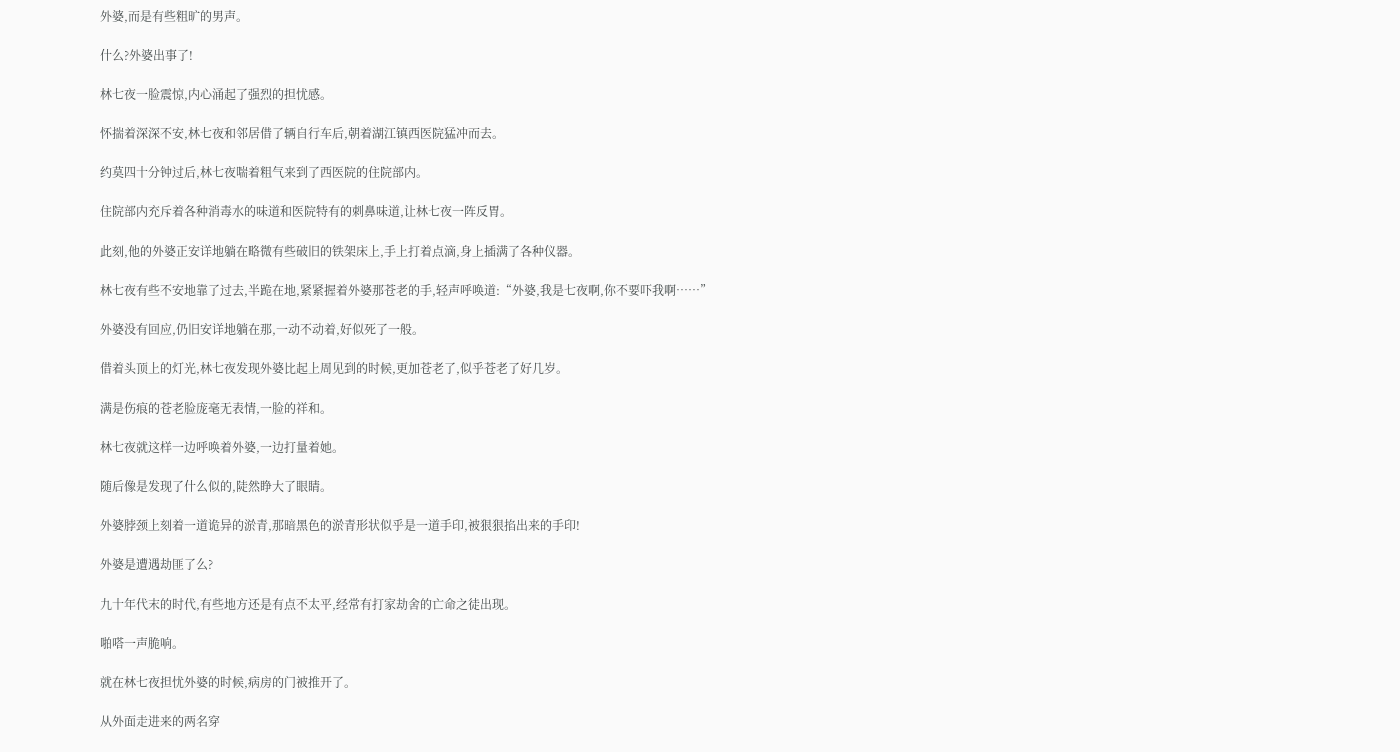外婆,而是有些粗旷的男声。

什么?外婆出事了!

林七夜一脸震惊,内心涌起了强烈的担忧感。

怀揣着深深不安,林七夜和邻居借了辆自行车后,朝着湖江镇西医院猛冲而去。

约莫四十分钟过后,林七夜喘着粗气来到了西医院的住院部内。

住院部内充斥着各种消毒水的味道和医院特有的刺鼻味道,让林七夜一阵反胃。

此刻,他的外婆正安详地躺在略微有些破旧的铁架床上,手上打着点滴,身上插满了各种仪器。

林七夜有些不安地靠了过去,半跪在地,紧紧握着外婆那苍老的手,轻声呼唤道:“外婆,我是七夜啊,你不要吓我啊……”

外婆没有回应,仍旧安详地躺在那,一动不动着,好似死了一般。

借着头顶上的灯光,林七夜发现外婆比起上周见到的时候,更加苍老了,似乎苍老了好几岁。

满是伤痕的苍老脸庞毫无表情,一脸的祥和。

林七夜就这样一边呼唤着外婆,一边打量着她。

随后像是发现了什么似的,陡然睁大了眼睛。

外婆脖颈上刻着一道诡异的淤青,那暗黑色的淤青形状似乎是一道手印,被狠狠掐出来的手印!

外婆是遭遇劫匪了么?

九十年代末的时代,有些地方还是有点不太平,经常有打家劫舍的亡命之徒出现。

啪嗒一声脆响。

就在林七夜担忧外婆的时候,病房的门被推开了。

从外面走进来的两名穿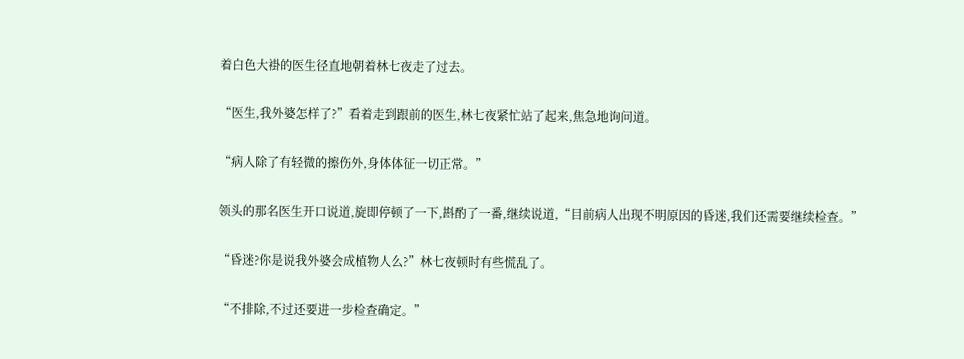着白色大褂的医生径直地朝着林七夜走了过去。

“医生,我外婆怎样了?”看着走到跟前的医生,林七夜紧忙站了起来,焦急地询问道。

“病人除了有轻微的擦伤外,身体体征一切正常。”

领头的那名医生开口说道,旋即停顿了一下,斟酌了一番,继续说道,“目前病人出现不明原因的昏迷,我们还需要继续检查。”

“昏迷?你是说我外婆会成植物人么?”林七夜顿时有些慌乱了。

“不排除,不过还要进一步检查确定。”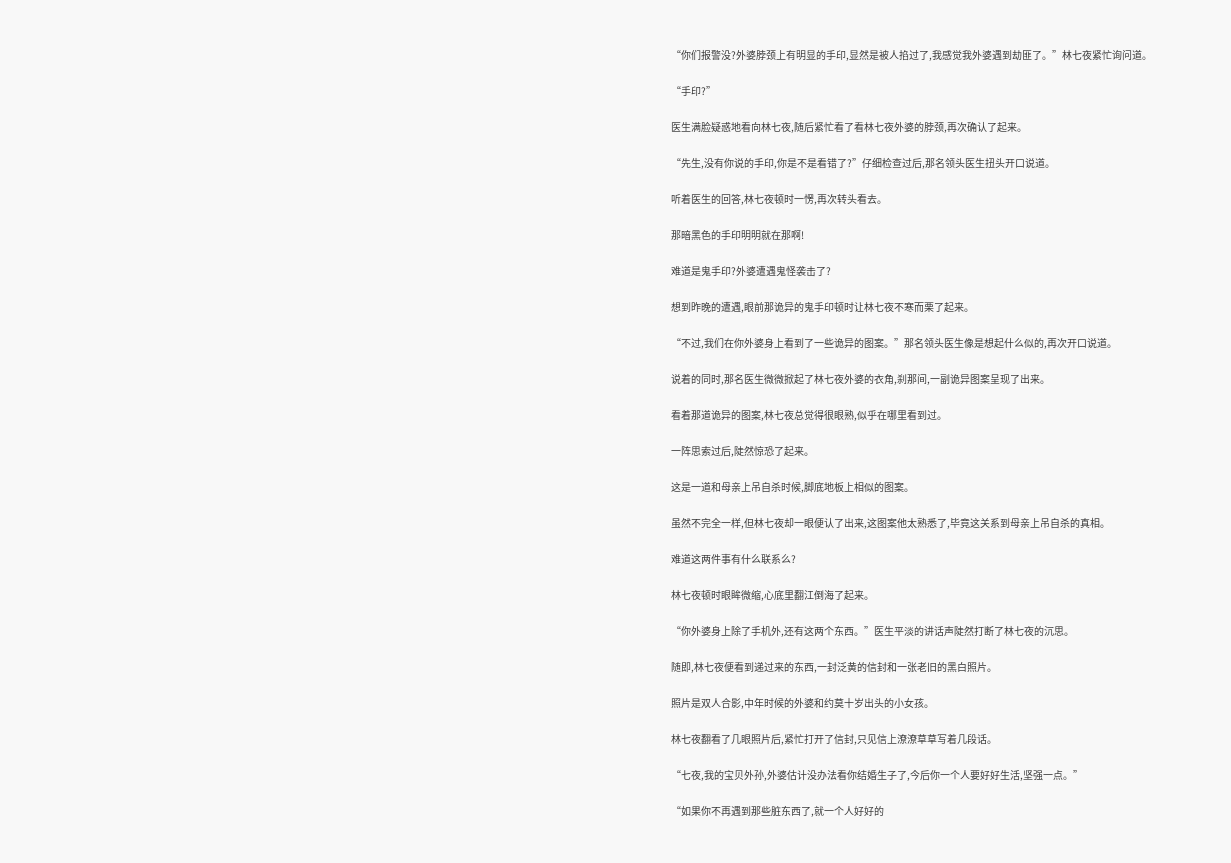“你们报警没?外婆脖颈上有明显的手印,显然是被人掐过了,我感觉我外婆遇到劫匪了。”林七夜紧忙询问道。

“手印?”

医生满脸疑惑地看向林七夜,随后紧忙看了看林七夜外婆的脖颈,再次确认了起来。

“先生,没有你说的手印,你是不是看错了?”仔细检查过后,那名领头医生扭头开口说道。

听着医生的回答,林七夜顿时一愣,再次转头看去。

那暗黑色的手印明明就在那啊!

难道是鬼手印?外婆遭遇鬼怪袭击了?

想到昨晚的遭遇,眼前那诡异的鬼手印顿时让林七夜不寒而栗了起来。

“不过,我们在你外婆身上看到了一些诡异的图案。”那名领头医生像是想起什么似的,再次开口说道。

说着的同时,那名医生微微掀起了林七夜外婆的衣角,刹那间,一副诡异图案呈现了出来。

看着那道诡异的图案,林七夜总觉得很眼熟,似乎在哪里看到过。

一阵思索过后,陡然惊恐了起来。

这是一道和母亲上吊自杀时候,脚底地板上相似的图案。

虽然不完全一样,但林七夜却一眼便认了出来,这图案他太熟悉了,毕竟这关系到母亲上吊自杀的真相。

难道这两件事有什么联系么?

林七夜顿时眼眸微缩,心底里翻江倒海了起来。

“你外婆身上除了手机外,还有这两个东西。”医生平淡的讲话声陡然打断了林七夜的沉思。

随即,林七夜便看到递过来的东西,一封泛黄的信封和一张老旧的黑白照片。

照片是双人合影,中年时候的外婆和约莫十岁出头的小女孩。

林七夜翻看了几眼照片后,紧忙打开了信封,只见信上潦潦草草写着几段话。

“七夜,我的宝贝外孙,外婆估计没办法看你结婚生子了,今后你一个人要好好生活,坚强一点。”

“如果你不再遇到那些脏东西了,就一个人好好的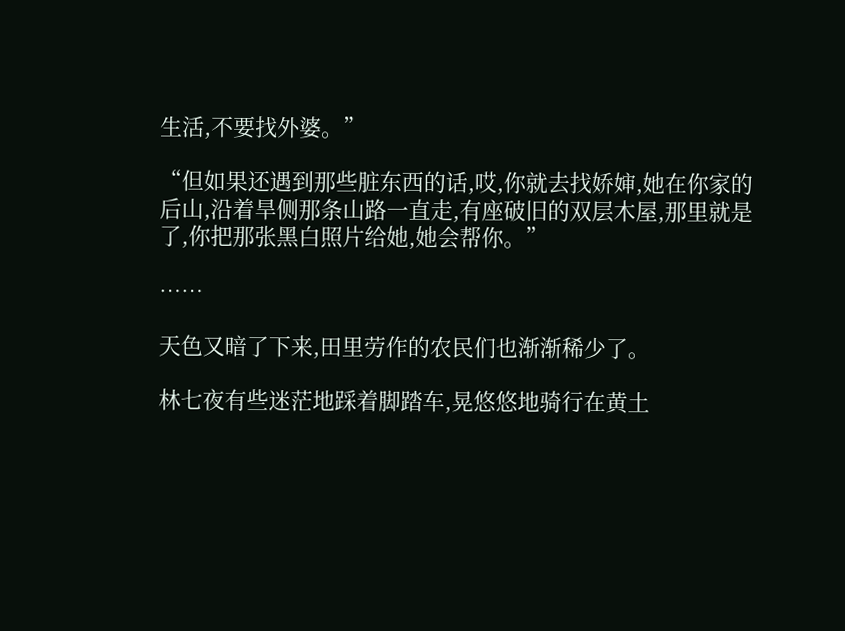生活,不要找外婆。”

“但如果还遇到那些脏东西的话,哎,你就去找娇婶,她在你家的后山,沿着旱侧那条山路一直走,有座破旧的双层木屋,那里就是了,你把那张黑白照片给她,她会帮你。”

……

天色又暗了下来,田里劳作的农民们也渐渐稀少了。

林七夜有些迷茫地踩着脚踏车,晃悠悠地骑行在黄土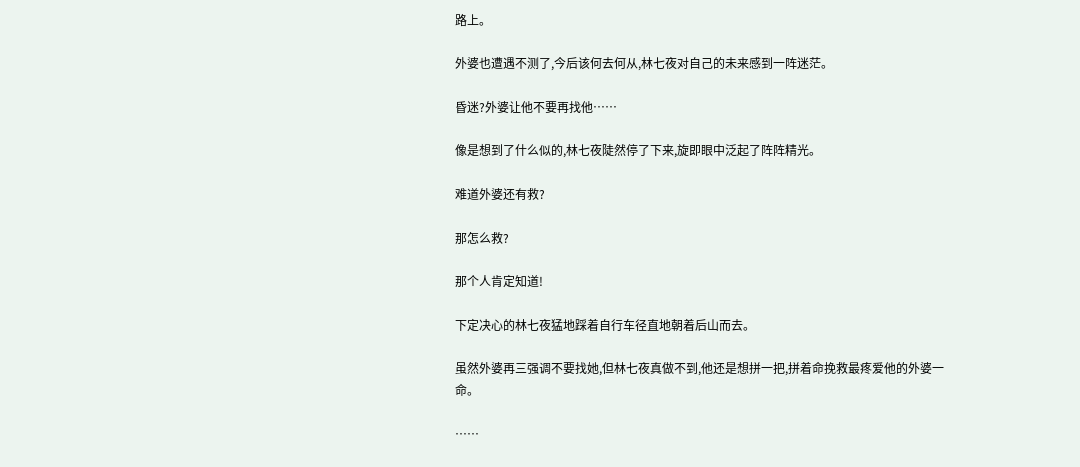路上。

外婆也遭遇不测了,今后该何去何从,林七夜对自己的未来感到一阵迷茫。

昏迷?外婆让他不要再找他……

像是想到了什么似的,林七夜陡然停了下来,旋即眼中泛起了阵阵精光。

难道外婆还有救?

那怎么救?

那个人肯定知道!

下定决心的林七夜猛地踩着自行车径直地朝着后山而去。

虽然外婆再三强调不要找她,但林七夜真做不到,他还是想拼一把,拼着命挽救最疼爱他的外婆一命。

……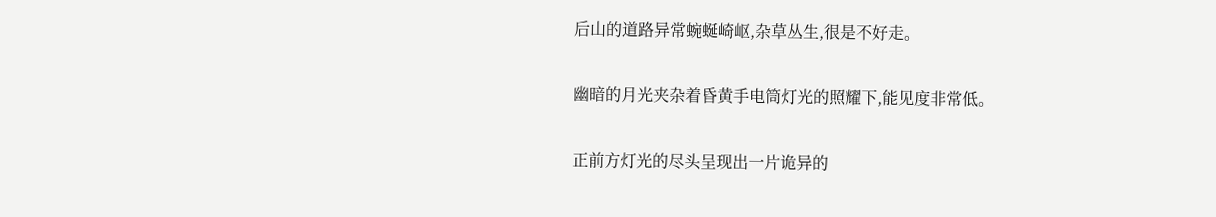后山的道路异常蜿蜒崎岖,杂草丛生,很是不好走。

幽暗的月光夹杂着昏黄手电筒灯光的照耀下,能见度非常低。

正前方灯光的尽头呈现出一片诡异的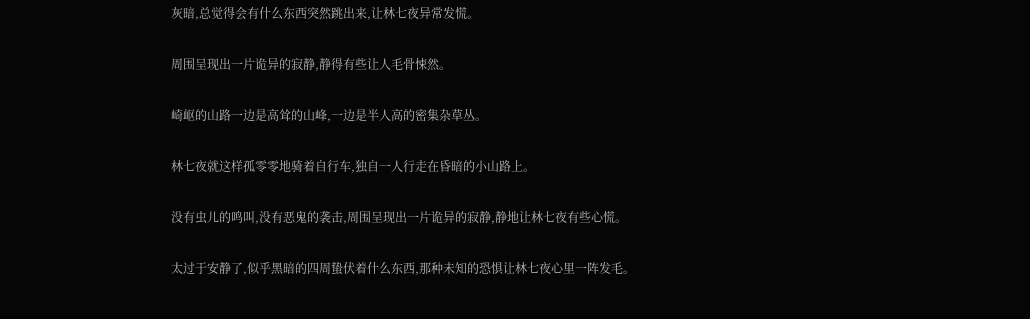灰暗,总觉得会有什么东西突然跳出来,让林七夜异常发慌。

周围呈现出一片诡异的寂静,静得有些让人毛骨悚然。

崎岖的山路一边是高耸的山峰,一边是半人高的密集杂草丛。

林七夜就这样孤零零地骑着自行车,独自一人行走在昏暗的小山路上。

没有虫儿的鸣叫,没有恶鬼的袭击,周围呈现出一片诡异的寂静,静地让林七夜有些心慌。

太过于安静了,似乎黑暗的四周蛰伏着什么东西,那种未知的恐惧让林七夜心里一阵发毛。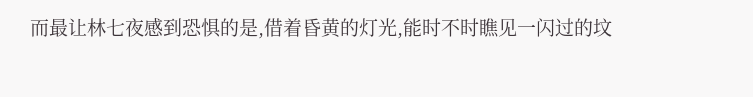而最让林七夜感到恐惧的是,借着昏黄的灯光,能时不时瞧见一闪过的坟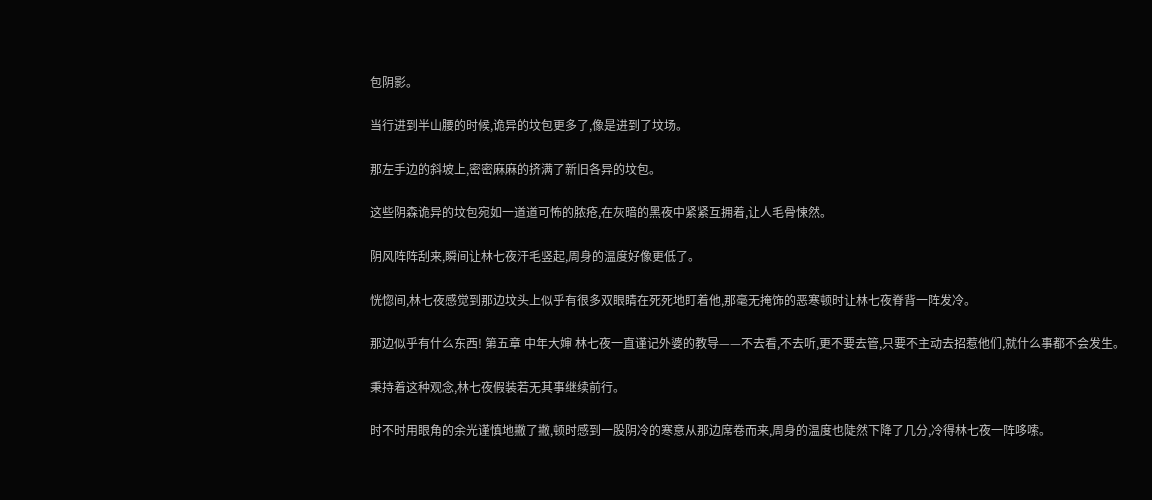包阴影。

当行进到半山腰的时候,诡异的坟包更多了,像是进到了坟场。

那左手边的斜坡上,密密麻麻的挤满了新旧各异的坟包。

这些阴森诡异的坟包宛如一道道可怖的脓疮,在灰暗的黑夜中紧紧互拥着,让人毛骨悚然。

阴风阵阵刮来,瞬间让林七夜汗毛竖起,周身的温度好像更低了。

恍惚间,林七夜感觉到那边坟头上似乎有很多双眼睛在死死地盯着他,那毫无掩饰的恶寒顿时让林七夜脊背一阵发冷。

那边似乎有什么东西! 第五章 中年大婶 林七夜一直谨记外婆的教导——不去看,不去听,更不要去管,只要不主动去招惹他们,就什么事都不会发生。

秉持着这种观念,林七夜假装若无其事继续前行。

时不时用眼角的余光谨慎地撇了撇,顿时感到一股阴冷的寒意从那边席卷而来,周身的温度也陡然下降了几分,冷得林七夜一阵哆嗦。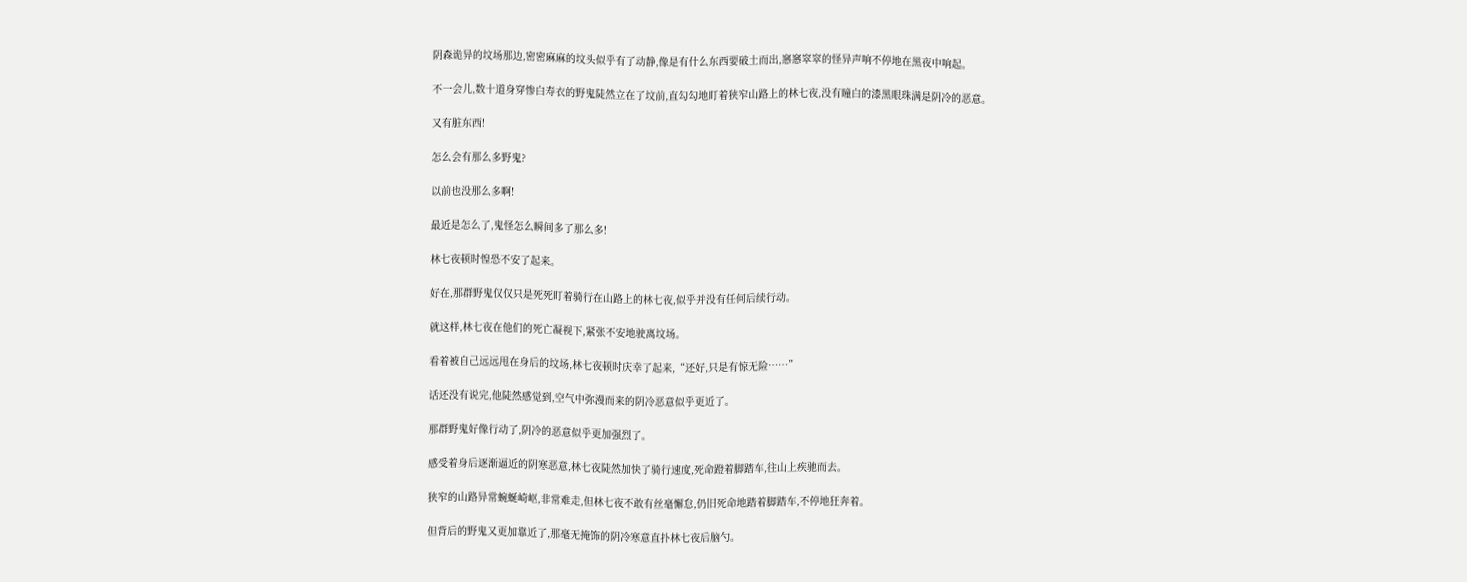阴森诡异的坟场那边,密密麻麻的坟头似乎有了动静,像是有什么东西要破土而出,窸窸窣窣的怪异声响不停地在黑夜中响起。

不一会儿,数十道身穿惨白寿衣的野鬼陡然立在了坟前,直勾勾地盯着狭窄山路上的林七夜,没有瞳白的漆黑眼珠满是阴冷的恶意。

又有脏东西!

怎么会有那么多野鬼?

以前也没那么多啊!

最近是怎么了,鬼怪怎么瞬间多了那么多!

林七夜顿时惶恐不安了起来。

好在,那群野鬼仅仅只是死死盯着骑行在山路上的林七夜,似乎并没有任何后续行动。

就这样,林七夜在他们的死亡凝视下,紧张不安地驶离坟场。

看着被自己远远甩在身后的坟场,林七夜顿时庆幸了起来,“还好,只是有惊无险……”

话还没有说完,他陡然感觉到,空气中弥漫而来的阴冷恶意似乎更近了。

那群野鬼好像行动了,阴冷的恶意似乎更加强烈了。

感受着身后逐渐逼近的阴寒恶意,林七夜陡然加快了骑行速度,死命蹬着脚踏车,往山上疾驰而去。

狭窄的山路异常蜿蜒崎岖,非常难走,但林七夜不敢有丝毫懈怠,仍旧死命地踏着脚踏车,不停地狂奔着。

但背后的野鬼又更加靠近了,那毫无掩饰的阴冷寒意直扑林七夜后脑勺。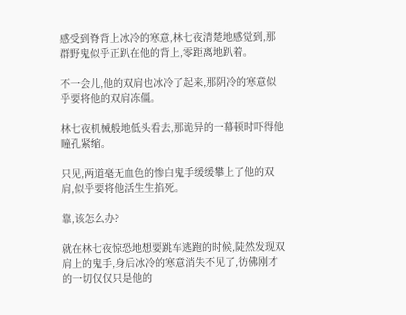感受到脊背上冰冷的寒意,林七夜清楚地感觉到,那群野鬼似乎正趴在他的背上,零距离地趴着。

不一会儿,他的双肩也冰冷了起来,那阴冷的寒意似乎要将他的双肩冻僵。

林七夜机械般地低头看去,那诡异的一幕顿时吓得他瞳孔紧缩。

只见,两道毫无血色的惨白鬼手缓缓攀上了他的双肩,似乎要将他活生生掐死。

靠,该怎么办?

就在林七夜惊恐地想要跳车逃跑的时候,陡然发现双肩上的鬼手,身后冰冷的寒意消失不见了,彷佛刚才的一切仅仅只是他的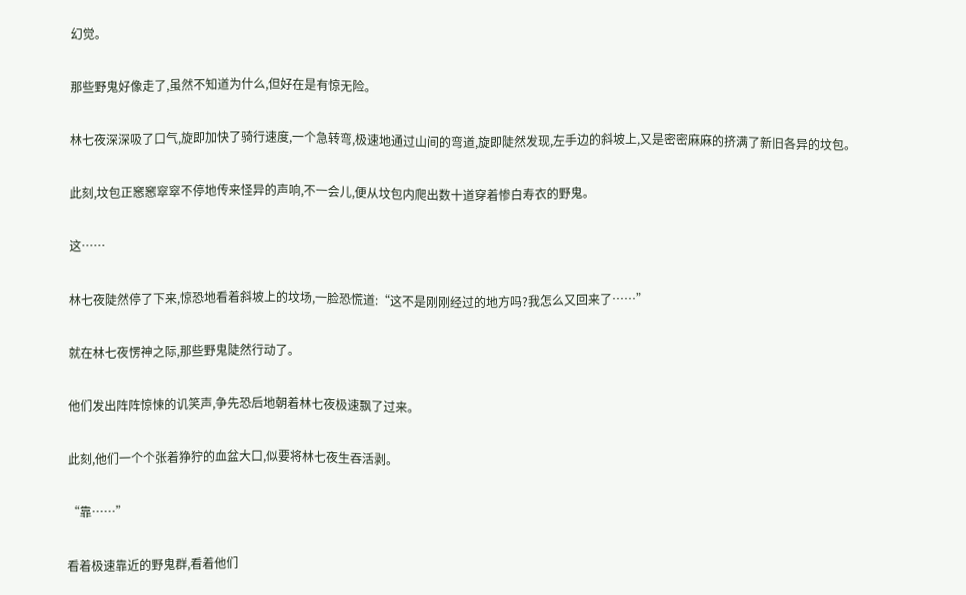幻觉。

那些野鬼好像走了,虽然不知道为什么,但好在是有惊无险。

林七夜深深吸了口气,旋即加快了骑行速度,一个急转弯,极速地通过山间的弯道,旋即陡然发现,左手边的斜坡上,又是密密麻麻的挤满了新旧各异的坟包。

此刻,坟包正窸窸窣窣不停地传来怪异的声响,不一会儿,便从坟包内爬出数十道穿着惨白寿衣的野鬼。

这……

林七夜陡然停了下来,惊恐地看着斜坡上的坟场,一脸恐慌道:“这不是刚刚经过的地方吗?我怎么又回来了……”

就在林七夜愣神之际,那些野鬼陡然行动了。

他们发出阵阵惊悚的讥笑声,争先恐后地朝着林七夜极速飘了过来。

此刻,他们一个个张着狰狞的血盆大口,似要将林七夜生吞活剥。

“靠……”

看着极速靠近的野鬼群,看着他们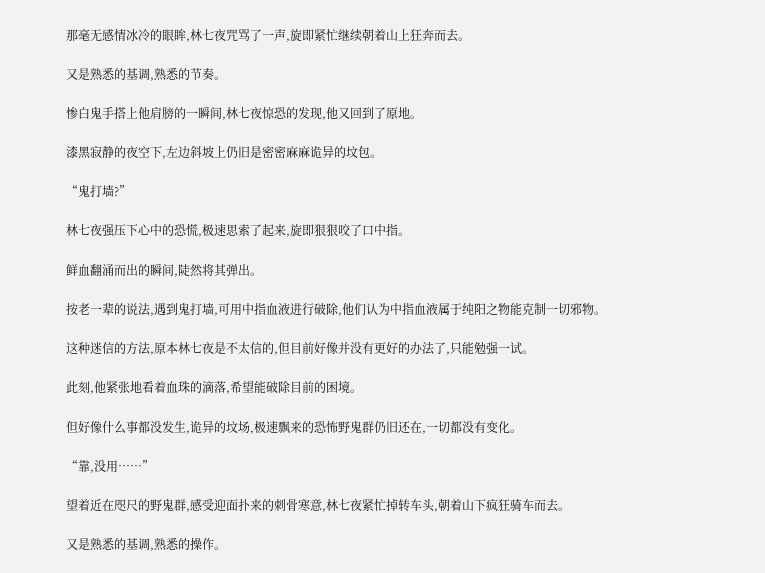那毫无感情冰冷的眼眸,林七夜咒骂了一声,旋即紧忙继续朝着山上狂奔而去。

又是熟悉的基调,熟悉的节奏。

惨白鬼手搭上他肩膀的一瞬间,林七夜惊恐的发现,他又回到了原地。

漆黑寂静的夜空下,左边斜坡上仍旧是密密麻麻诡异的坟包。

“鬼打墙?”

林七夜强压下心中的恐慌,极速思索了起来,旋即狠狠咬了口中指。

鲜血翻涌而出的瞬间,陡然将其弹出。

按老一辈的说法,遇到鬼打墙,可用中指血液进行破除,他们认为中指血液属于纯阳之物能克制一切邪物。

这种迷信的方法,原本林七夜是不太信的,但目前好像并没有更好的办法了,只能勉强一试。

此刻,他紧张地看着血珠的滴落,希望能破除目前的困境。

但好像什么事都没发生,诡异的坟场,极速飘来的恐怖野鬼群仍旧还在,一切都没有变化。

“靠,没用……”

望着近在咫尺的野鬼群,感受迎面扑来的刺骨寒意,林七夜紧忙掉转车头,朝着山下疯狂骑车而去。

又是熟悉的基调,熟悉的操作。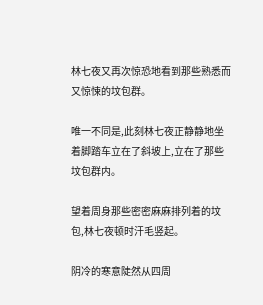林七夜又再次惊恐地看到那些熟悉而又惊悚的坟包群。

唯一不同是,此刻林七夜正静静地坐着脚踏车立在了斜坡上,立在了那些坟包群内。

望着周身那些密密麻麻排列着的坟包,林七夜顿时汗毛竖起。

阴冷的寒意陡然从四周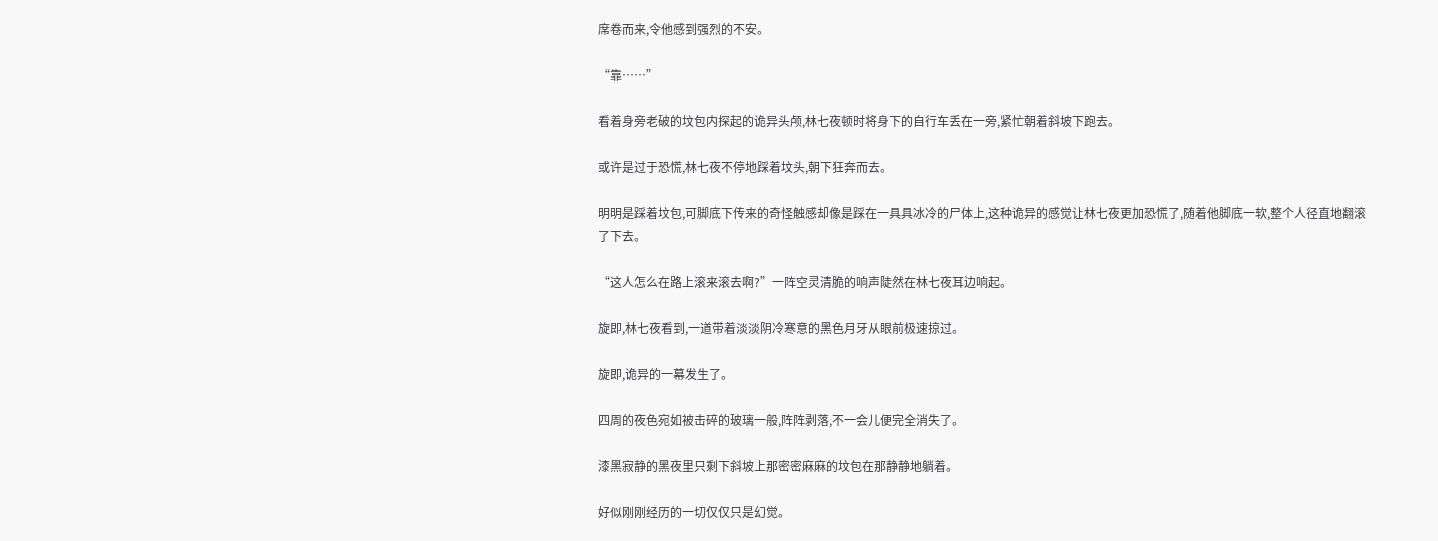席卷而来,令他感到强烈的不安。

“靠……”

看着身旁老破的坟包内探起的诡异头颅,林七夜顿时将身下的自行车丢在一旁,紧忙朝着斜坡下跑去。

或许是过于恐慌,林七夜不停地踩着坟头,朝下狂奔而去。

明明是踩着坟包,可脚底下传来的奇怪触感却像是踩在一具具冰冷的尸体上,这种诡异的感觉让林七夜更加恐慌了,随着他脚底一软,整个人径直地翻滚了下去。

“这人怎么在路上滚来滚去啊?”一阵空灵清脆的响声陡然在林七夜耳边响起。

旋即,林七夜看到,一道带着淡淡阴冷寒意的黑色月牙从眼前极速掠过。

旋即,诡异的一幕发生了。

四周的夜色宛如被击碎的玻璃一般,阵阵剥落,不一会儿便完全消失了。

漆黑寂静的黑夜里只剩下斜坡上那密密麻麻的坟包在那静静地躺着。

好似刚刚经历的一切仅仅只是幻觉。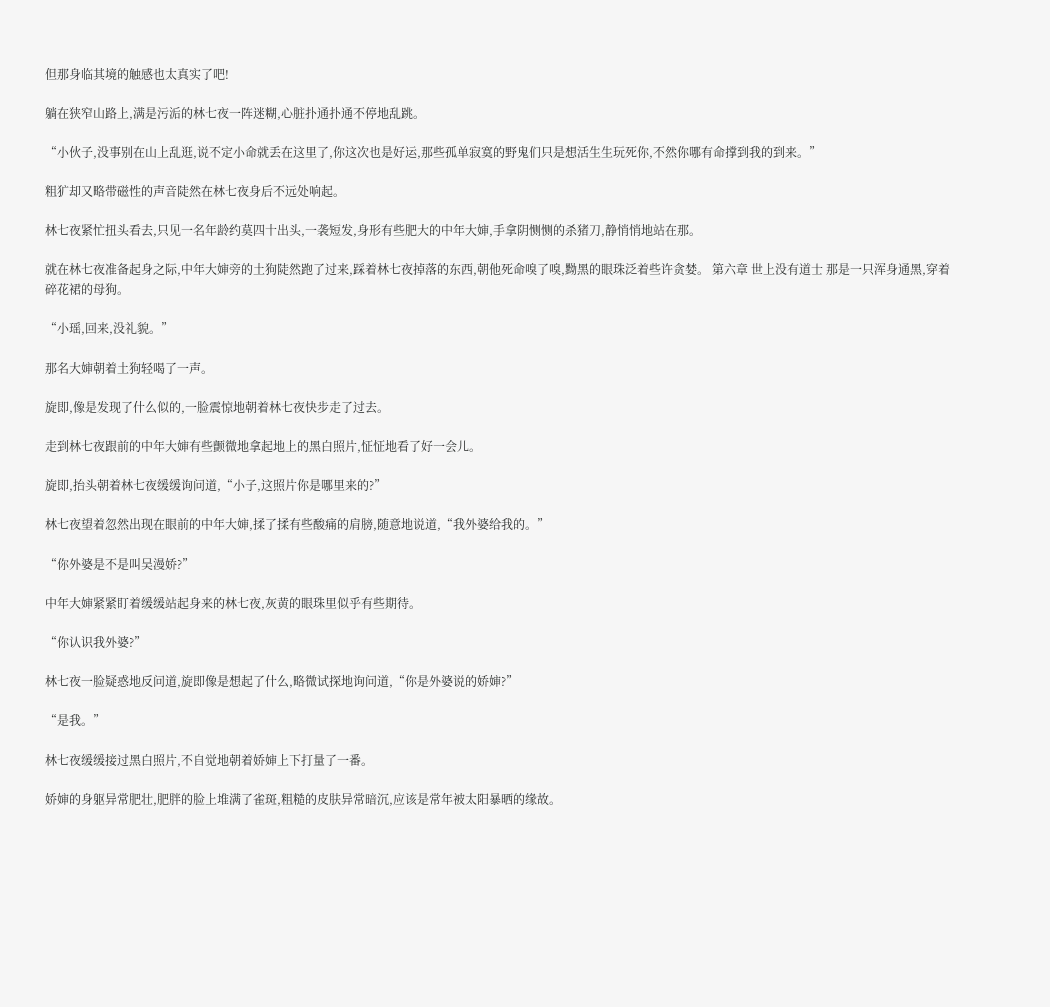但那身临其境的触感也太真实了吧!

躺在狭窄山路上,满是污洉的林七夜一阵迷糊,心脏扑通扑通不停地乱跳。

“小伙子,没事别在山上乱逛,说不定小命就丢在这里了,你这次也是好运,那些孤单寂寞的野鬼们只是想活生生玩死你,不然你哪有命撑到我的到来。”

粗犷却又略带磁性的声音陡然在林七夜身后不远处响起。

林七夜紧忙扭头看去,只见一名年龄约莫四十出头,一袭短发,身形有些肥大的中年大婶,手拿阴恻恻的杀猪刀,静悄悄地站在那。

就在林七夜准备起身之际,中年大婶旁的土狗陡然跑了过来,踩着林七夜掉落的东西,朝他死命嗅了嗅,黝黑的眼珠泛着些许贪婪。 第六章 世上没有道士 那是一只浑身通黑,穿着碎花裙的母狗。

“小瑶,回来,没礼貌。”

那名大婶朝着土狗轻喝了一声。

旋即,像是发现了什么似的,一脸震惊地朝着林七夜快步走了过去。

走到林七夜跟前的中年大婶有些颤微地拿起地上的黑白照片,怔怔地看了好一会儿。

旋即,抬头朝着林七夜缓缓询问道,“小子,这照片你是哪里来的?”

林七夜望着忽然出现在眼前的中年大婶,揉了揉有些酸痛的肩膀,随意地说道,“我外婆给我的。”

“你外婆是不是叫吴漫娇?”

中年大婶紧紧盯着缓缓站起身来的林七夜,灰黄的眼珠里似乎有些期待。

“你认识我外婆?”

林七夜一脸疑惑地反问道,旋即像是想起了什么,略微试探地询问道,“你是外婆说的娇婶?”

“是我。”

林七夜缓缓接过黑白照片,不自觉地朝着娇婶上下打量了一番。

娇婶的身躯异常肥壮,肥胖的脸上堆满了雀斑,粗糙的皮肤异常暗沉,应该是常年被太阳暴晒的缘故。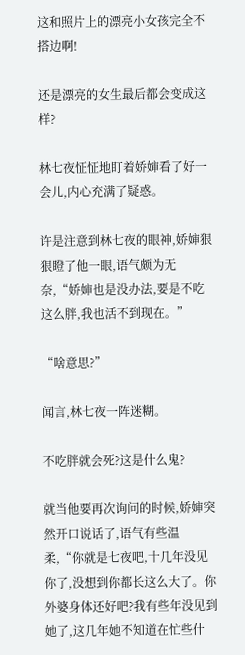这和照片上的漂亮小女孩完全不搭边啊!

还是漂亮的女生最后都会变成这样?

林七夜怔怔地盯着娇婶看了好一会儿,内心充满了疑惑。

许是注意到林七夜的眼神,娇婶狠狠瞪了他一眼,语气颇为无奈,“娇婶也是没办法,要是不吃这么胖,我也活不到现在。”

“啥意思?”

闻言,林七夜一阵迷糊。

不吃胖就会死?这是什么鬼?

就当他要再次询问的时候,娇婶突然开口说话了,语气有些温柔,“你就是七夜吧,十几年没见你了,没想到你都长这么大了。你外婆身体还好吧?我有些年没见到她了,这几年她不知道在忙些什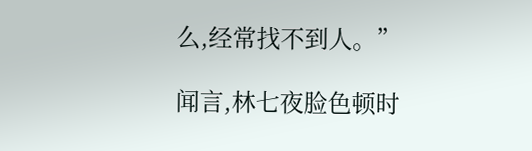么,经常找不到人。”

闻言,林七夜脸色顿时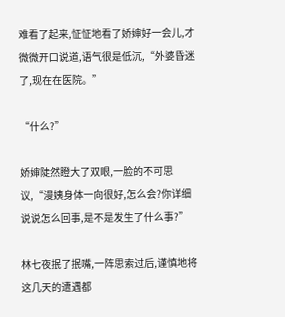难看了起来,怔怔地看了娇婶好一会儿,才微微开口说道,语气很是低沉,“外婆昏迷了,现在在医院。”

“什么?”

娇婶陡然瞪大了双眼,一脸的不可思议,“漫姨身体一向很好,怎么会?你详细说说怎么回事,是不是发生了什么事?”

林七夜抿了抿嘴,一阵思索过后,谨慎地将这几天的遭遇都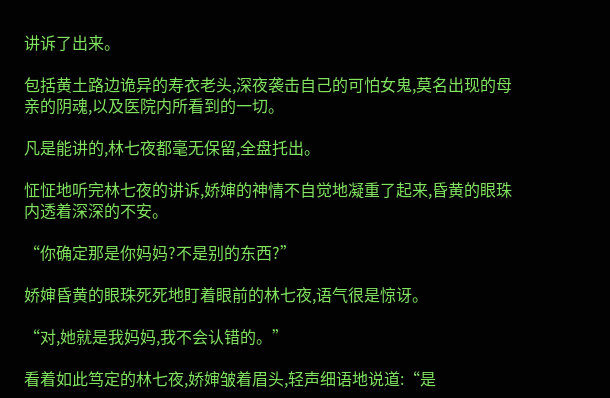讲诉了出来。

包括黄土路边诡异的寿衣老头,深夜袭击自己的可怕女鬼,莫名出现的母亲的阴魂,以及医院内所看到的一切。

凡是能讲的,林七夜都毫无保留,全盘托出。

怔怔地听完林七夜的讲诉,娇婶的神情不自觉地凝重了起来,昏黄的眼珠内透着深深的不安。

“你确定那是你妈妈?不是别的东西?”

娇婶昏黄的眼珠死死地盯着眼前的林七夜,语气很是惊讶。

“对,她就是我妈妈,我不会认错的。”

看着如此笃定的林七夜,娇婶皱着眉头,轻声细语地说道:“是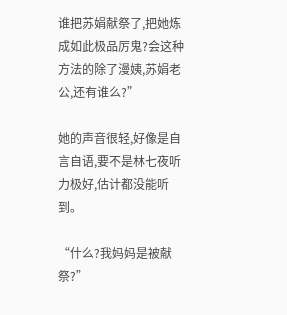谁把苏娟献祭了,把她炼成如此极品厉鬼?会这种方法的除了漫姨,苏娟老公,还有谁么?”

她的声音很轻,好像是自言自语,要不是林七夜听力极好,估计都没能听到。

“什么?我妈妈是被献祭?”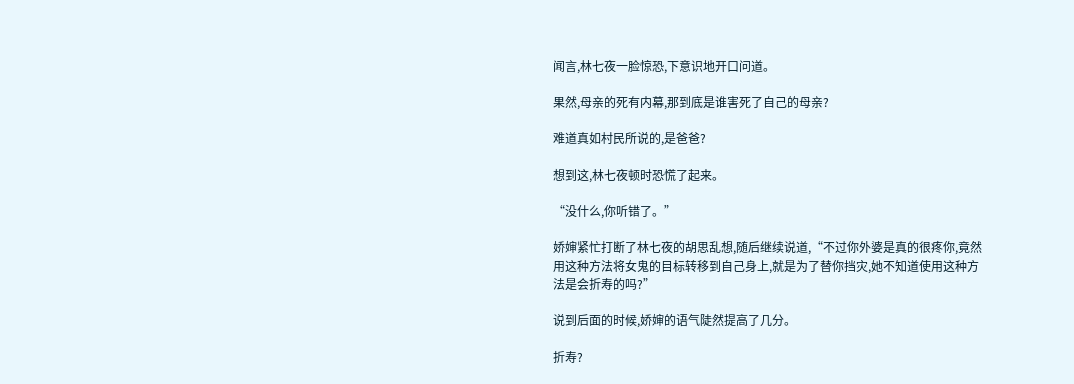闻言,林七夜一脸惊恐,下意识地开口问道。

果然,母亲的死有内幕,那到底是谁害死了自己的母亲?

难道真如村民所说的,是爸爸?

想到这,林七夜顿时恐慌了起来。

“没什么,你听错了。”

娇婶紧忙打断了林七夜的胡思乱想,随后继续说道,“不过你外婆是真的很疼你,竟然用这种方法将女鬼的目标转移到自己身上,就是为了替你挡灾,她不知道使用这种方法是会折寿的吗?”

说到后面的时候,娇婶的语气陡然提高了几分。

折寿?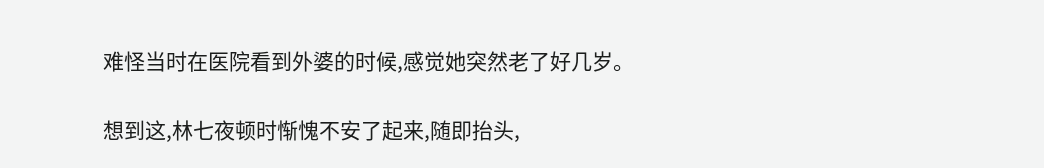难怪当时在医院看到外婆的时候,感觉她突然老了好几岁。

想到这,林七夜顿时惭愧不安了起来,随即抬头,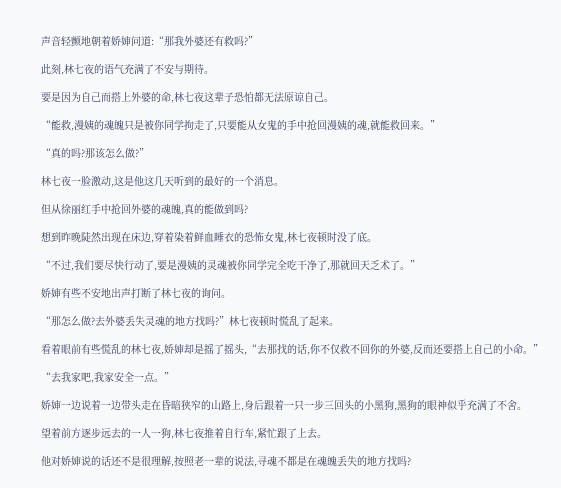声音轻颤地朝着娇婶问道:“那我外婆还有救吗?”

此刻,林七夜的语气充满了不安与期待。

要是因为自己而搭上外婆的命,林七夜这辈子恐怕都无法原谅自己。

“能救,漫姨的魂魄只是被你同学拘走了,只要能从女鬼的手中抢回漫姨的魂,就能救回来。”

“真的吗?那该怎么做?”

林七夜一脸激动,这是他这几天听到的最好的一个消息。

但从徐丽红手中抢回外婆的魂魄,真的能做到吗?

想到昨晚陡然出现在床边,穿着染着鲜血睡衣的恐怖女鬼,林七夜顿时没了底。

“不过,我们要尽快行动了,要是漫姨的灵魂被你同学完全吃干净了,那就回天乏术了。”

娇婶有些不安地出声打断了林七夜的询问。

“那怎么做?去外婆丢失灵魂的地方找吗?”林七夜顿时慌乱了起来。

看着眼前有些慌乱的林七夜,娇婶却是摇了摇头,“去那找的话,你不仅救不回你的外婆,反而还要搭上自己的小命。”

“去我家吧,我家安全一点。”

娇婶一边说着一边带头走在昏暗狭窄的山路上,身后跟着一只一步三回头的小黑狗,黑狗的眼神似乎充满了不舍。

望着前方逐步远去的一人一狗,林七夜推着自行车,紧忙跟了上去。

他对娇婶说的话还不是很理解,按照老一辈的说法,寻魂不都是在魂魄丢失的地方找吗?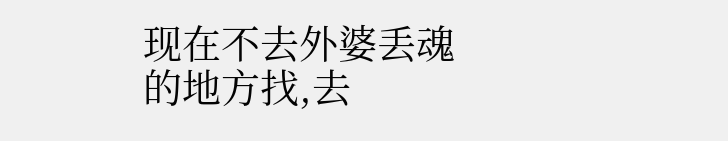现在不去外婆丢魂的地方找,去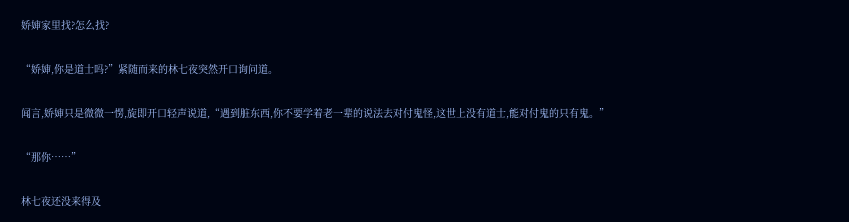娇婶家里找?怎么找?

“娇婶,你是道士吗?”紧随而来的林七夜突然开口询问道。

闻言,娇婶只是微微一愣,旋即开口轻声说道,“遇到脏东西,你不要学着老一辈的说法去对付鬼怪,这世上没有道士,能对付鬼的只有鬼。”

“那你……”

林七夜还没来得及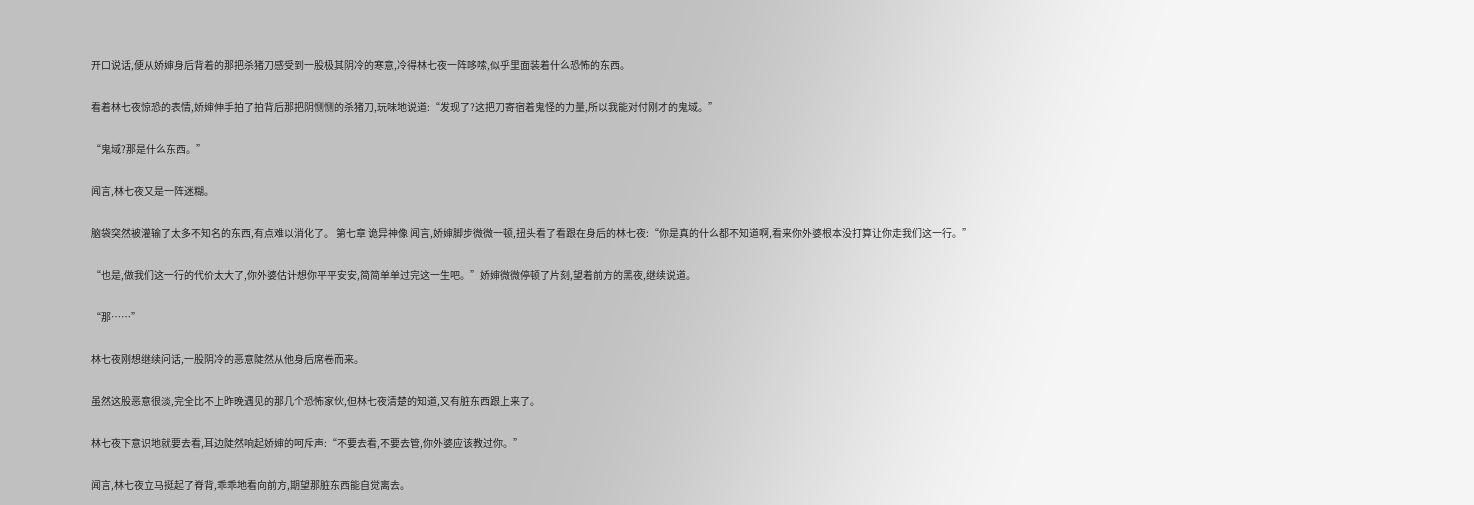开口说话,便从娇婶身后背着的那把杀猪刀感受到一股极其阴冷的寒意,冷得林七夜一阵哆嗦,似乎里面装着什么恐怖的东西。

看着林七夜惊恐的表情,娇婶伸手拍了拍背后那把阴恻恻的杀猪刀,玩味地说道:“发现了?这把刀寄宿着鬼怪的力量,所以我能对付刚才的鬼域。”

“鬼域?那是什么东西。”

闻言,林七夜又是一阵迷糊。

脑袋突然被灌输了太多不知名的东西,有点难以消化了。 第七章 诡异神像 闻言,娇婶脚步微微一顿,扭头看了看跟在身后的林七夜:“你是真的什么都不知道啊,看来你外婆根本没打算让你走我们这一行。”

“也是,做我们这一行的代价太大了,你外婆估计想你平平安安,简简单单过完这一生吧。”娇婶微微停顿了片刻,望着前方的黑夜,继续说道。

“那……”

林七夜刚想继续问话,一股阴冷的恶意陡然从他身后席卷而来。

虽然这股恶意很淡,完全比不上昨晚遇见的那几个恐怖家伙,但林七夜清楚的知道,又有脏东西跟上来了。

林七夜下意识地就要去看,耳边陡然响起娇婶的呵斥声:“不要去看,不要去管,你外婆应该教过你。”

闻言,林七夜立马挺起了脊背,乖乖地看向前方,期望那脏东西能自觉离去。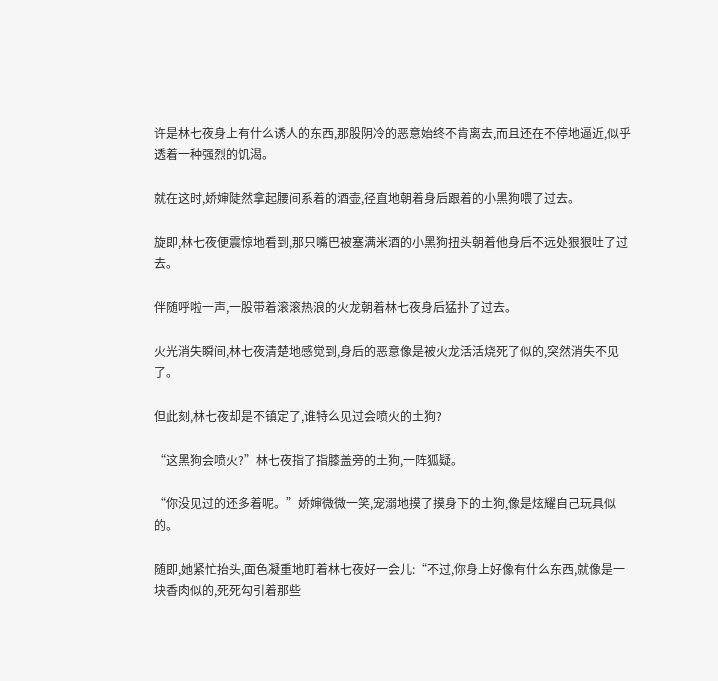许是林七夜身上有什么诱人的东西,那股阴冷的恶意始终不肯离去,而且还在不停地逼近,似乎透着一种强烈的饥渴。

就在这时,娇婶陡然拿起腰间系着的酒壶,径直地朝着身后跟着的小黑狗喂了过去。

旋即,林七夜便震惊地看到,那只嘴巴被塞满米酒的小黑狗扭头朝着他身后不远处狠狠吐了过去。

伴随呼啦一声,一股带着滚滚热浪的火龙朝着林七夜身后猛扑了过去。

火光消失瞬间,林七夜清楚地感觉到,身后的恶意像是被火龙活活烧死了似的,突然消失不见了。

但此刻,林七夜却是不镇定了,谁特么见过会喷火的土狗?

“这黑狗会喷火?”林七夜指了指膝盖旁的土狗,一阵狐疑。

“你没见过的还多着呢。”娇婶微微一笑,宠溺地摸了摸身下的土狗,像是炫耀自己玩具似的。

随即,她紧忙抬头,面色凝重地盯着林七夜好一会儿:“不过,你身上好像有什么东西,就像是一块香肉似的,死死勾引着那些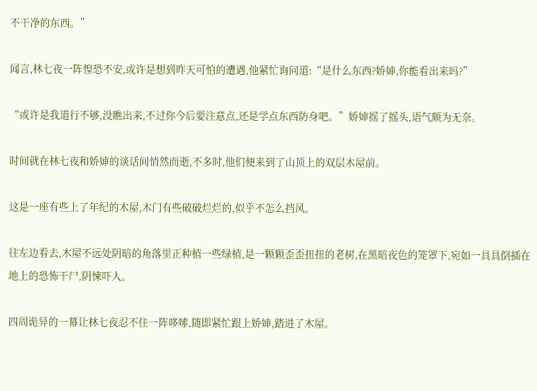不干净的东西。”

闻言,林七夜一阵惶恐不安,或许是想到昨天可怕的遭遇,他紧忙询问道:“是什么东西?娇婶,你能看出来吗?”

“或许是我道行不够,没瞧出来,不过你今后要注意点,还是学点东西防身吧。”娇婶摇了摇头,语气颇为无奈。

时间就在林七夜和娇婶的谈话间悄然而逝,不多时,他们便来到了山顶上的双层木屋前。

这是一座有些上了年纪的木屋,木门有些破破烂烂的,似乎不怎么挡风。

往左边看去,木屋不远处阴暗的角落里正种植一些绿植,是一颗颗歪歪扭扭的老树,在黑暗夜色的笼罩下,宛如一具具倒插在地上的恐怖干尸,阴悚吓人。

四周诡异的一幕让林七夜忍不住一阵哆嗦,随即紧忙跟上娇婶,踏进了木屋。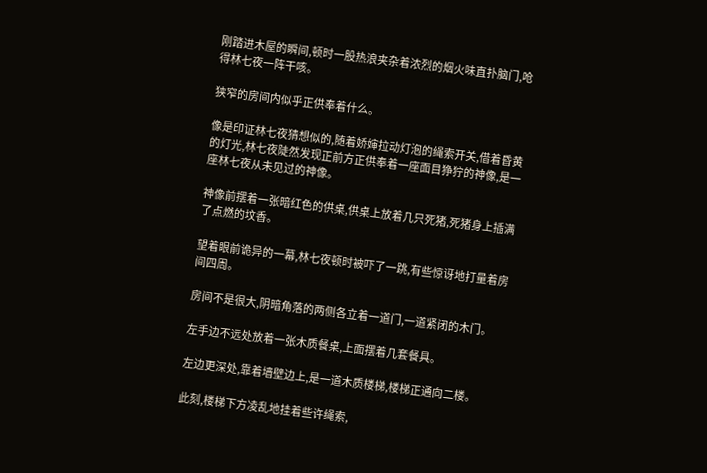刚踏进木屋的瞬间,顿时一股热浪夹杂着浓烈的烟火味直扑脑门,呛得林七夜一阵干咳。

狭窄的房间内似乎正供奉着什么。

像是印证林七夜猜想似的,随着娇婶拉动灯泡的绳索开关,借着昏黄的灯光,林七夜陡然发现正前方正供奉着一座面目狰狞的神像,是一座林七夜从未见过的神像。

神像前摆着一张暗红色的供桌,供桌上放着几只死猪,死猪身上插满了点燃的坟香。

望着眼前诡异的一幕,林七夜顿时被吓了一跳,有些惊讶地打量着房间四周。

房间不是很大,阴暗角落的两侧各立着一道门,一道紧闭的木门。

左手边不远处放着一张木质餐桌,上面摆着几套餐具。

左边更深处,靠着墙壁边上,是一道木质楼梯,楼梯正通向二楼。

此刻,楼梯下方凌乱地挂着些许绳索,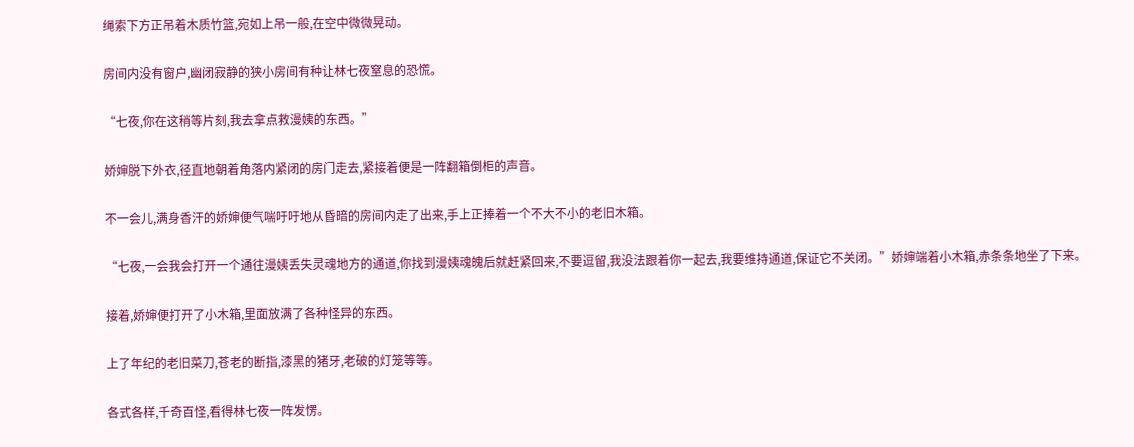绳索下方正吊着木质竹篮,宛如上吊一般,在空中微微晃动。

房间内没有窗户,幽闭寂静的狭小房间有种让林七夜窒息的恐慌。

“七夜,你在这稍等片刻,我去拿点救漫姨的东西。”

娇婶脱下外衣,径直地朝着角落内紧闭的房门走去,紧接着便是一阵翻箱倒柜的声音。

不一会儿,满身香汗的娇婶便气喘吁吁地从昏暗的房间内走了出来,手上正捧着一个不大不小的老旧木箱。

“七夜,一会我会打开一个通往漫姨丢失灵魂地方的通道,你找到漫姨魂魄后就赶紧回来,不要逗留,我没法跟着你一起去,我要维持通道,保证它不关闭。”娇婶端着小木箱,赤条条地坐了下来。

接着,娇婶便打开了小木箱,里面放满了各种怪异的东西。

上了年纪的老旧菜刀,苍老的断指,漆黑的猪牙,老破的灯笼等等。

各式各样,千奇百怪,看得林七夜一阵发愣。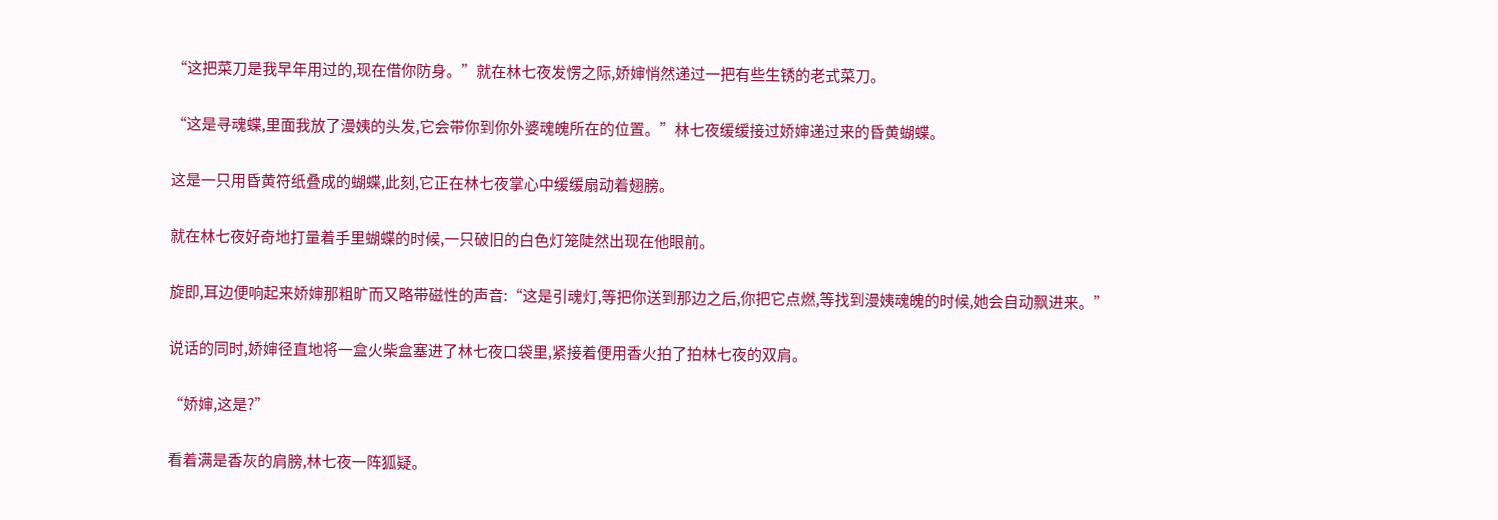“这把菜刀是我早年用过的,现在借你防身。”就在林七夜发愣之际,娇婶悄然递过一把有些生锈的老式菜刀。

“这是寻魂蝶,里面我放了漫姨的头发,它会带你到你外婆魂魄所在的位置。”林七夜缓缓接过娇婶递过来的昏黄蝴蝶。

这是一只用昏黄符纸叠成的蝴蝶,此刻,它正在林七夜掌心中缓缓扇动着翅膀。

就在林七夜好奇地打量着手里蝴蝶的时候,一只破旧的白色灯笼陡然出现在他眼前。

旋即,耳边便响起来娇婶那粗旷而又略带磁性的声音:“这是引魂灯,等把你送到那边之后,你把它点燃,等找到漫姨魂魄的时候,她会自动飘进来。”

说话的同时,娇婶径直地将一盒火柴盒塞进了林七夜口袋里,紧接着便用香火拍了拍林七夜的双肩。

“娇婶,这是?”

看着满是香灰的肩膀,林七夜一阵狐疑。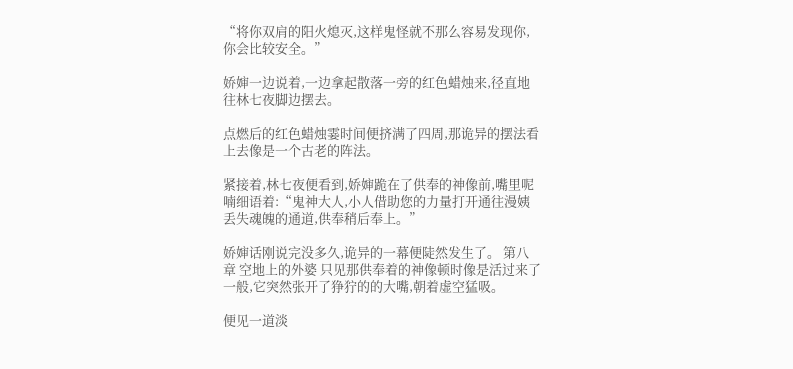“将你双肩的阳火熄灭,这样鬼怪就不那么容易发现你,你会比较安全。”

娇婶一边说着,一边拿起散落一旁的红色蜡烛来,径直地往林七夜脚边摆去。

点燃后的红色蜡烛霎时间便挤满了四周,那诡异的摆法看上去像是一个古老的阵法。

紧接着,林七夜便看到,娇婶跪在了供奉的神像前,嘴里呢喃细语着:“鬼神大人,小人借助您的力量打开通往漫姨丢失魂魄的通道,供奉稍后奉上。”

娇婶话刚说完没多久,诡异的一幕便陡然发生了。 第八章 空地上的外婆 只见那供奉着的神像顿时像是活过来了一般,它突然张开了狰狞的的大嘴,朝着虚空猛吸。

便见一道淡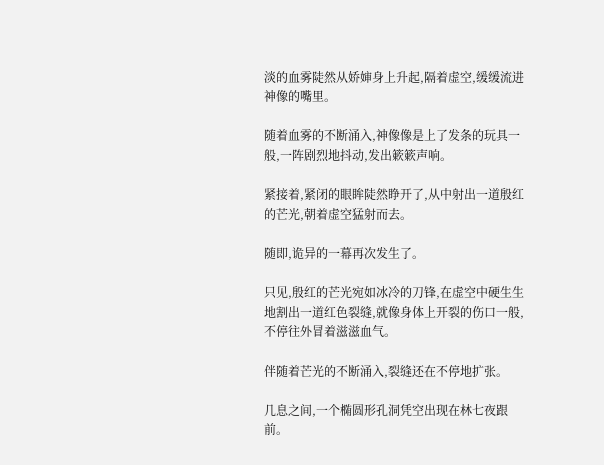淡的血雾陡然从娇婶身上升起,隔着虚空,缓缓流进神像的嘴里。

随着血雾的不断涌入,神像像是上了发条的玩具一般,一阵剧烈地抖动,发出簌簌声响。

紧接着,紧闭的眼眸陡然睁开了,从中射出一道殷红的芒光,朝着虚空猛射而去。

随即,诡异的一幕再次发生了。

只见,殷红的芒光宛如冰冷的刀锋,在虚空中硬生生地割出一道红色裂缝,就像身体上开裂的伤口一般,不停往外冒着滋滋血气。

伴随着芒光的不断涌入,裂缝还在不停地扩张。

几息之间,一个椭圆形孔洞凭空出现在林七夜跟前。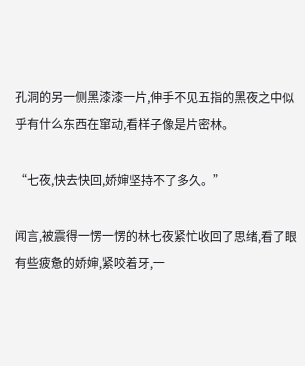孔洞的另一侧黑漆漆一片,伸手不见五指的黑夜之中似乎有什么东西在窜动,看样子像是片密林。

“七夜,快去快回,娇婶坚持不了多久。”

闻言,被震得一愣一愣的林七夜紧忙收回了思绪,看了眼有些疲惫的娇婶,紧咬着牙,一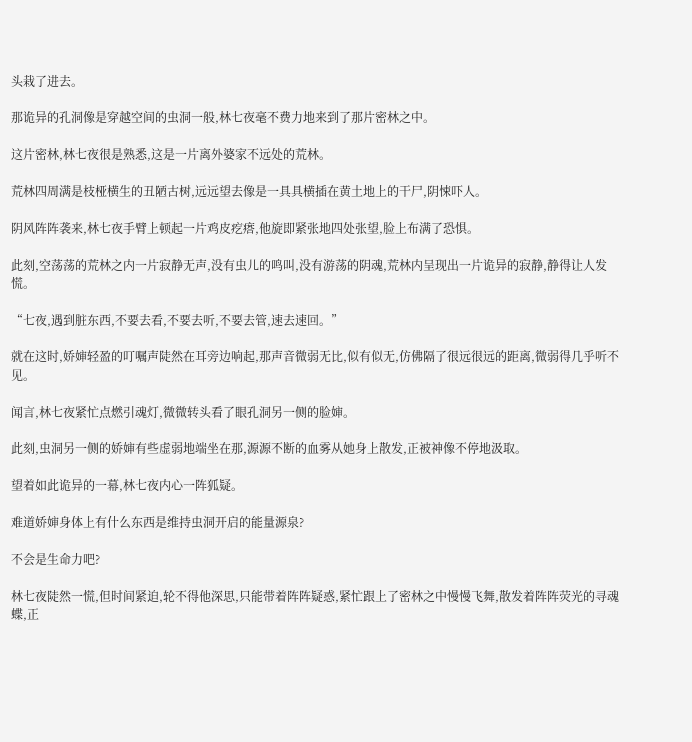头栽了进去。

那诡异的孔洞像是穿越空间的虫洞一般,林七夜毫不费力地来到了那片密林之中。

这片密林,林七夜很是熟悉,这是一片离外婆家不远处的荒林。

荒林四周满是枝桠横生的丑陋古树,远远望去像是一具具横插在黄土地上的干尸,阴悚吓人。

阴风阵阵袭来,林七夜手臂上顿起一片鸡皮疙瘩,他旋即紧张地四处张望,脸上布满了恐惧。

此刻,空荡荡的荒林之内一片寂静无声,没有虫儿的鸣叫,没有游荡的阴魂,荒林内呈现出一片诡异的寂静,静得让人发慌。

“七夜,遇到脏东西,不要去看,不要去听,不要去管,速去速回。”

就在这时,娇婶轻盈的叮嘱声陡然在耳旁边响起,那声音微弱无比,似有似无,仿佛隔了很远很远的距离,微弱得几乎听不见。

闻言,林七夜紧忙点燃引魂灯,微微转头看了眼孔洞另一侧的脸婶。

此刻,虫洞另一侧的娇婶有些虚弱地端坐在那,源源不断的血雾从她身上散发,正被神像不停地汲取。

望着如此诡异的一幕,林七夜内心一阵狐疑。

难道娇婶身体上有什么东西是维持虫洞开启的能量源泉?

不会是生命力吧?

林七夜陡然一慌,但时间紧迫,轮不得他深思,只能带着阵阵疑惑,紧忙跟上了密林之中慢慢飞舞,散发着阵阵荧光的寻魂蝶,正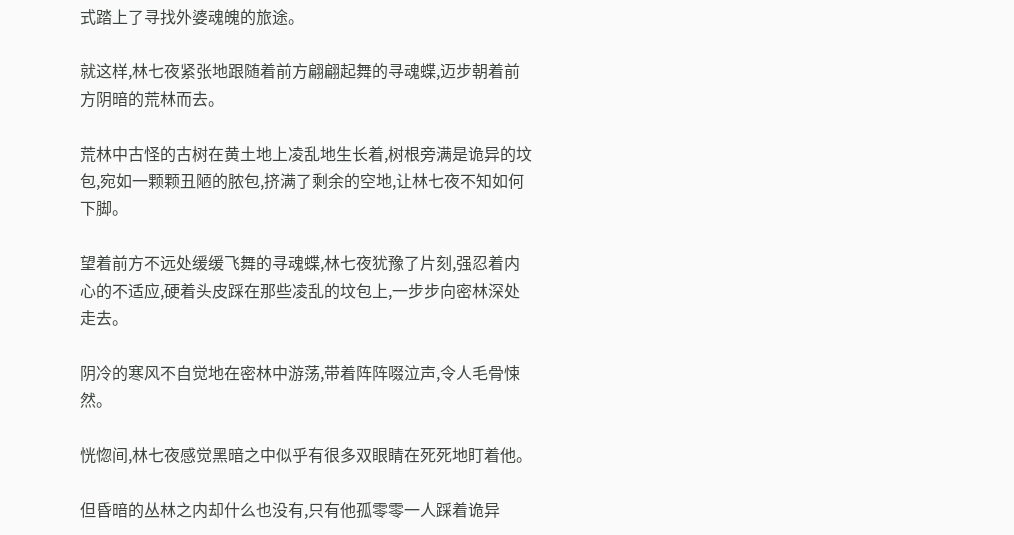式踏上了寻找外婆魂魄的旅途。

就这样,林七夜紧张地跟随着前方翩翩起舞的寻魂蝶,迈步朝着前方阴暗的荒林而去。

荒林中古怪的古树在黄土地上凌乱地生长着,树根旁满是诡异的坟包,宛如一颗颗丑陋的脓包,挤满了剩余的空地,让林七夜不知如何下脚。

望着前方不远处缓缓飞舞的寻魂蝶,林七夜犹豫了片刻,强忍着内心的不适应,硬着头皮踩在那些凌乱的坟包上,一步步向密林深处走去。

阴冷的寒风不自觉地在密林中游荡,带着阵阵啜泣声,令人毛骨悚然。

恍惚间,林七夜感觉黑暗之中似乎有很多双眼睛在死死地盯着他。

但昏暗的丛林之内却什么也没有,只有他孤零零一人踩着诡异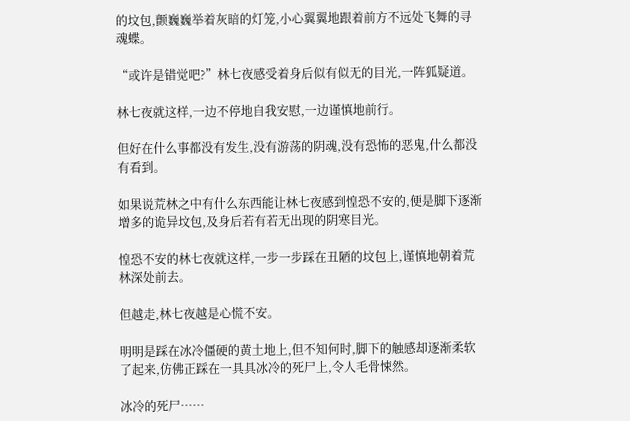的坟包,颤巍巍举着灰暗的灯笼,小心翼翼地跟着前方不远处飞舞的寻魂蝶。

“或许是错觉吧?”林七夜感受着身后似有似无的目光,一阵狐疑道。

林七夜就这样,一边不停地自我安慰,一边谨慎地前行。

但好在什么事都没有发生,没有游荡的阴魂,没有恐怖的恶鬼,什么都没有看到。

如果说荒林之中有什么东西能让林七夜感到惶恐不安的,便是脚下逐渐增多的诡异坟包,及身后若有若无出现的阴寒目光。

惶恐不安的林七夜就这样,一步一步踩在丑陋的坟包上,谨慎地朝着荒林深处前去。

但越走,林七夜越是心慌不安。

明明是踩在冰冷僵硬的黄土地上,但不知何时,脚下的触感却逐渐柔软了起来,仿佛正踩在一具具冰冷的死尸上,令人毛骨悚然。

冰冷的死尸……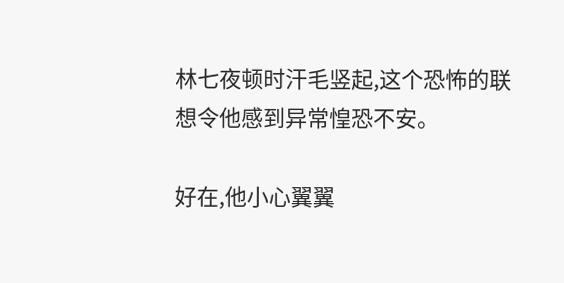林七夜顿时汗毛竖起,这个恐怖的联想令他感到异常惶恐不安。

好在,他小心翼翼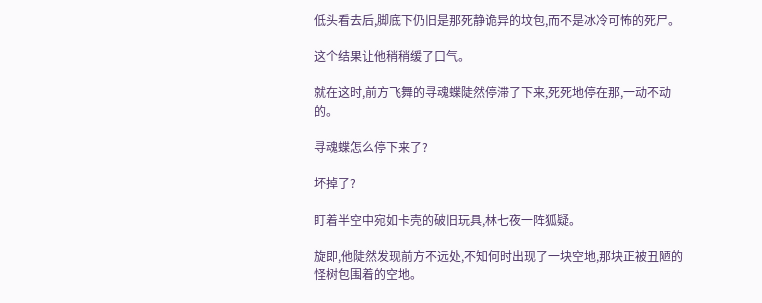低头看去后,脚底下仍旧是那死静诡异的坟包,而不是冰冷可怖的死尸。

这个结果让他稍稍缓了口气。

就在这时,前方飞舞的寻魂蝶陡然停滞了下来,死死地停在那,一动不动的。

寻魂蝶怎么停下来了?

坏掉了?

盯着半空中宛如卡壳的破旧玩具,林七夜一阵狐疑。

旋即,他陡然发现前方不远处,不知何时出现了一块空地,那块正被丑陋的怪树包围着的空地。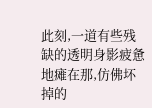此刻,一道有些残缺的透明身影疲惫地瘫在那,仿佛坏掉的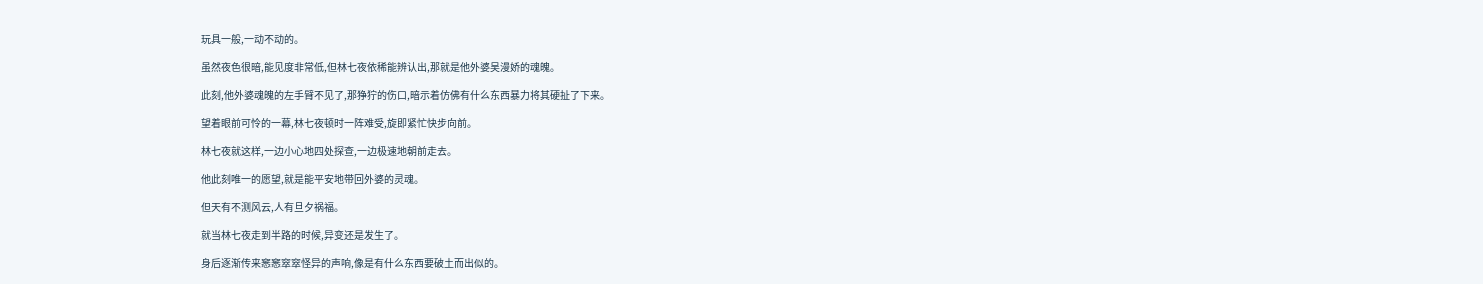玩具一般,一动不动的。

虽然夜色很暗,能见度非常低,但林七夜依稀能辨认出,那就是他外婆吴漫娇的魂魄。

此刻,他外婆魂魄的左手臂不见了,那狰狞的伤口,暗示着仿佛有什么东西暴力将其硬扯了下来。

望着眼前可怜的一幕,林七夜顿时一阵难受,旋即紧忙快步向前。

林七夜就这样,一边小心地四处探查,一边极速地朝前走去。

他此刻唯一的愿望,就是能平安地带回外婆的灵魂。

但天有不测风云,人有旦夕祸福。

就当林七夜走到半路的时候,异变还是发生了。

身后逐渐传来窸窸窣窣怪异的声响,像是有什么东西要破土而出似的。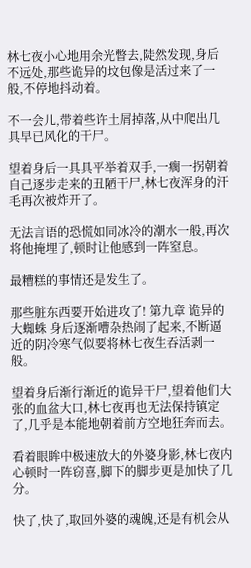林七夜小心地用余光瞥去,陡然发现,身后不远处,那些诡异的坟包像是活过来了一般,不停地抖动着。

不一会儿,带着些许土屑掉落,从中爬出几具早已风化的干尸。

望着身后一具具平举着双手,一瘸一拐朝着自己逐步走来的丑陋干尸,林七夜浑身的汗毛再次被炸开了。

无法言语的恐慌如同冰冷的潮水一般,再次将他掩埋了,顿时让他感到一阵窒息。

最糟糕的事情还是发生了。

那些脏东西要开始进攻了! 第九章 诡异的大蜘蛛 身后逐渐嘈杂热闹了起来,不断逼近的阴冷寒气似要将林七夜生吞活剥一般。

望着身后渐行渐近的诡异干尸,望着他们大张的血盆大口,林七夜再也无法保持镇定了,几乎是本能地朝着前方空地狂奔而去。

看着眼眸中极速放大的外婆身影,林七夜内心顿时一阵窃喜,脚下的脚步更是加快了几分。

快了,快了,取回外婆的魂魄,还是有机会从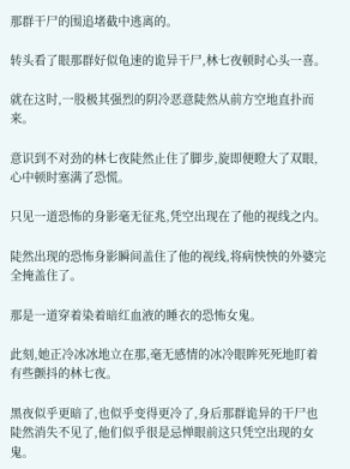那群干尸的围追堵截中逃离的。

转头看了眼那群好似龟速的诡异干尸,林七夜顿时心头一喜。

就在这时,一股极其强烈的阴冷恶意陡然从前方空地直扑而来。

意识到不对劲的林七夜陡然止住了脚步,旋即便瞪大了双眼,心中顿时塞满了恐慌。

只见一道恐怖的身影毫无征兆,凭空出现在了他的视线之内。

陡然出现的恐怖身影瞬间盖住了他的视线,将病怏怏的外婆完全掩盖住了。

那是一道穿着染着暗红血液的睡衣的恐怖女鬼。

此刻,她正冷冰冰地立在那,毫无感情的冰冷眼眸死死地盯着有些颤抖的林七夜。

黑夜似乎更暗了,也似乎变得更冷了,身后那群诡异的干尸也陡然消失不见了,他们似乎很是忌惮眼前这只凭空出现的女鬼。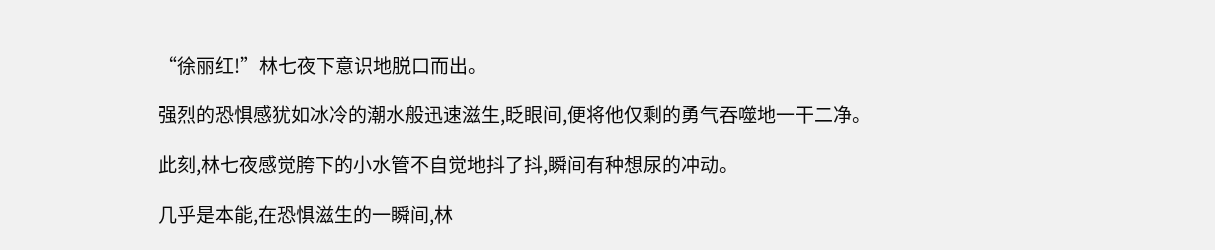“徐丽红!”林七夜下意识地脱口而出。

强烈的恐惧感犹如冰冷的潮水般迅速滋生,眨眼间,便将他仅剩的勇气吞噬地一干二净。

此刻,林七夜感觉胯下的小水管不自觉地抖了抖,瞬间有种想尿的冲动。

几乎是本能,在恐惧滋生的一瞬间,林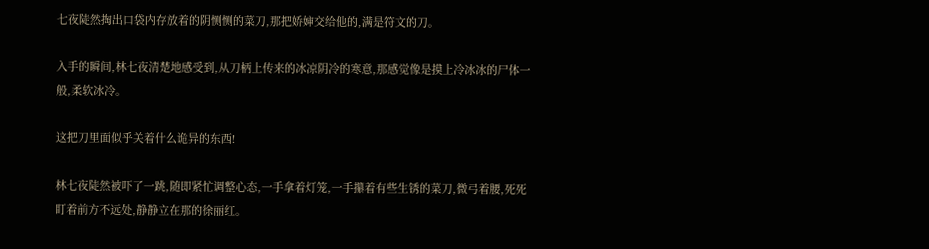七夜陡然掏出口袋内存放着的阴恻恻的菜刀,那把娇婶交给他的,满是符文的刀。

入手的瞬间,林七夜清楚地感受到,从刀柄上传来的冰凉阴冷的寒意,那感觉像是摸上冷冰冰的尸体一般,柔软冰冷。

这把刀里面似乎关着什么诡异的东西!

林七夜陡然被吓了一跳,随即紧忙调整心态,一手拿着灯笼,一手攥着有些生锈的菜刀,微弓着腰,死死盯着前方不远处,静静立在那的徐丽红。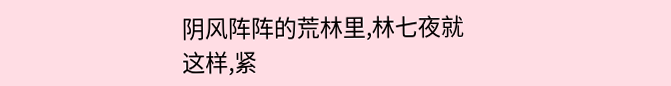阴风阵阵的荒林里,林七夜就这样,紧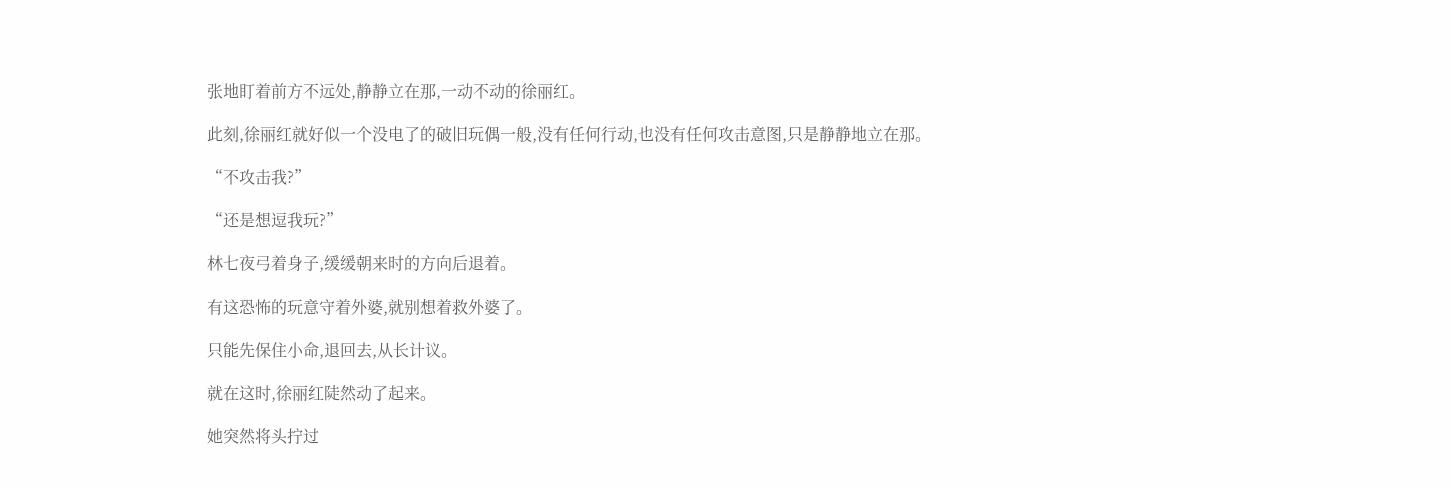张地盯着前方不远处,静静立在那,一动不动的徐丽红。

此刻,徐丽红就好似一个没电了的破旧玩偶一般,没有任何行动,也没有任何攻击意图,只是静静地立在那。

“不攻击我?”

“还是想逗我玩?”

林七夜弓着身子,缓缓朝来时的方向后退着。

有这恐怖的玩意守着外婆,就别想着救外婆了。

只能先保住小命,退回去,从长计议。

就在这时,徐丽红陡然动了起来。

她突然将头拧过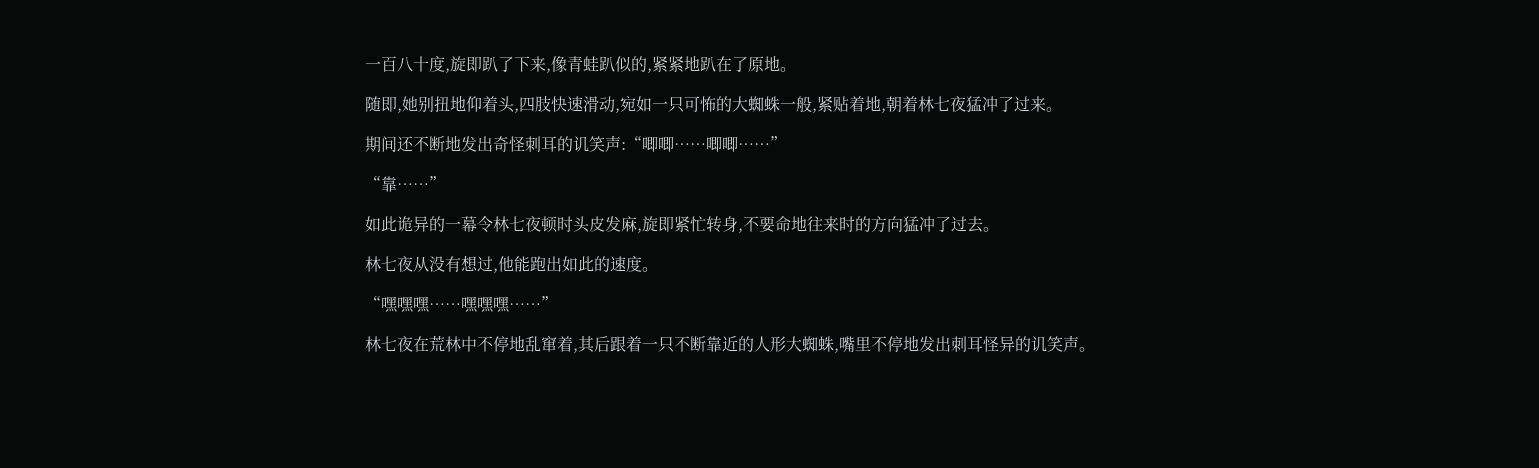一百八十度,旋即趴了下来,像青蛙趴似的,紧紧地趴在了原地。

随即,她别扭地仰着头,四肢快速滑动,宛如一只可怖的大蜘蛛一般,紧贴着地,朝着林七夜猛冲了过来。

期间还不断地发出奇怪刺耳的讥笑声:“唧唧……唧唧……”

“靠……”

如此诡异的一幕令林七夜顿时头皮发麻,旋即紧忙转身,不要命地往来时的方向猛冲了过去。

林七夜从没有想过,他能跑出如此的速度。

“嘿嘿嘿……嘿嘿嘿……”

林七夜在荒林中不停地乱窜着,其后跟着一只不断靠近的人形大蜘蛛,嘴里不停地发出刺耳怪异的讥笑声。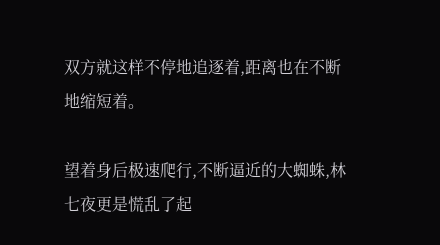双方就这样不停地追逐着,距离也在不断地缩短着。

望着身后极速爬行,不断逼近的大蜘蛛,林七夜更是慌乱了起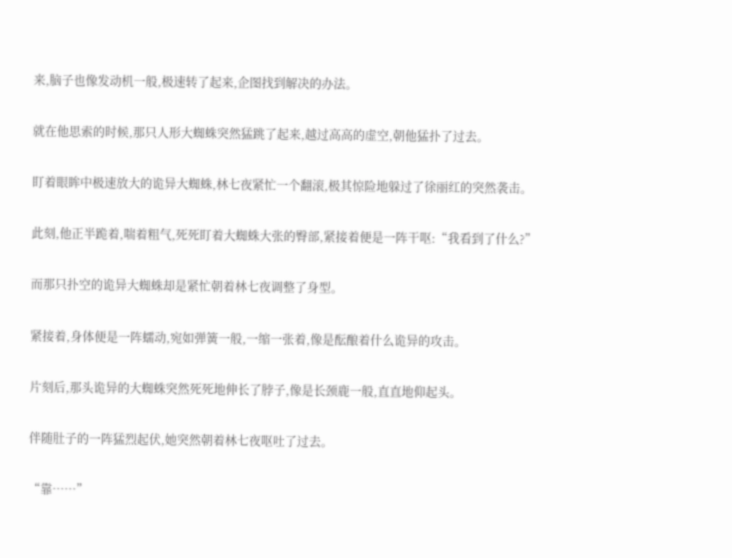来,脑子也像发动机一般,极速转了起来,企图找到解决的办法。

就在他思索的时候,那只人形大蜘蛛突然猛跳了起来,越过高高的虚空,朝他猛扑了过去。

盯着眼眸中极速放大的诡异大蜘蛛,林七夜紧忙一个翻滚,极其惊险地躲过了徐丽红的突然袭击。

此刻,他正半跪着,喘着粗气,死死盯着大蜘蛛大张的臀部,紧接着便是一阵干呕:“我看到了什么?”

而那只扑空的诡异大蜘蛛却是紧忙朝着林七夜调整了身型。

紧接着,身体便是一阵蠕动,宛如弹簧一般,一缩一张着,像是酝酿着什么诡异的攻击。

片刻后,那头诡异的大蜘蛛突然死死地伸长了脖子,像是长颈鹿一般,直直地仰起头。

伴随肚子的一阵猛烈起伏,她突然朝着林七夜呕吐了过去。

“靠……”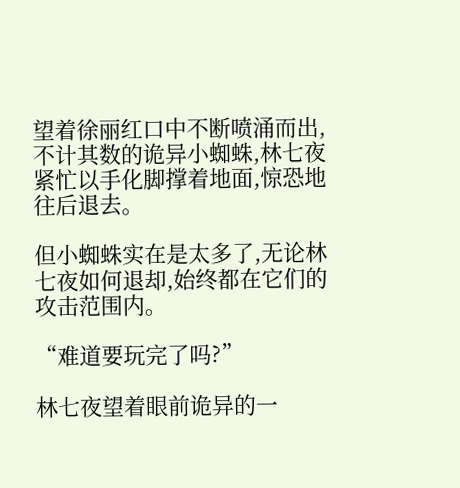望着徐丽红口中不断喷涌而出,不计其数的诡异小蜘蛛,林七夜紧忙以手化脚撑着地面,惊恐地往后退去。

但小蜘蛛实在是太多了,无论林七夜如何退却,始终都在它们的攻击范围内。

“难道要玩完了吗?”

林七夜望着眼前诡异的一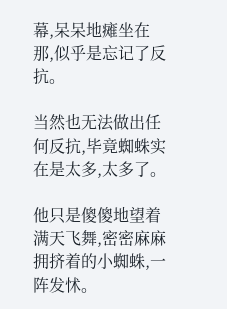幕,呆呆地瘫坐在那,似乎是忘记了反抗。

当然也无法做出任何反抗,毕竟蜘蛛实在是太多,太多了。

他只是傻傻地望着满天飞舞,密密麻麻拥挤着的小蜘蛛,一阵发怵。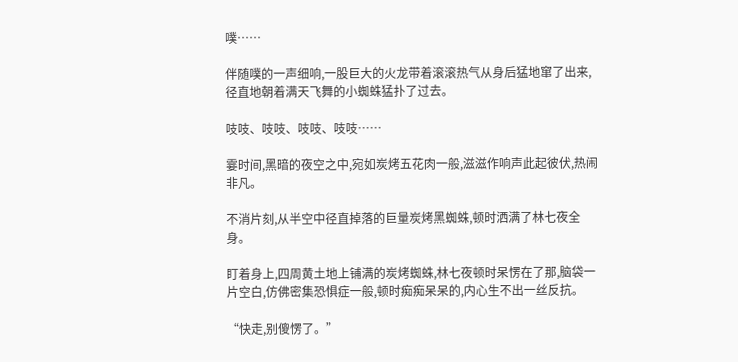噗……

伴随噗的一声细响,一股巨大的火龙带着滚滚热气从身后猛地窜了出来,径直地朝着满天飞舞的小蜘蛛猛扑了过去。

吱吱、吱吱、吱吱、吱吱……

霎时间,黑暗的夜空之中,宛如炭烤五花肉一般,滋滋作响声此起彼伏,热闹非凡。

不消片刻,从半空中径直掉落的巨量炭烤黑蜘蛛,顿时洒满了林七夜全身。

盯着身上,四周黄土地上铺满的炭烤蜘蛛,林七夜顿时呆愣在了那,脑袋一片空白,仿佛密集恐惧症一般,顿时痴痴呆呆的,内心生不出一丝反抗。

“快走,别傻愣了。”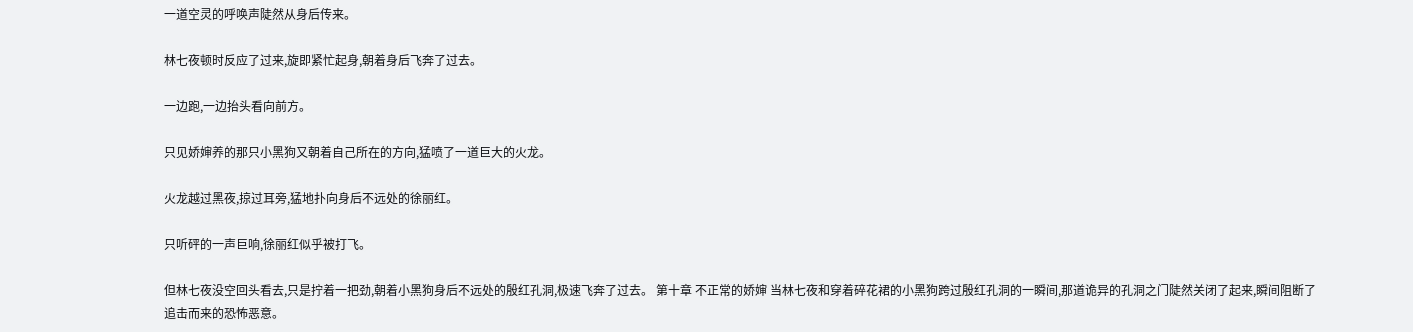一道空灵的呼唤声陡然从身后传来。

林七夜顿时反应了过来,旋即紧忙起身,朝着身后飞奔了过去。

一边跑,一边抬头看向前方。

只见娇婶养的那只小黑狗又朝着自己所在的方向,猛喷了一道巨大的火龙。

火龙越过黑夜,掠过耳旁,猛地扑向身后不远处的徐丽红。

只听砰的一声巨响,徐丽红似乎被打飞。

但林七夜没空回头看去,只是拧着一把劲,朝着小黑狗身后不远处的殷红孔洞,极速飞奔了过去。 第十章 不正常的娇婶 当林七夜和穿着碎花裙的小黑狗跨过殷红孔洞的一瞬间,那道诡异的孔洞之门陡然关闭了起来,瞬间阻断了追击而来的恐怖恶意。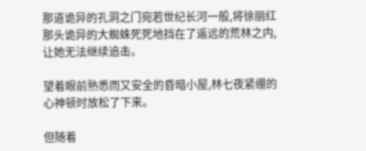那道诡异的孔洞之门宛若世纪长河一般,将徐丽红那头诡异的大蜘蛛死死地挡在了遥远的荒林之内,让她无法继续追击。

望着眼前熟悉而又安全的昏暗小屋,林七夜紧绷的心神顿时放松了下来。

但随着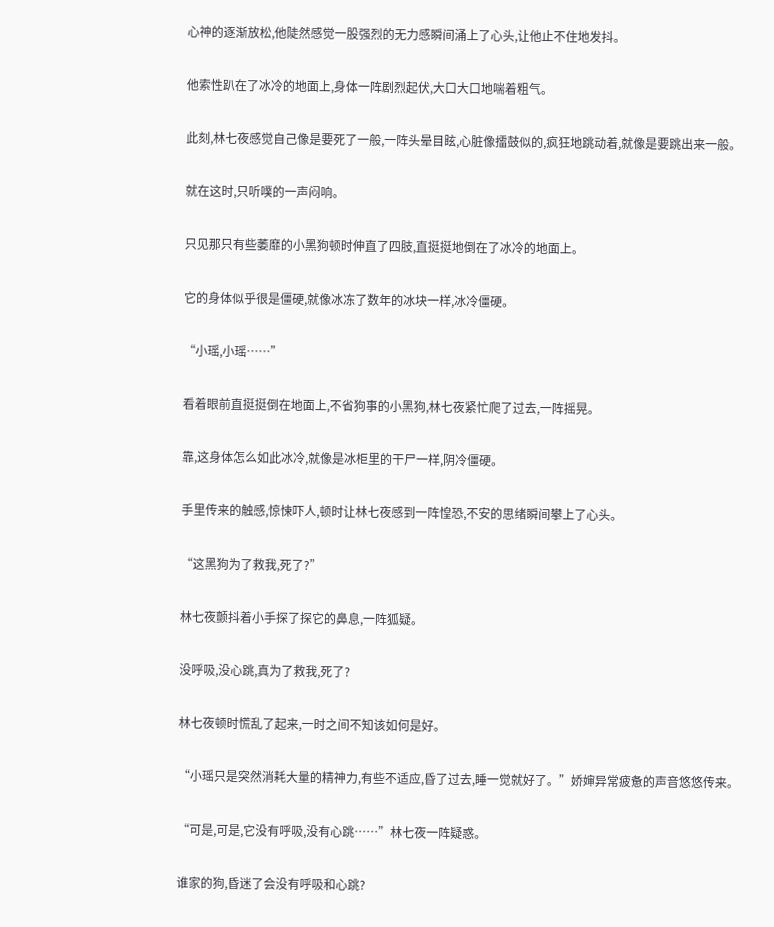心神的逐渐放松,他陡然感觉一股强烈的无力感瞬间涌上了心头,让他止不住地发抖。

他索性趴在了冰冷的地面上,身体一阵剧烈起伏,大口大口地喘着粗气。

此刻,林七夜感觉自己像是要死了一般,一阵头晕目眩,心脏像擂鼓似的,疯狂地跳动着,就像是要跳出来一般。

就在这时,只听噗的一声闷响。

只见那只有些萎靡的小黑狗顿时伸直了四肢,直挺挺地倒在了冰冷的地面上。

它的身体似乎很是僵硬,就像冰冻了数年的冰块一样,冰冷僵硬。

“小瑶,小瑶……”

看着眼前直挺挺倒在地面上,不省狗事的小黑狗,林七夜紧忙爬了过去,一阵摇晃。

靠,这身体怎么如此冰冷,就像是冰柜里的干尸一样,阴冷僵硬。

手里传来的触感,惊悚吓人,顿时让林七夜感到一阵惶恐,不安的思绪瞬间攀上了心头。

“这黑狗为了救我,死了?”

林七夜颤抖着小手探了探它的鼻息,一阵狐疑。

没呼吸,没心跳,真为了救我,死了?

林七夜顿时慌乱了起来,一时之间不知该如何是好。

“小瑶只是突然消耗大量的精神力,有些不适应,昏了过去,睡一觉就好了。”娇婶异常疲惫的声音悠悠传来。

“可是,可是,它没有呼吸,没有心跳……”林七夜一阵疑惑。

谁家的狗,昏迷了会没有呼吸和心跳?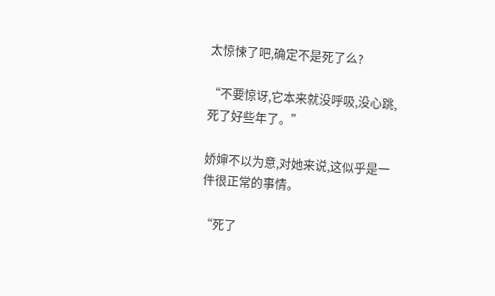太惊悚了吧,确定不是死了么?

“不要惊讶,它本来就没呼吸,没心跳,死了好些年了。”

娇婶不以为意,对她来说,这似乎是一件很正常的事情。

“死了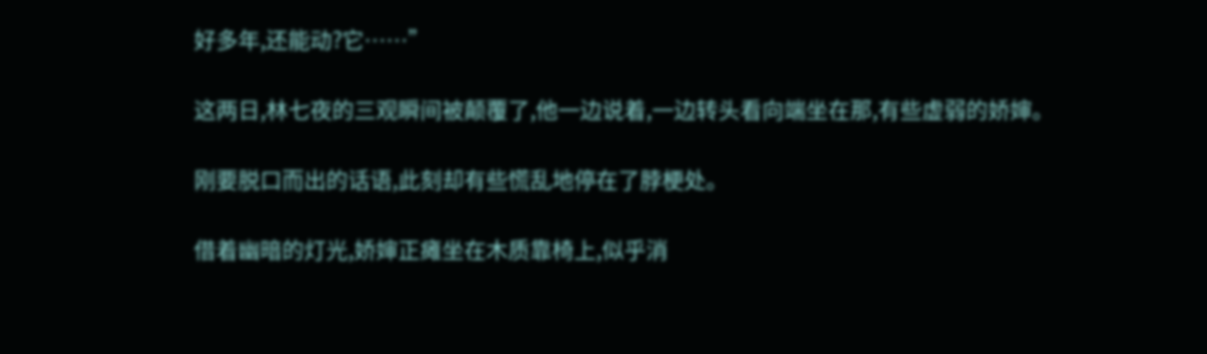好多年,还能动?它……”

这两日,林七夜的三观瞬间被颠覆了,他一边说着,一边转头看向端坐在那,有些虚弱的娇婶。

刚要脱口而出的话语,此刻却有些慌乱地停在了脖梗处。

借着幽暗的灯光,娇婶正瘫坐在木质靠椅上,似乎消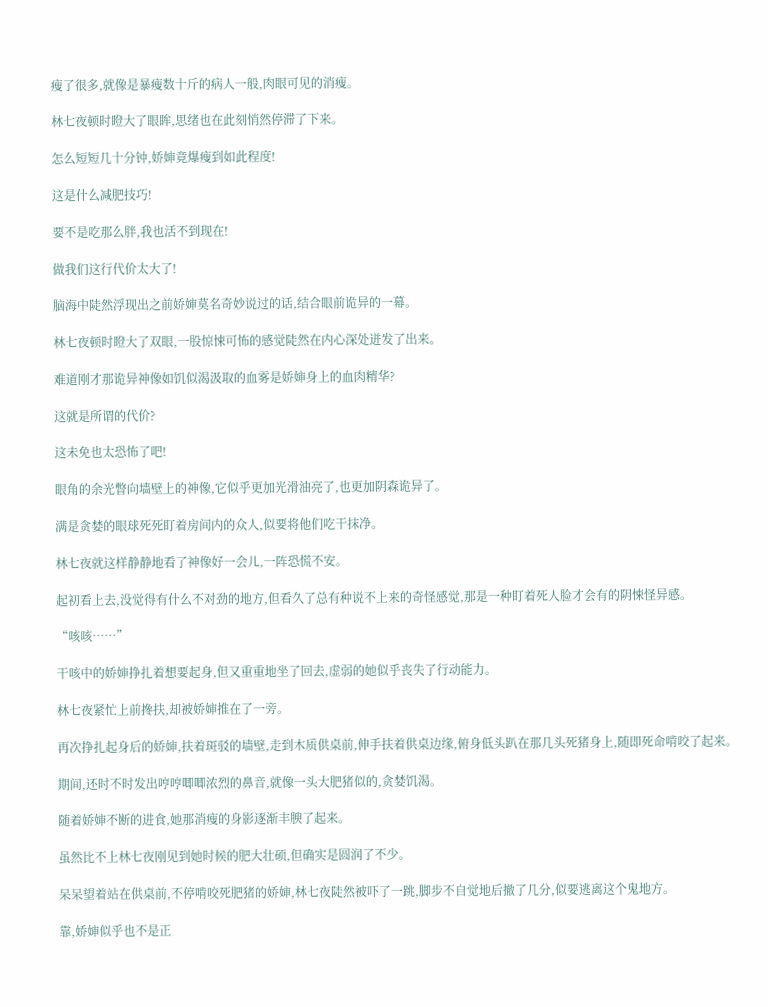瘦了很多,就像是暴瘦数十斤的病人一般,肉眼可见的消瘦。

林七夜顿时瞪大了眼眸,思绪也在此刻悄然停滞了下来。

怎么短短几十分钟,娇婶竟爆瘦到如此程度!

这是什么减肥技巧!

要不是吃那么胖,我也活不到现在!

做我们这行代价太大了!

脑海中陡然浮现出之前娇婶莫名奇妙说过的话,结合眼前诡异的一幕。

林七夜顿时瞪大了双眼,一股惊悚可怖的感觉陡然在内心深处迸发了出来。

难道刚才那诡异神像如饥似渴汲取的血雾是娇婶身上的血肉精华?

这就是所谓的代价?

这未免也太恐怖了吧!

眼角的余光瞥向墙壁上的神像,它似乎更加光滑油亮了,也更加阴森诡异了。

满是贪婪的眼球死死盯着房间内的众人,似要将他们吃干抹净。

林七夜就这样静静地看了神像好一会儿,一阵恐慌不安。

起初看上去,没觉得有什么不对劲的地方,但看久了总有种说不上来的奇怪感觉,那是一种盯着死人脸才会有的阴悚怪异感。

“咳咳……”

干咳中的娇婶挣扎着想要起身,但又重重地坐了回去,虚弱的她似乎丧失了行动能力。

林七夜紧忙上前搀扶,却被娇婶推在了一旁。

再次挣扎起身后的娇婶,扶着斑驳的墙壁,走到木质供桌前,伸手扶着供桌边缘,俯身低头趴在那几头死猪身上,随即死命啃咬了起来。

期间,还时不时发出哼哼唧唧浓烈的鼻音,就像一头大肥猪似的,贪婪饥渴。

随着娇婶不断的进食,她那消瘦的身影逐渐丰腴了起来。

虽然比不上林七夜刚见到她时候的肥大壮硕,但确实是圆润了不少。

呆呆望着站在供桌前,不停啃咬死肥猪的娇婶,林七夜陡然被吓了一跳,脚步不自觉地后撤了几分,似要逃离这个鬼地方。

靠,娇婶似乎也不是正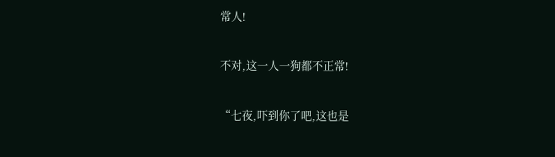常人!

不对,这一人一狗都不正常!

“七夜,吓到你了吧,这也是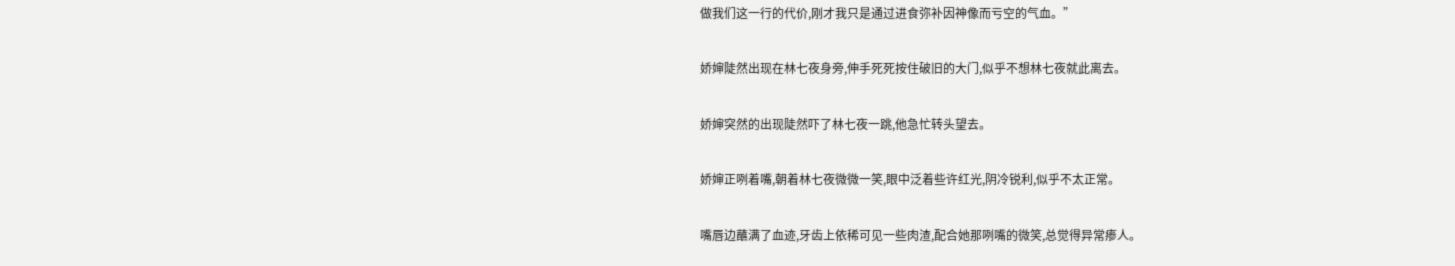做我们这一行的代价,刚才我只是通过进食弥补因神像而亏空的气血。”

娇婶陡然出现在林七夜身旁,伸手死死按住破旧的大门,似乎不想林七夜就此离去。

娇婶突然的出现陡然吓了林七夜一跳,他急忙转头望去。

娇婶正咧着嘴,朝着林七夜微微一笑,眼中泛着些许红光,阴冷锐利,似乎不太正常。

嘴唇边蘸满了血迹,牙齿上依稀可见一些肉渣,配合她那咧嘴的微笑,总觉得异常瘆人。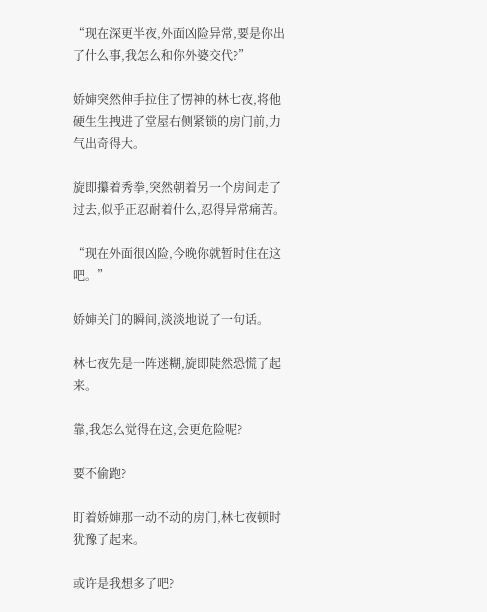“现在深更半夜,外面凶险异常,要是你出了什么事,我怎么和你外婆交代?”

娇婶突然伸手拉住了愣神的林七夜,将他硬生生拽进了堂屋右侧紧锁的房门前,力气出奇得大。

旋即攥着秀拳,突然朝着另一个房间走了过去,似乎正忍耐着什么,忍得异常痛苦。

“现在外面很凶险,今晚你就暂时住在这吧。”

娇婶关门的瞬间,淡淡地说了一句话。

林七夜先是一阵迷糊,旋即陡然恐慌了起来。

靠,我怎么觉得在这,会更危险呢?

要不偷跑?

盯着娇婶那一动不动的房门,林七夜顿时犹豫了起来。

或许是我想多了吧?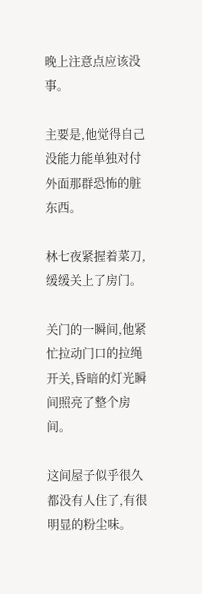晚上注意点应该没事。

主要是,他觉得自己没能力能单独对付外面那群恐怖的脏东西。

林七夜紧握着菜刀,缓缓关上了房门。

关门的一瞬间,他紧忙拉动门口的拉绳开关,昏暗的灯光瞬间照亮了整个房间。

这间屋子似乎很久都没有人住了,有很明显的粉尘味。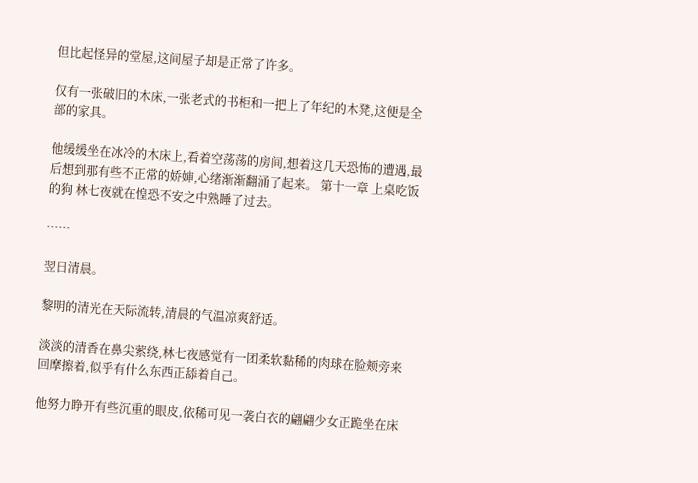但比起怪异的堂屋,这间屋子却是正常了许多。

仅有一张破旧的木床,一张老式的书柜和一把上了年纪的木凳,这便是全部的家具。

他缓缓坐在冰冷的木床上,看着空荡荡的房间,想着这几天恐怖的遭遇,最后想到那有些不正常的娇婶,心绪渐渐翻涌了起来。 第十一章 上桌吃饭的狗 林七夜就在惶恐不安之中熟睡了过去。

……

翌日清晨。

黎明的清光在天际流转,清晨的气温凉爽舒适。

淡淡的清香在鼻尖萦绕,林七夜感觉有一团柔软黏稀的肉球在脸颊旁来回摩擦着,似乎有什么东西正舔着自己。

他努力睁开有些沉重的眼皮,依稀可见一袭白衣的翩翩少女正跪坐在床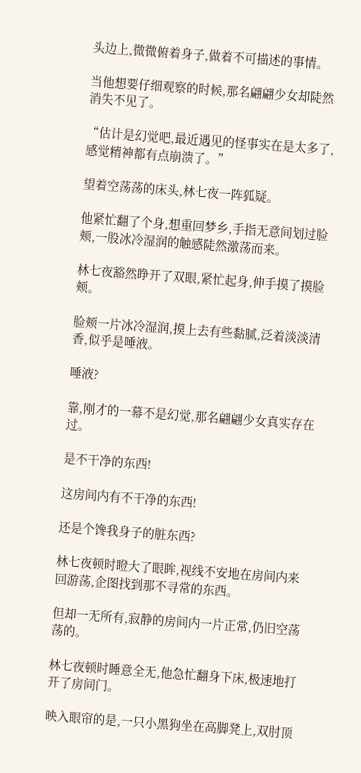头边上,微微俯着身子,做着不可描述的事情。

当他想要仔细观察的时候,那名翩翩少女却陡然消失不见了。

“估计是幻觉吧,最近遇见的怪事实在是太多了,感觉精神都有点崩溃了。”

望着空荡荡的床头,林七夜一阵狐疑。

他紧忙翻了个身,想重回梦乡,手指无意间划过脸颊,一股冰冷湿润的触感陡然激荡而来。

林七夜豁然睁开了双眼,紧忙起身,伸手摸了摸脸颊。

脸颊一片冰冷湿润,摸上去有些黏腻,泛着淡淡清香,似乎是唾液。

唾液?

靠,刚才的一幕不是幻觉,那名翩翩少女真实存在过。

是不干净的东西!

这房间内有不干净的东西!

还是个馋我身子的脏东西?

林七夜顿时瞪大了眼眸,视线不安地在房间内来回游荡,企图找到那不寻常的东西。

但却一无所有,寂静的房间内一片正常,仍旧空荡荡的。

林七夜顿时睡意全无,他急忙翻身下床,极速地打开了房间门。

映入眼帘的是,一只小黑狗坐在高脚凳上,双肘顶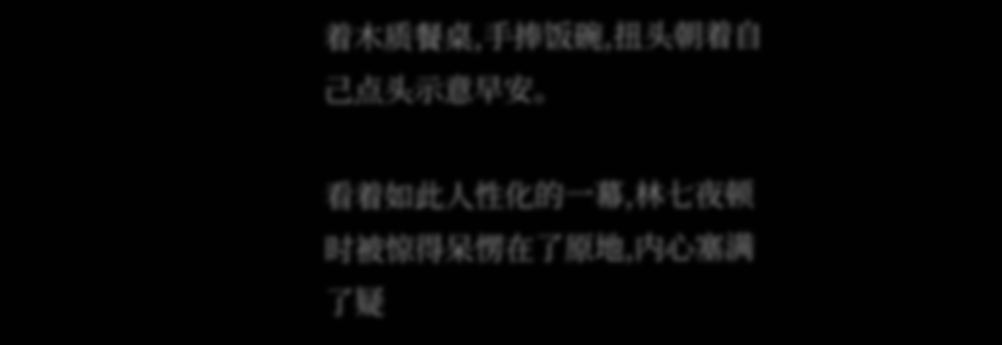着木质餐桌,手捧饭碗,扭头朝着自己点头示意早安。

看着如此人性化的一幕,林七夜顿时被惊得呆愣在了原地,内心塞满了疑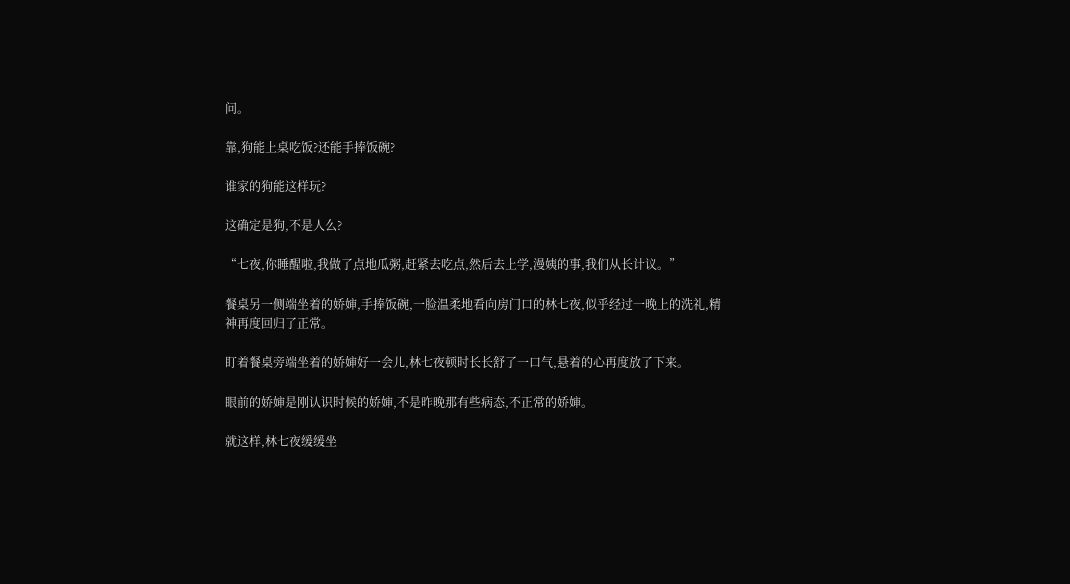问。

靠,狗能上桌吃饭?还能手捧饭碗?

谁家的狗能这样玩?

这确定是狗,不是人么?

“七夜,你睡醒啦,我做了点地瓜粥,赶紧去吃点,然后去上学,漫姨的事,我们从长计议。”

餐桌另一侧端坐着的娇婶,手捧饭碗,一脸温柔地看向房门口的林七夜,似乎经过一晚上的洗礼,精神再度回归了正常。

盯着餐桌旁端坐着的娇婶好一会儿,林七夜顿时长长舒了一口气,悬着的心再度放了下来。

眼前的娇婶是刚认识时候的娇婶,不是昨晚那有些病态,不正常的娇婶。

就这样,林七夜缓缓坐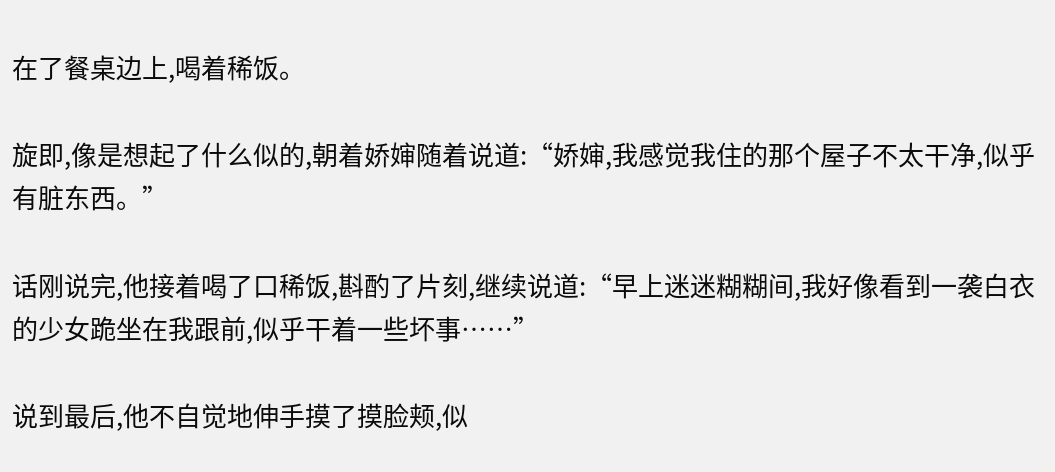在了餐桌边上,喝着稀饭。

旋即,像是想起了什么似的,朝着娇婶随着说道:“娇婶,我感觉我住的那个屋子不太干净,似乎有脏东西。”

话刚说完,他接着喝了口稀饭,斟酌了片刻,继续说道:“早上迷迷糊糊间,我好像看到一袭白衣的少女跪坐在我跟前,似乎干着一些坏事……”

说到最后,他不自觉地伸手摸了摸脸颊,似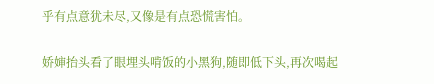乎有点意犹未尽,又像是有点恐慌害怕。

娇婶抬头看了眼埋头啃饭的小黑狗,随即低下头,再次喝起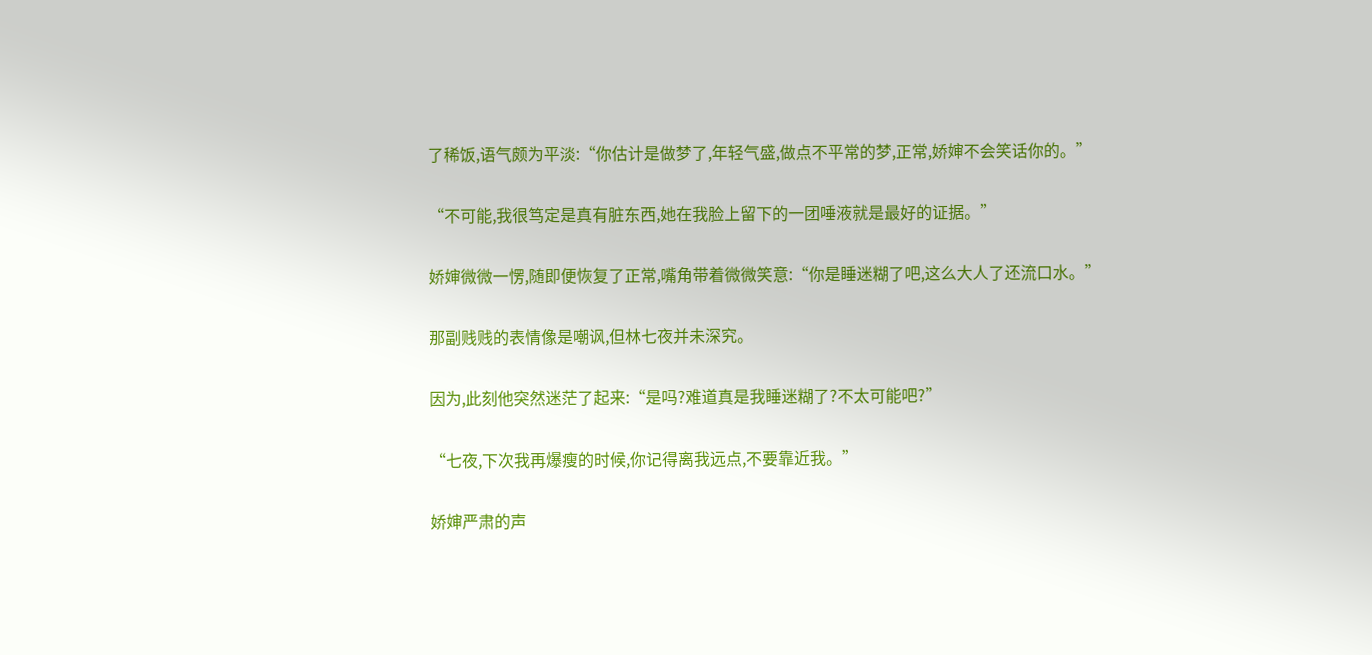了稀饭,语气颇为平淡:“你估计是做梦了,年轻气盛,做点不平常的梦,正常,娇婶不会笑话你的。”

“不可能,我很笃定是真有脏东西,她在我脸上留下的一团唾液就是最好的证据。”

娇婶微微一愣,随即便恢复了正常,嘴角带着微微笑意:“你是睡迷糊了吧,这么大人了还流口水。”

那副贱贱的表情像是嘲讽,但林七夜并未深究。

因为,此刻他突然迷茫了起来:“是吗?难道真是我睡迷糊了?不太可能吧?”

“七夜,下次我再爆瘦的时候,你记得离我远点,不要靠近我。”

娇婶严肃的声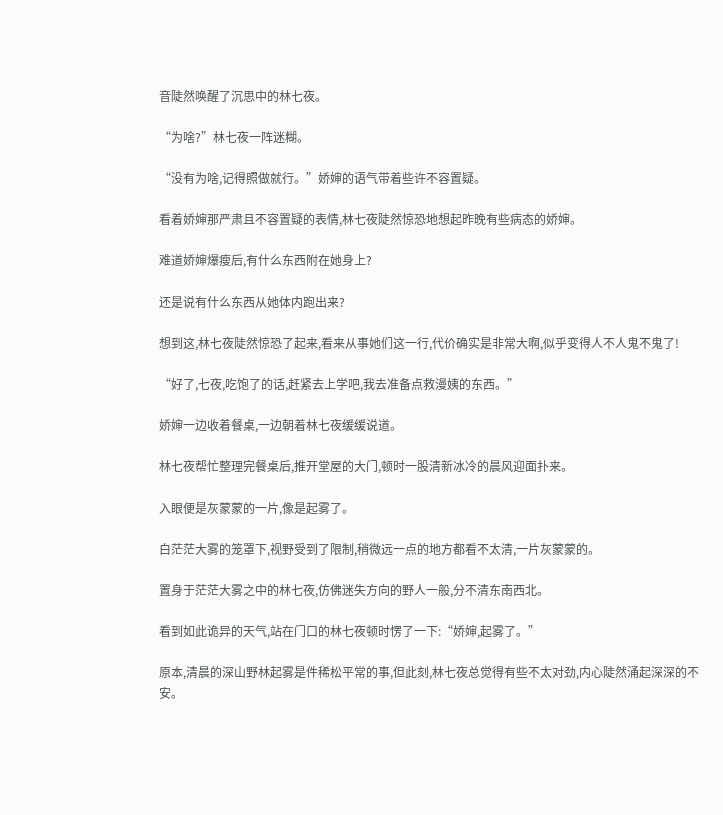音陡然唤醒了沉思中的林七夜。

“为啥?”林七夜一阵迷糊。

“没有为啥,记得照做就行。”娇婶的语气带着些许不容置疑。

看着娇婶那严肃且不容置疑的表情,林七夜陡然惊恐地想起昨晚有些病态的娇婶。

难道娇婶爆瘦后,有什么东西附在她身上?

还是说有什么东西从她体内跑出来?

想到这,林七夜陡然惊恐了起来,看来从事她们这一行,代价确实是非常大啊,似乎变得人不人鬼不鬼了!

“好了,七夜,吃饱了的话,赶紧去上学吧,我去准备点救漫姨的东西。”

娇婶一边收着餐桌,一边朝着林七夜缓缓说道。

林七夜帮忙整理完餐桌后,推开堂屋的大门,顿时一股清新冰冷的晨风迎面扑来。

入眼便是灰蒙蒙的一片,像是起雾了。

白茫茫大雾的笼罩下,视野受到了限制,稍微远一点的地方都看不太清,一片灰蒙蒙的。

置身于茫茫大雾之中的林七夜,仿佛迷失方向的野人一般,分不清东南西北。

看到如此诡异的天气,站在门口的林七夜顿时愣了一下:“娇婶,起雾了。”

原本,清晨的深山野林起雾是件稀松平常的事,但此刻,林七夜总觉得有些不太对劲,内心陡然涌起深深的不安。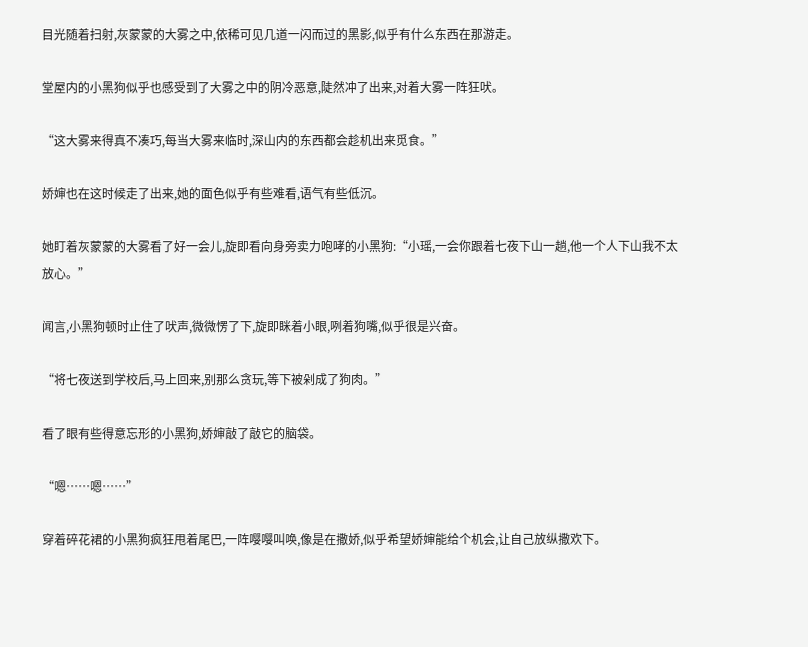目光随着扫射,灰蒙蒙的大雾之中,依稀可见几道一闪而过的黑影,似乎有什么东西在那游走。

堂屋内的小黑狗似乎也感受到了大雾之中的阴冷恶意,陡然冲了出来,对着大雾一阵狂吠。

“这大雾来得真不凑巧,每当大雾来临时,深山内的东西都会趁机出来觅食。”

娇婶也在这时候走了出来,她的面色似乎有些难看,语气有些低沉。

她盯着灰蒙蒙的大雾看了好一会儿,旋即看向身旁卖力咆哮的小黑狗:“小瑶,一会你跟着七夜下山一趟,他一个人下山我不太放心。”

闻言,小黑狗顿时止住了吠声,微微愣了下,旋即眯着小眼,咧着狗嘴,似乎很是兴奋。

“将七夜送到学校后,马上回来,别那么贪玩,等下被剁成了狗肉。”

看了眼有些得意忘形的小黑狗,娇婶敲了敲它的脑袋。

“嗯……嗯……”

穿着碎花裙的小黑狗疯狂甩着尾巴,一阵嘤嘤叫唤,像是在撒娇,似乎希望娇婶能给个机会,让自己放纵撒欢下。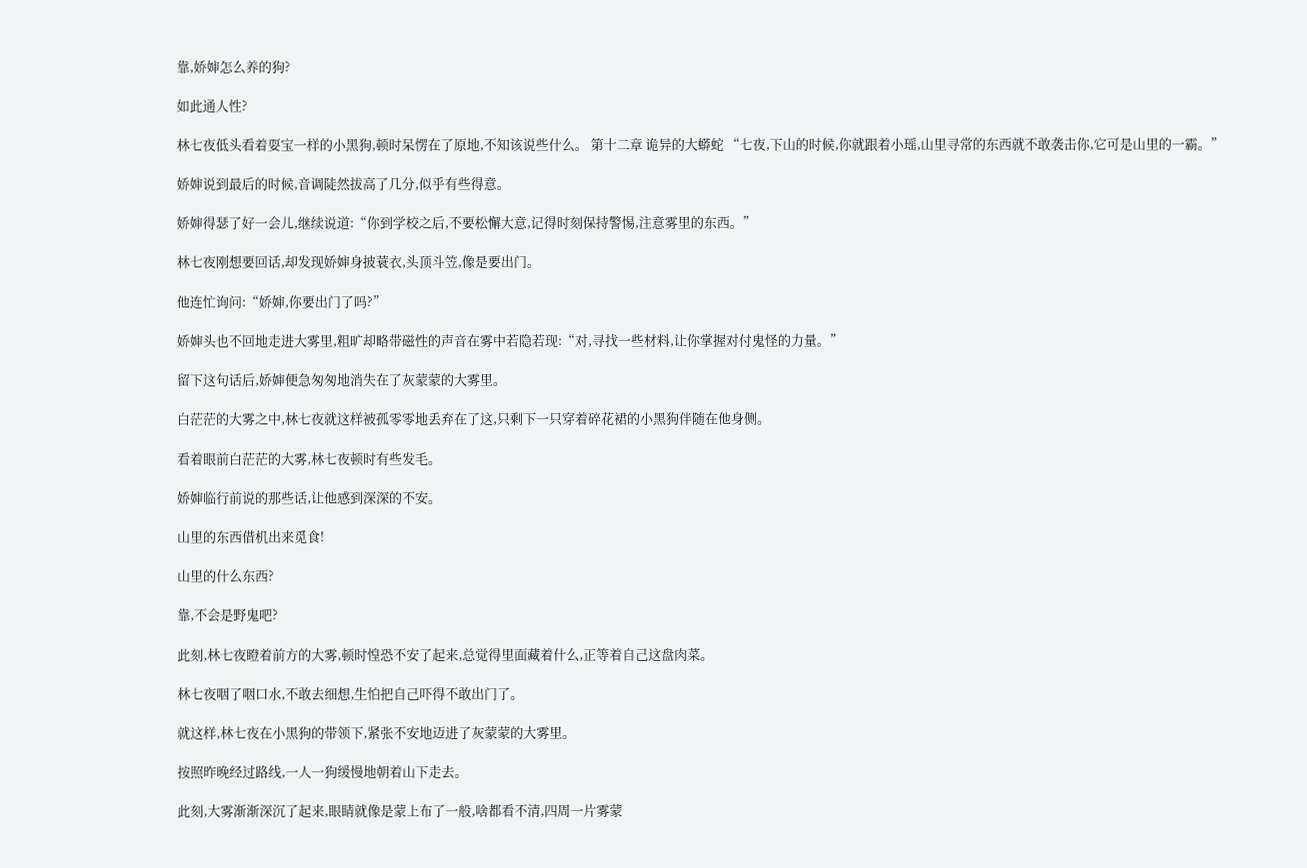靠,娇婶怎么养的狗?

如此通人性?

林七夜低头看着耍宝一样的小黑狗,顿时呆愣在了原地,不知该说些什么。 第十二章 诡异的大蟒蛇 “七夜,下山的时候,你就跟着小瑶,山里寻常的东西就不敢袭击你,它可是山里的一霸。”

娇婶说到最后的时候,音调陡然拔高了几分,似乎有些得意。

娇婶得瑟了好一会儿,继续说道:“你到学校之后,不要松懈大意,记得时刻保持警惕,注意雾里的东西。”

林七夜刚想要回话,却发现娇婶身披蓑衣,头顶斗笠,像是要出门。

他连忙询问:“娇婶,你要出门了吗?”

娇婶头也不回地走进大雾里,粗旷却略带磁性的声音在雾中若隐若现:“对,寻找一些材料,让你掌握对付鬼怪的力量。”

留下这句话后,娇婶便急匆匆地消失在了灰蒙蒙的大雾里。

白茫茫的大雾之中,林七夜就这样被孤零零地丢弃在了这,只剩下一只穿着碎花裙的小黑狗伴随在他身侧。

看着眼前白茫茫的大雾,林七夜顿时有些发毛。

娇婶临行前说的那些话,让他感到深深的不安。

山里的东西借机出来觅食!

山里的什么东西?

靠,不会是野鬼吧?

此刻,林七夜瞪着前方的大雾,顿时惶恐不安了起来,总觉得里面藏着什么,正等着自己这盘肉菜。

林七夜咽了咽口水,不敢去细想,生怕把自己吓得不敢出门了。

就这样,林七夜在小黑狗的带领下,紧张不安地迈进了灰蒙蒙的大雾里。

按照昨晚经过路线,一人一狗缓慢地朝着山下走去。

此刻,大雾渐渐深沉了起来,眼睛就像是蒙上布了一般,啥都看不清,四周一片雾蒙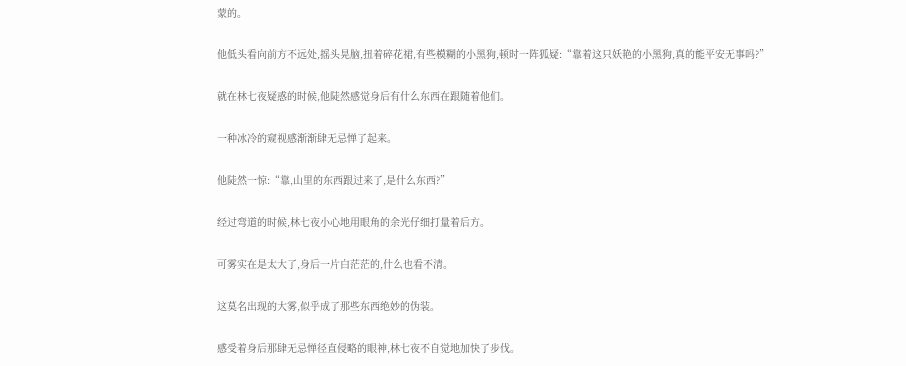蒙的。

他低头看向前方不远处,摇头晃脑,扭着碎花裙,有些模糊的小黑狗,顿时一阵狐疑:“靠着这只妖艳的小黑狗,真的能平安无事吗?”

就在林七夜疑惑的时候,他陡然感觉身后有什么东西在跟随着他们。

一种冰冷的窥视感渐渐肆无忌惮了起来。

他陡然一惊:“靠,山里的东西跟过来了,是什么东西?”

经过弯道的时候,林七夜小心地用眼角的余光仔细打量着后方。

可雾实在是太大了,身后一片白茫茫的,什么也看不清。

这莫名出现的大雾,似乎成了那些东西绝妙的伪装。

感受着身后那肆无忌惮径直侵略的眼神,林七夜不自觉地加快了步伐。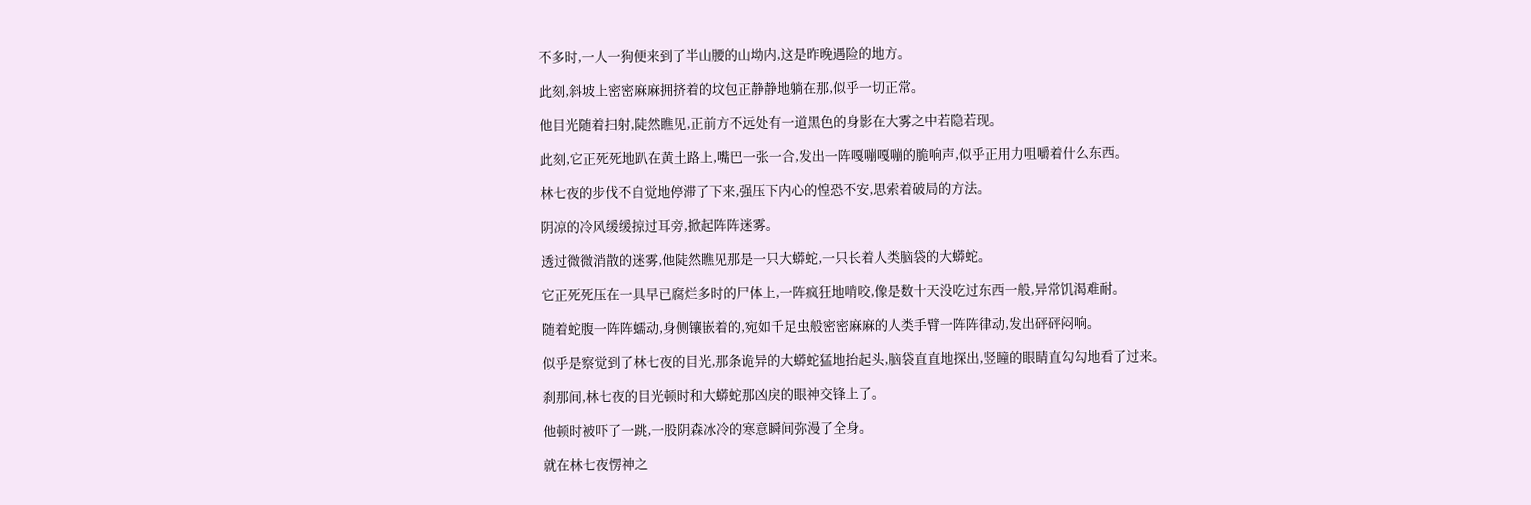不多时,一人一狗便来到了半山腰的山坳内,这是昨晚遇险的地方。

此刻,斜坡上密密麻麻拥挤着的坟包正静静地躺在那,似乎一切正常。

他目光随着扫射,陡然瞧见,正前方不远处有一道黑色的身影在大雾之中若隐若现。

此刻,它正死死地趴在黄土路上,嘴巴一张一合,发出一阵嘎嘣嘎嘣的脆响声,似乎正用力咀嚼着什么东西。

林七夜的步伐不自觉地停滞了下来,强压下内心的惶恐不安,思索着破局的方法。

阴凉的冷风缓缓掠过耳旁,掀起阵阵迷雾。

透过微微消散的迷雾,他陡然瞧见那是一只大蟒蛇,一只长着人类脑袋的大蟒蛇。

它正死死压在一具早已腐烂多时的尸体上,一阵疯狂地啃咬,像是数十天没吃过东西一般,异常饥渴难耐。

随着蛇腹一阵阵蠕动,身侧镶嵌着的,宛如千足虫般密密麻麻的人类手臂一阵阵律动,发出砰砰闷响。

似乎是察觉到了林七夜的目光,那条诡异的大蟒蛇猛地抬起头,脑袋直直地探出,竖瞳的眼睛直勾勾地看了过来。

刹那间,林七夜的目光顿时和大蟒蛇那凶戾的眼神交锋上了。

他顿时被吓了一跳,一股阴森冰冷的寒意瞬间弥漫了全身。

就在林七夜愣神之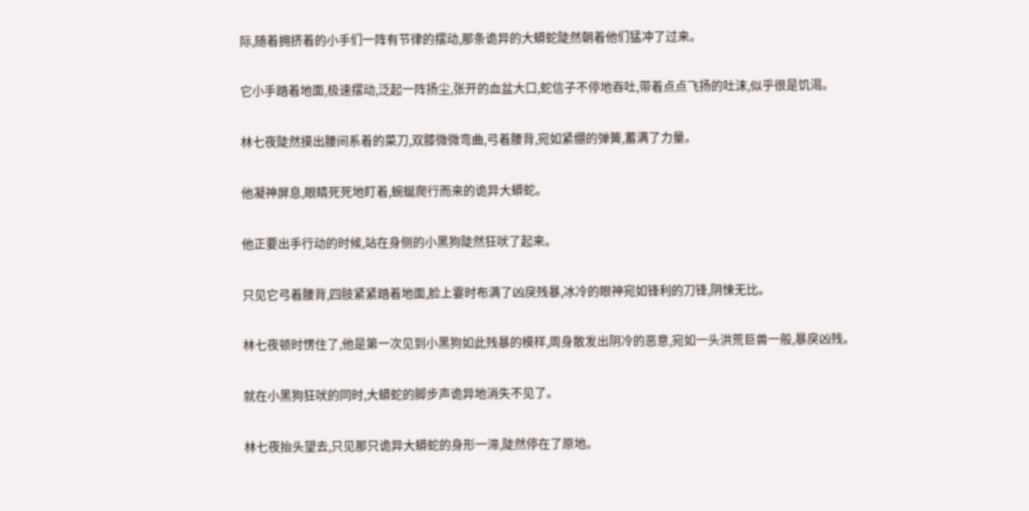际,随着拥挤着的小手们一阵有节律的摆动,那条诡异的大蟒蛇陡然朝着他们猛冲了过来。

它小手踏着地面,极速摆动,泛起一阵扬尘,张开的血盆大口,蛇信子不停地吞吐,带着点点飞扬的吐沫,似乎很是饥渴。

林七夜陡然摸出腰间系着的菜刀,双膝微微弯曲,弓着腰背,宛如紧绷的弹簧,蓄满了力量。

他凝神屏息,眼睛死死地盯着,蜿蜒爬行而来的诡异大蟒蛇。

他正要出手行动的时候,站在身侧的小黑狗陡然狂吠了起来。

只见它弓着腰背,四肢紧紧踏着地面,脸上霎时布满了凶戾残暴,冰冷的眼神宛如锋利的刀锋,阴悚无比。

林七夜顿时愣住了,他是第一次见到小黑狗如此残暴的模样,周身散发出阴冷的恶意,宛如一头洪荒巨兽一般,暴戾凶残。

就在小黑狗狂吠的同时,大蟒蛇的脚步声诡异地消失不见了。

林七夜抬头望去,只见那只诡异大蟒蛇的身形一滞,陡然停在了原地。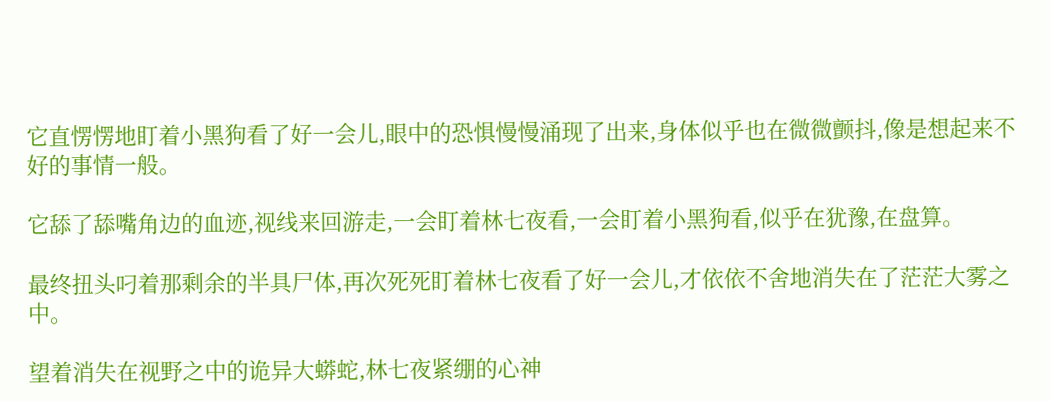它直愣愣地盯着小黑狗看了好一会儿,眼中的恐惧慢慢涌现了出来,身体似乎也在微微颤抖,像是想起来不好的事情一般。

它舔了舔嘴角边的血迹,视线来回游走,一会盯着林七夜看,一会盯着小黑狗看,似乎在犹豫,在盘算。

最终扭头叼着那剩余的半具尸体,再次死死盯着林七夜看了好一会儿,才依依不舍地消失在了茫茫大雾之中。

望着消失在视野之中的诡异大蟒蛇,林七夜紧绷的心神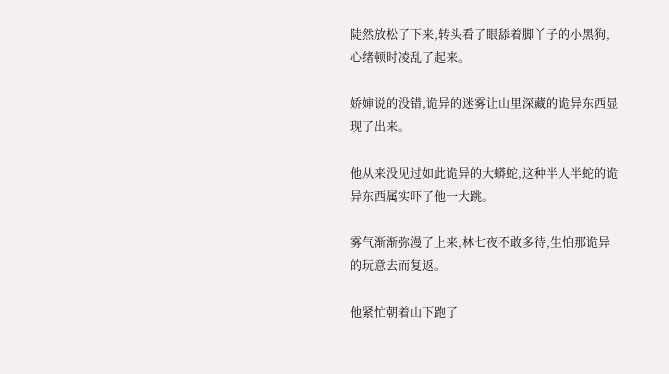陡然放松了下来,转头看了眼舔着脚丫子的小黑狗,心绪顿时凌乱了起来。

娇婶说的没错,诡异的迷雾让山里深藏的诡异东西显现了出来。

他从来没见过如此诡异的大蟒蛇,这种半人半蛇的诡异东西属实吓了他一大跳。

雾气渐渐弥漫了上来,林七夜不敢多待,生怕那诡异的玩意去而复返。

他紧忙朝着山下跑了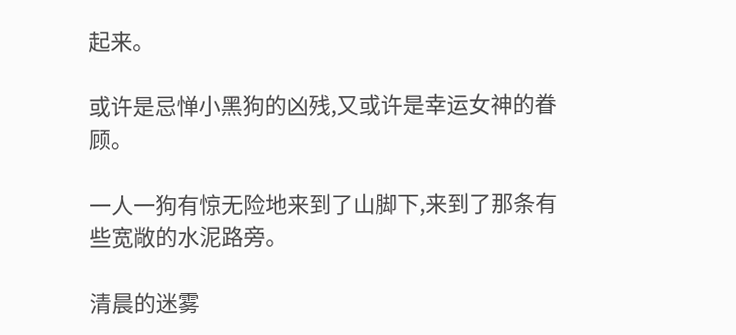起来。

或许是忌惮小黑狗的凶残,又或许是幸运女神的眷顾。

一人一狗有惊无险地来到了山脚下,来到了那条有些宽敞的水泥路旁。

清晨的迷雾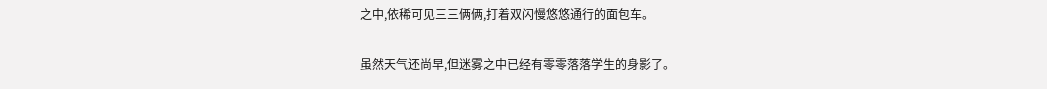之中,依稀可见三三俩俩,打着双闪慢悠悠通行的面包车。

虽然天气还尚早,但迷雾之中已经有零零落落学生的身影了。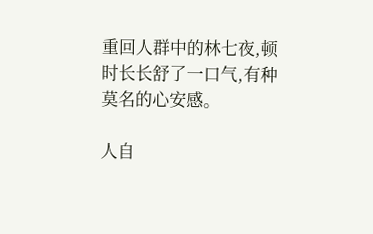重回人群中的林七夜,顿时长长舒了一口气,有种莫名的心安感。

人自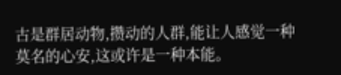古是群居动物,攒动的人群,能让人感觉一种莫名的心安,这或许是一种本能。